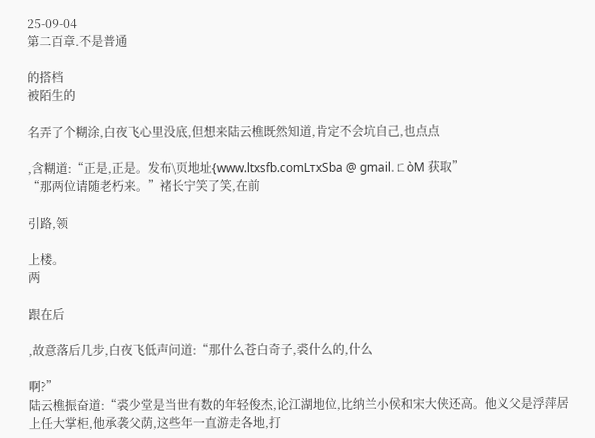25-09-04
第二百章.不是普通

的搭档
被陌生的

名弄了个糊涂,白夜飞心里没底,但想来陆云樵既然知道,肯定不会坑自己,也点点

,含糊道:“正是,正是。发布\页地址{www.ltxsfb.comLтxSba @ gmail.ㄈòМ 获取”
“那两位请随老朽来。”褚长宁笑了笑,在前

引路,领

上楼。
两

跟在后

,故意落后几步,白夜飞低声问道:“那什么苍白奇子,裘什么的,什么

啊?”
陆云樵振奋道:“裘少堂是当世有数的年轻俊杰,论江湖地位,比纳兰小侯和宋大侠还高。他义父是浮萍居上任大掌柜,他承袭父荫,这些年一直游走各地,打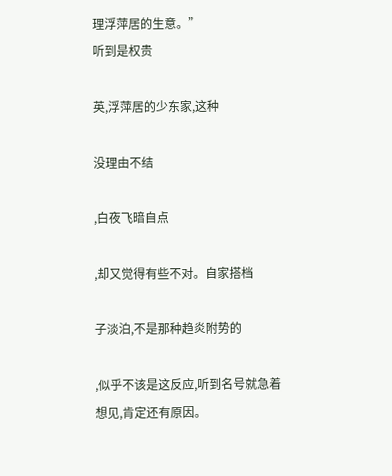理浮萍居的生意。”
听到是权贵

英,浮萍居的少东家,这种

没理由不结

,白夜飞暗自点

,却又觉得有些不对。自家搭档

子淡泊,不是那种趋炎附势的

,似乎不该是这反应,听到名号就急着想见,肯定还有原因。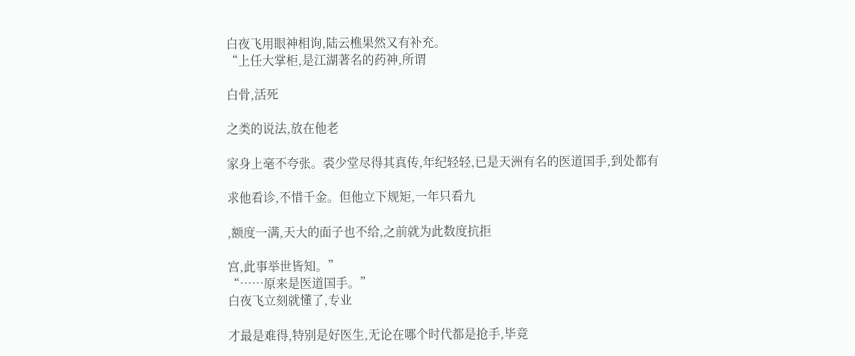白夜飞用眼神相询,陆云樵果然又有补充。
“上任大掌柜,是江湖著名的药神,所谓

白骨,活死

之类的说法,放在他老

家身上毫不夸张。裘少堂尽得其真传,年纪轻轻,已是天洲有名的医道国手,到处都有

求他看诊,不惜千金。但他立下规矩,一年只看九

,额度一满,天大的面子也不给,之前就为此数度抗拒

宫,此事举世皆知。”
“……原来是医道国手。”
白夜飞立刻就懂了,专业

才最是难得,特别是好医生,无论在哪个时代都是抢手,毕竟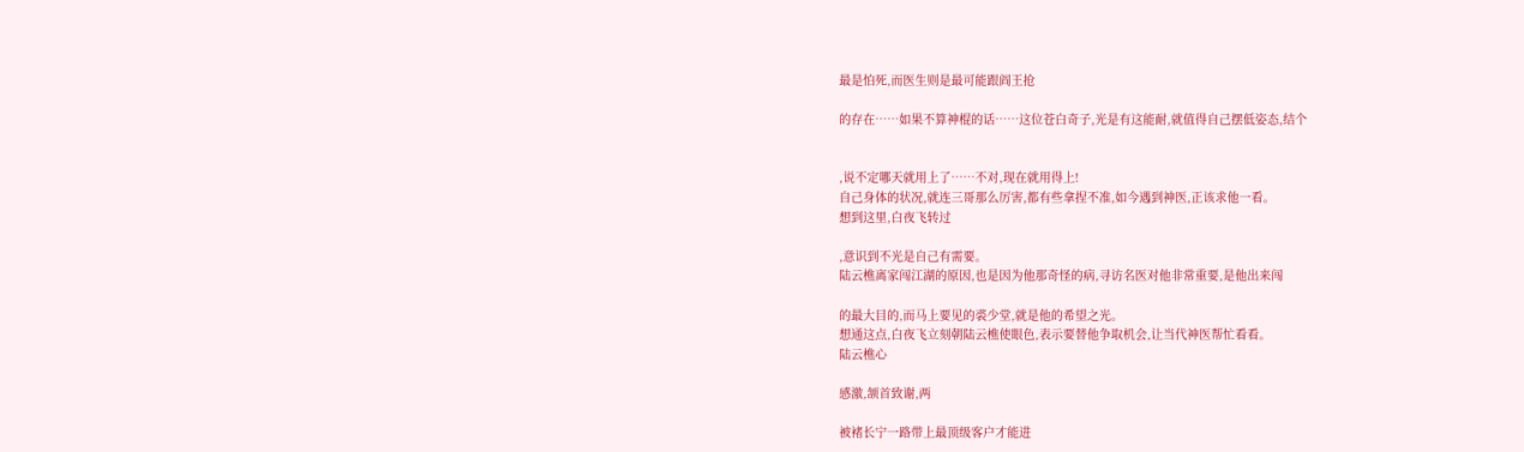最是怕死,而医生则是最可能跟阎王抢

的存在……如果不算神棍的话……这位苍白奇子,光是有这能耐,就值得自己摆低姿态,结个


,说不定哪天就用上了……不对,现在就用得上!
自己身体的状况,就连三哥那么厉害,都有些拿捏不准,如今遇到神医,正该求他一看。
想到这里,白夜飞转过

,意识到不光是自己有需要。
陆云樵离家闯江湖的原因,也是因为他那奇怪的病,寻访名医对他非常重要,是他出来闯

的最大目的,而马上要见的裘少堂,就是他的希望之光。
想通这点,白夜飞立刻朝陆云樵使眼色,表示要替他争取机会,让当代神医帮忙看看。
陆云樵心

感激,颔首致谢,两

被褚长宁一路带上最顶级客户才能进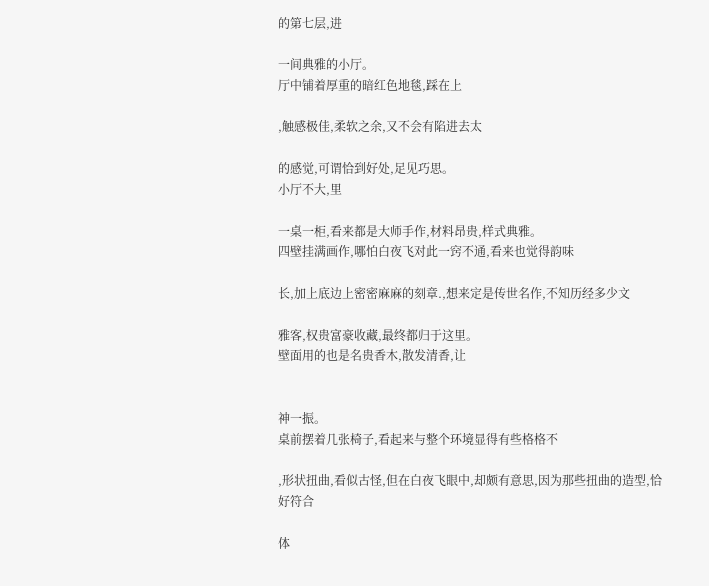的第七层,进

一间典雅的小厅。
厅中铺着厚重的暗红色地毯,踩在上

,触感极佳,柔软之余,又不会有陷进去太

的感觉,可谓恰到好处,足见巧思。
小厅不大,里

一桌一柜,看来都是大师手作,材料昂贵,样式典雅。
四壁挂满画作,哪怕白夜飞对此一窍不通,看来也觉得韵味

长,加上底边上密密麻麻的刻章.,想来定是传世名作,不知历经多少文

雅客,权贵富豪收藏,最终都归于这里。
壁面用的也是名贵香木,散发清香,让


神一振。
桌前摆着几张椅子,看起来与整个环境显得有些格格不

,形状扭曲,看似古怪,但在白夜飞眼中,却颇有意思,因为那些扭曲的造型,恰好符合

体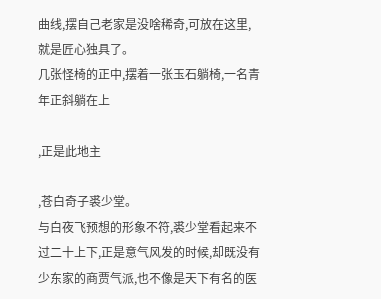曲线,摆自己老家是没啥稀奇,可放在这里,就是匠心独具了。
几张怪椅的正中,摆着一张玉石躺椅,一名青年正斜躺在上

,正是此地主

,苍白奇子裘少堂。
与白夜飞预想的形象不符,裘少堂看起来不过二十上下,正是意气风发的时候,却既没有少东家的商贾气派,也不像是天下有名的医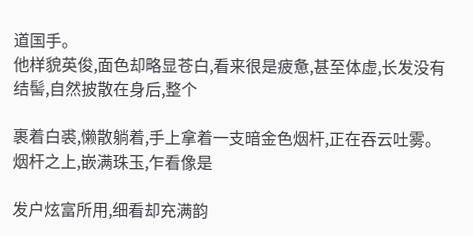道国手。
他样貌英俊,面色却略显苍白,看来很是疲惫,甚至体虚,长发没有结髻,自然披散在身后,整个

裹着白裘,懒散躺着,手上拿着一支暗金色烟杆,正在吞云吐雾。
烟杆之上,嵌满珠玉,乍看像是

发户炫富所用,细看却充满韵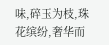味,碎玉为枝,珠花缤纷,奢华而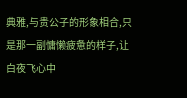典雅,与贵公子的形象相合,只是那一副慵懒疲惫的样子,让白夜飞心中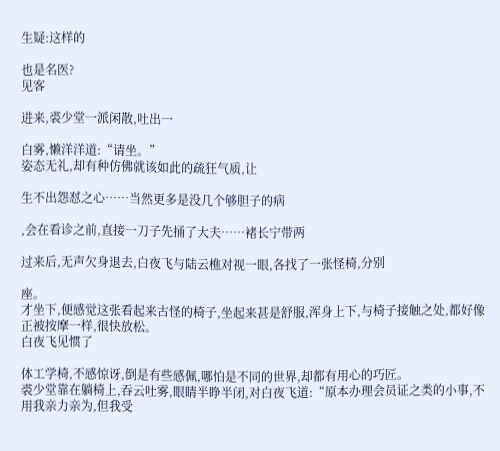生疑:这样的

也是名医?
见客

进来,裘少堂一派闲散,吐出一

白雾,懒洋洋道:“请坐。”
姿态无礼,却有种仿佛就该如此的疏狂气质,让

生不出怨怼之心……当然更多是没几个够胆子的病

,会在看诊之前,直接一刀子先捅了大夫……褚长宁带两

过来后,无声欠身退去,白夜飞与陆云樵对视一眼,各找了一张怪椅,分别

座。
才坐下,便感觉这张看起来古怪的椅子,坐起来甚是舒服,浑身上下,与椅子接触之处,都好像正被按摩一样,很快放松。
白夜飞见惯了

体工学椅,不感惊讶,倒是有些感佩,哪怕是不同的世界,却都有用心的巧匠。
裘少堂靠在躺椅上,吞云吐雾,眼睛半睁半闭,对白夜飞道:“原本办理会员证之类的小事,不用我亲力亲为,但我受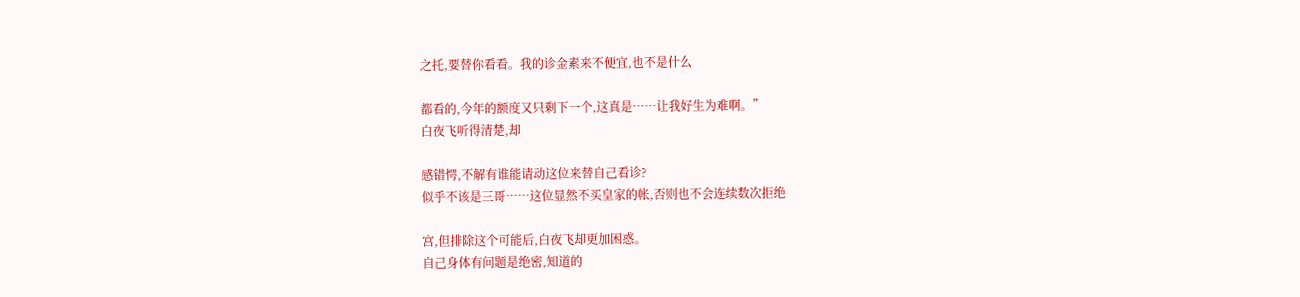之托,要替你看看。我的诊金素来不便宜,也不是什么

都看的,今年的额度又只剩下一个,这真是……让我好生为难啊。”
白夜飞听得清楚,却

感错愕,不解有谁能请动这位来替自己看诊?
似乎不该是三哥……这位显然不买皇家的帐,否则也不会连续数次拒绝

宫,但排除这个可能后,白夜飞却更加困惑。
自己身体有问题是绝密,知道的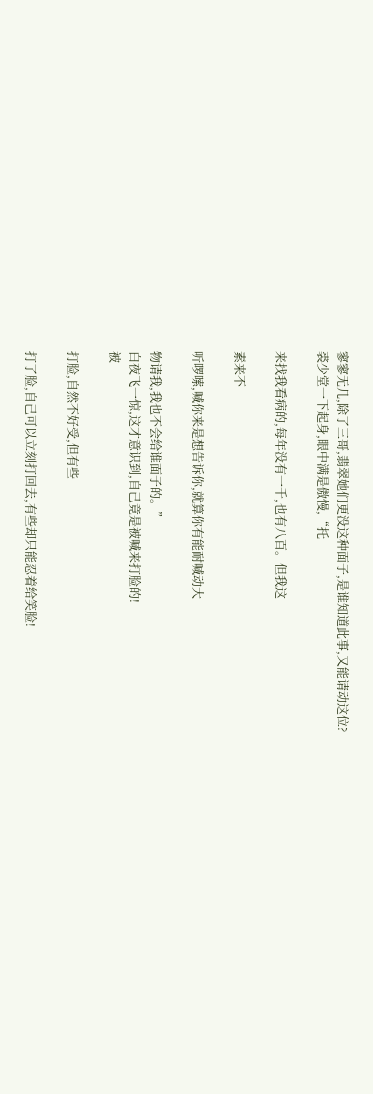寥寥无几,除了三哥,翡翠她们更没这种面子,是谁知道此事,又能请动这位?
裘少堂一下起身,眼中满是傲慢,“托

来找我看病的,每年没有一千,也有八百。但我这

素来不

听啰嗦,喊你来是想告诉你,就算你有能耐喊动大

物请我,我也不会给谁面子的。”
白夜飞一惊,这才意识到,自己竟是被喊来打脸的!
被

打脸,自然不好受,但有些

打了脸,自己可以立刻打回去,有些却只能忍着给笑脸!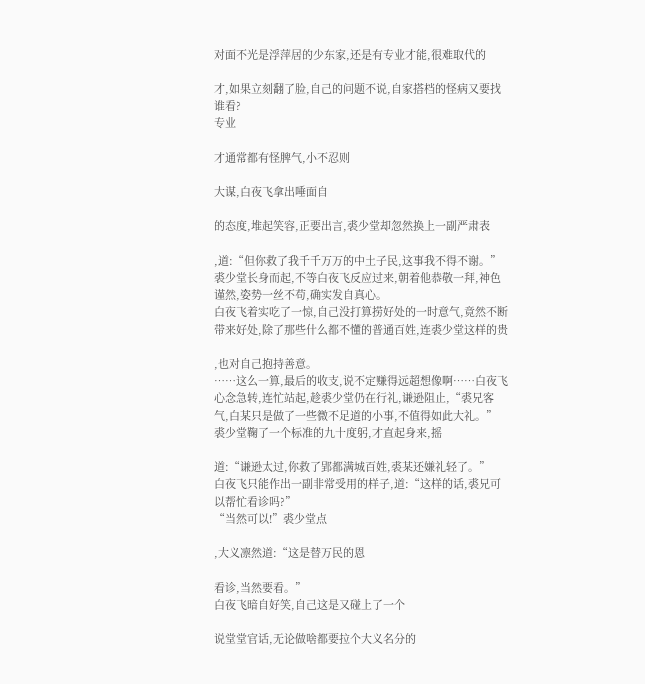对面不光是浮萍居的少东家,还是有专业才能,很难取代的

才,如果立刻翻了脸,自己的问题不说,自家搭档的怪病又要找谁看?
专业

才通常都有怪脾气,小不忍则

大谋,白夜飞拿出唾面自

的态度,堆起笑容,正要出言,裘少堂却忽然换上一副严肃表

,道:“但你救了我千千万万的中土子民,这事我不得不谢。”
裘少堂长身而起,不等白夜飞反应过来,朝着他恭敬一拜,神色谨然,姿势一丝不苟,确实发自真心。
白夜飞着实吃了一惊,自己没打算捞好处的一时意气,竟然不断带来好处,除了那些什么都不懂的普通百姓,连裘少堂这样的贵

,也对自己抱持善意。
……这么一算,最后的收支,说不定赚得远超想像啊……白夜飞心念急转,连忙站起,趁裘少堂仍在行礼,谦逊阻止,“裘兄客气,白某只是做了一些微不足道的小事,不值得如此大礼。”
裘少堂鞠了一个标准的九十度躬,才直起身来,摇

道:“谦逊太过,你救了郢都满城百姓,裘某还嫌礼轻了。”
白夜飞只能作出一副非常受用的样子,道:“这样的话,裘兄可以帮忙看诊吗?”
“当然可以!”裘少堂点

,大义凛然道:“这是替万民的恩

看诊,当然要看。”
白夜飞暗自好笑,自己这是又碰上了一个

说堂堂官话,无论做啥都要拉个大义名分的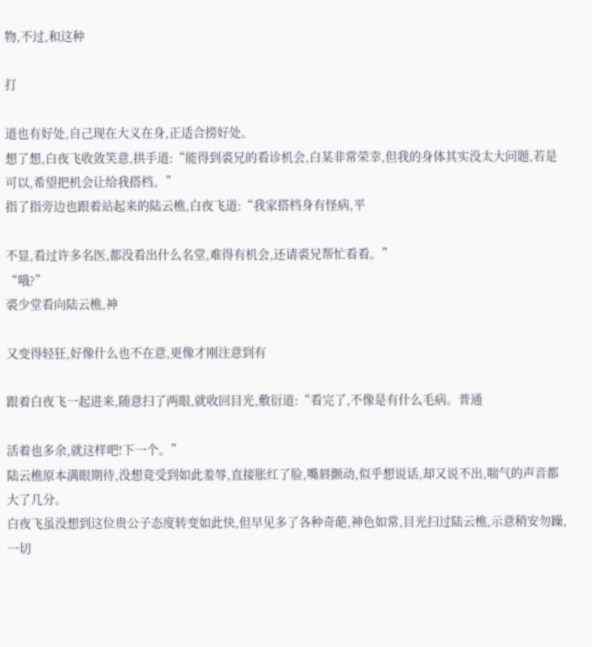物,不过,和这种

打

道也有好处,自己现在大义在身,正适合捞好处。
想了想,白夜飞收敛笑意,拱手道:“能得到裘兄的看诊机会,白某非常荣幸,但我的身体其实没太大问题,若是可以,希望把机会让给我搭档。”
指了指旁边也跟着站起来的陆云樵,白夜飞道:“我家搭档身有怪病,平

不显,看过许多名医,都没看出什么名堂,难得有机会,还请裘兄帮忙看看。”
“哦?”
裘少堂看向陆云樵,神

又变得轻狂,好像什么也不在意,更像才刚注意到有

跟着白夜飞一起进来,随意扫了两眼,就收回目光,敷衍道:“看完了,不像是有什么毛病。普通

活着也多余,就这样吧!下一个。”
陆云樵原本满眼期待,没想竟受到如此羞辱,直接胀红了脸,嘴唇颤动,似乎想说话,却又说不出,喘气的声音都大了几分。
白夜飞虽没想到这位贵公子态度转变如此快,但早见多了各种奇葩,神色如常,目光扫过陆云樵,示意稍安勿躁,一切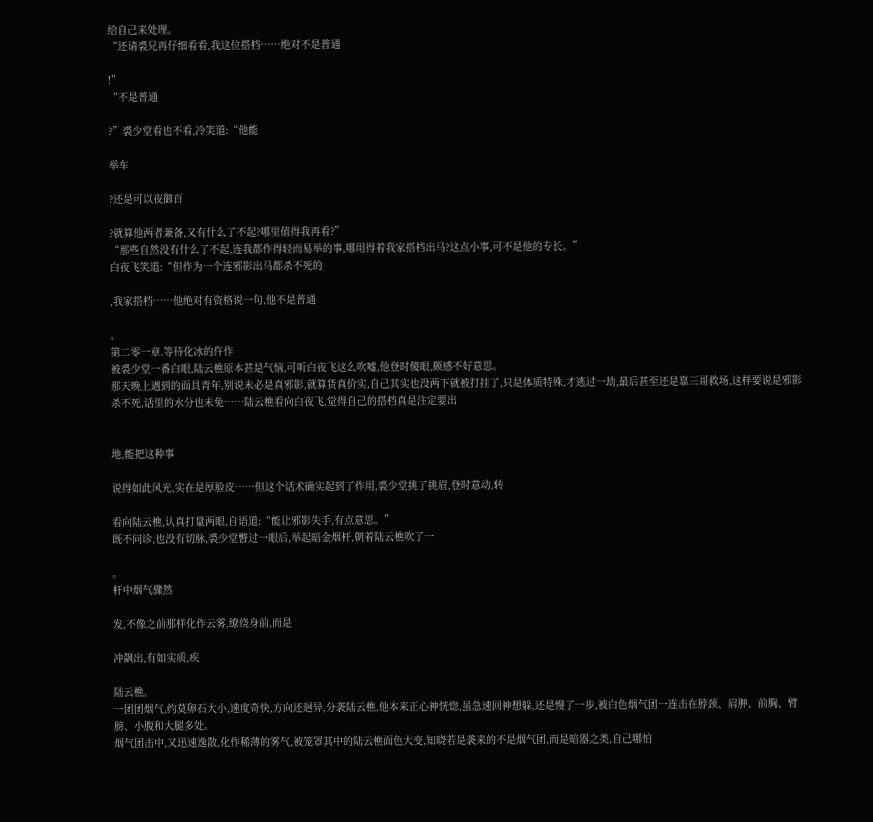给自己来处理。
“还请裘兄再仔细看看,我这位搭档……绝对不是普通

!”
“不是普通

?”裘少堂看也不看,冷笑道:“他能

举车

?还是可以夜御百

?就算他两者兼备,又有什么了不起?哪里值得我再看?”
“那些自然没有什么了不起,连我都作得轻而易举的事,哪用得着我家搭档出马?这点小事,可不是他的专长。”
白夜飞笑道:“但作为一个连邪影出马都杀不死的

,我家搭档……他绝对有资格说一句,他不是普通

。
第二零一章.等待化冰的仵作
被裘少堂一番白眼,陆云樵原本甚是气恼,可听白夜飞这么吹嘘,他登时傻眼,颇感不好意思。
那天晚上遇到的面具青年,别说未必是真邪影,就算货真价实,自己其实也没两下就被打挂了,只是体质特殊,才逃过一劫,最后甚至还是靠三哥救场,这样要说是邪影杀不死,话里的水分也未免……陆云樵看向白夜飞,觉得自己的搭档真是注定要出


地,能把这种事

说得如此风光,实在是厚脸皮……但这个话术确实起到了作用,裘少堂挑了挑眉,登时意动,转

看向陆云樵,认真打量两眼,自语道:“能让邪影失手,有点意思。”
既不问诊,也没有切脉,裘少堂瞥过一眼后,举起暗金烟杆,朝着陆云樵吹了一

。
杆中烟气骤然

发,不像之前那样化作云雾,缭绕身前,而是

冲飙出,有如实质,疾

陆云樵。
一团团烟气,约莫卵石大小,速度奇快,方向还迥异,分袭陆云樵,他本来正心神恍惚,虽急速回神想躲,还是慢了一步,被白色烟气团一连击在脖颈、肩胛、前胸、臂膀、小腹和大腿多处。
烟气团击中,又迅速逸散,化作稀薄的雾气,被笼罩其中的陆云樵面色大变,知晓若是袭来的不是烟气团,而是暗器之类,自己哪怕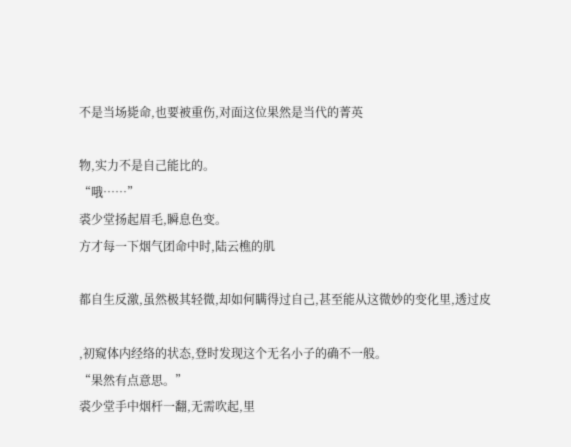不是当场毙命,也要被重伤,对面这位果然是当代的菁英

物,实力不是自己能比的。
“哦……”
裘少堂扬起眉毛,瞬息色变。
方才每一下烟气团命中时,陆云樵的肌

都自生反激,虽然极其轻微,却如何瞒得过自己,甚至能从这微妙的变化里,透过皮

,初窥体内经络的状态,登时发现这个无名小子的确不一般。
“果然有点意思。”
裘少堂手中烟杆一翻,无需吹起,里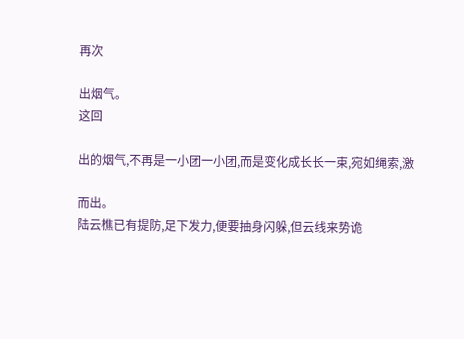再次

出烟气。
这回

出的烟气,不再是一小团一小团,而是变化成长长一束,宛如绳索,激

而出。
陆云樵已有提防,足下发力,便要抽身闪躲,但云线来势诡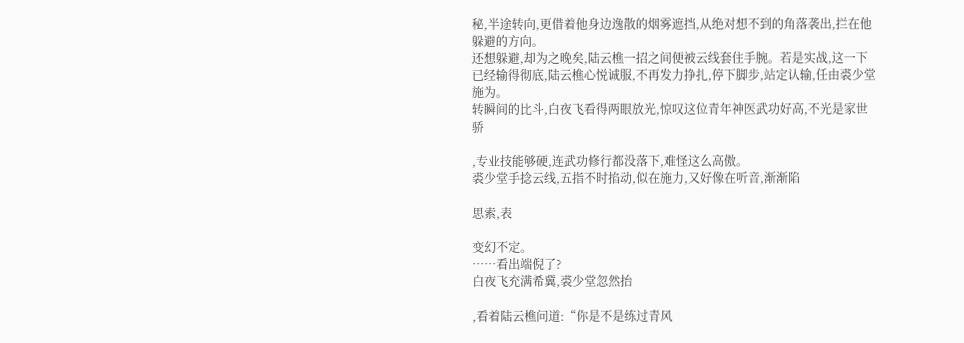秘,半途转向,更借着他身边逸散的烟雾遮挡,从绝对想不到的角落袭出,拦在他躲避的方向。
还想躲避,却为之晚矣,陆云樵一招之间便被云线套住手腕。若是实战,这一下已经输得彻底,陆云樵心悦诚服,不再发力挣扎,停下脚步,站定认输,任由裘少堂施为。
转瞬间的比斗,白夜飞看得两眼放光,惊叹这位青年神医武功好高,不光是家世骄

,专业技能够硬,连武功修行都没落下,难怪这么高傲。
裘少堂手捻云线,五指不时掐动,似在施力,又好像在听音,渐渐陷

思索,表

变幻不定。
……看出端倪了?
白夜飞充满希冀,裘少堂忽然抬

,看着陆云樵问道:“你是不是练过青风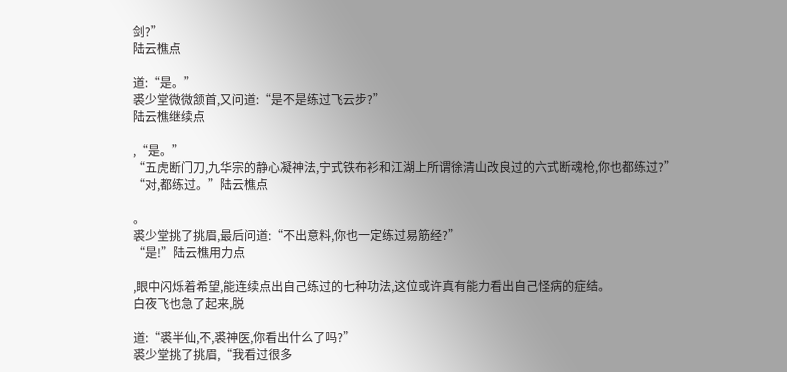剑?”
陆云樵点

道:“是。”
裘少堂微微颔首,又问道:“是不是练过飞云步?”
陆云樵继续点

,“是。”
“五虎断门刀,九华宗的静心凝神法,宁式铁布衫和江湖上所谓徐清山改良过的六式断魂枪,你也都练过?”
“对,都练过。”陆云樵点

。
裘少堂挑了挑眉,最后问道:“不出意料,你也一定练过易筋经?”
“是!”陆云樵用力点

,眼中闪烁着希望,能连续点出自己练过的七种功法,这位或许真有能力看出自己怪病的症结。
白夜飞也急了起来,脱

道:“裘半仙,不,裘神医,你看出什么了吗?”
裘少堂挑了挑眉,“我看过很多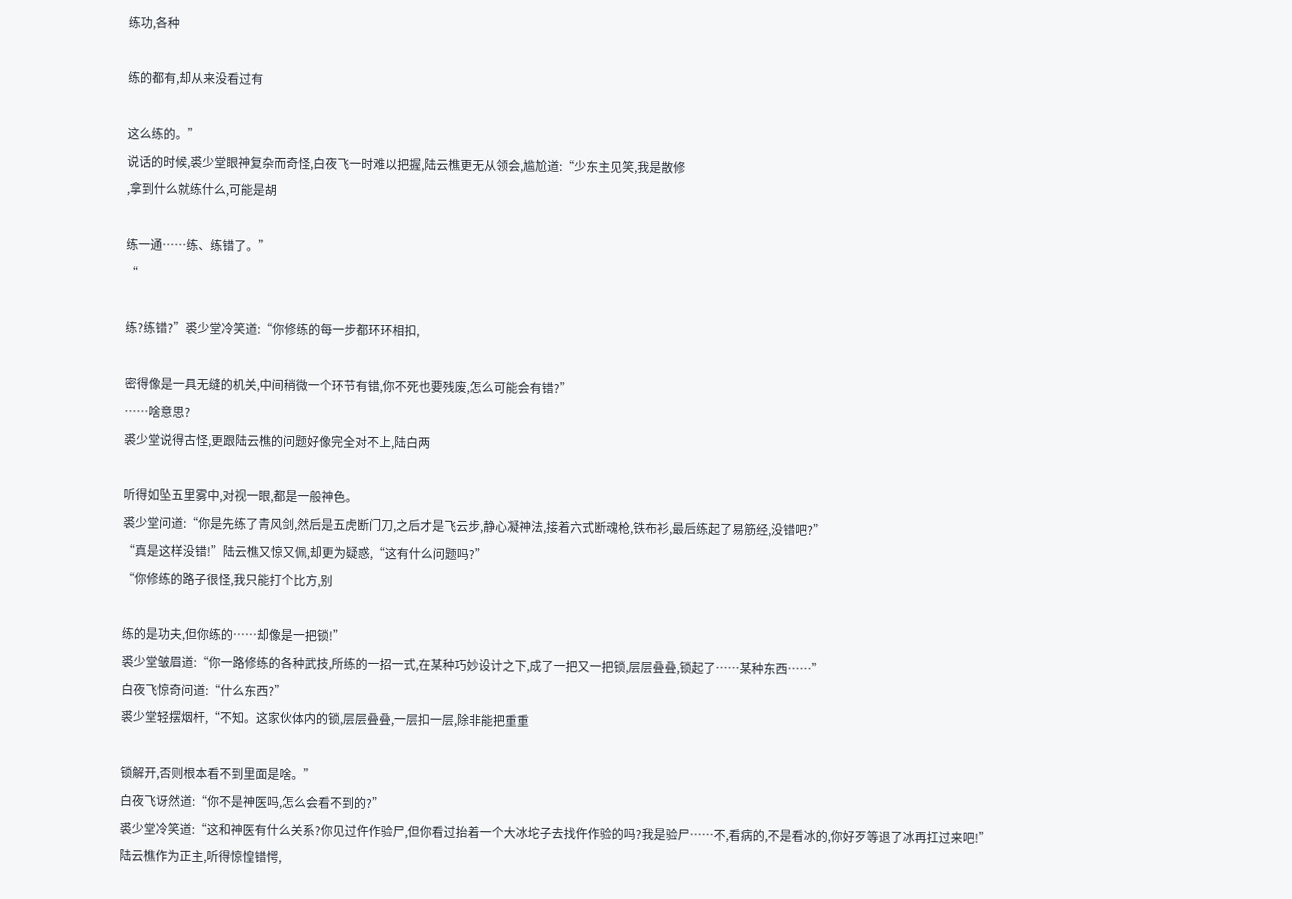练功,各种

练的都有,却从来没看过有

这么练的。”
说话的时候,裘少堂眼神复杂而奇怪,白夜飞一时难以把握,陆云樵更无从领会,尴尬道:“少东主见笑,我是散修
,拿到什么就练什么,可能是胡

练一通……练、练错了。”
“

练?练错?”裘少堂冷笑道:“你修练的每一步都环环相扣,

密得像是一具无缝的机关,中间稍微一个环节有错,你不死也要残废,怎么可能会有错?”
……啥意思?
裘少堂说得古怪,更跟陆云樵的问题好像完全对不上,陆白两

听得如坠五里雾中,对视一眼,都是一般神色。
裘少堂问道:“你是先练了青风剑,然后是五虎断门刀,之后才是飞云步,静心凝神法,接着六式断魂枪,铁布衫,最后练起了易筋经,没错吧?”
“真是这样没错!”陆云樵又惊又佩,却更为疑惑,“这有什么问题吗?”
“你修练的路子很怪,我只能打个比方,别

练的是功夫,但你练的……却像是一把锁!”
裘少堂皱眉道:“你一路修练的各种武技,所练的一招一式,在某种巧妙设计之下,成了一把又一把锁,层层叠叠,锁起了……某种东西……”
白夜飞惊奇问道:“什么东西?”
裘少堂轻摆烟杆,“不知。这家伙体内的锁,层层叠叠,一层扣一层,除非能把重重

锁解开,否则根本看不到里面是啥。”
白夜飞讶然道:“你不是神医吗,怎么会看不到的?”
裘少堂冷笑道:“这和神医有什么关系?你见过仵作验尸,但你看过抬着一个大冰坨子去找仵作验的吗?我是验尸……不,看病的,不是看冰的,你好歹等退了冰再扛过来吧!”
陆云樵作为正主,听得惊惶错愕,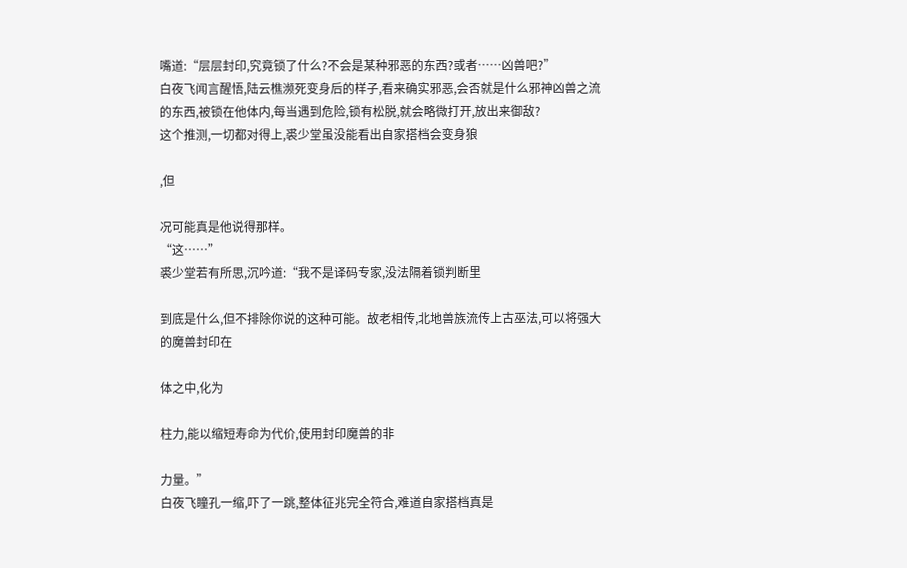嘴道:“层层封印,究竟锁了什么?不会是某种邪恶的东西?或者……凶兽吧?”
白夜飞闻言醒悟,陆云樵濒死变身后的样子,看来确实邪恶,会否就是什么邪神凶兽之流的东西,被锁在他体内,每当遇到危险,锁有松脱,就会略微打开,放出来御敌?
这个推测,一切都对得上,裘少堂虽没能看出自家搭档会变身狼

,但

况可能真是他说得那样。
“这……”
裘少堂若有所思,沉吟道:“我不是译码专家,没法隔着锁判断里

到底是什么,但不排除你说的这种可能。故老相传,北地兽族流传上古巫法,可以将强大的魔兽封印在

体之中,化为

柱力,能以缩短寿命为代价,使用封印魔兽的非

力量。”
白夜飞瞳孔一缩,吓了一跳,整体征兆完全符合,难道自家搭档真是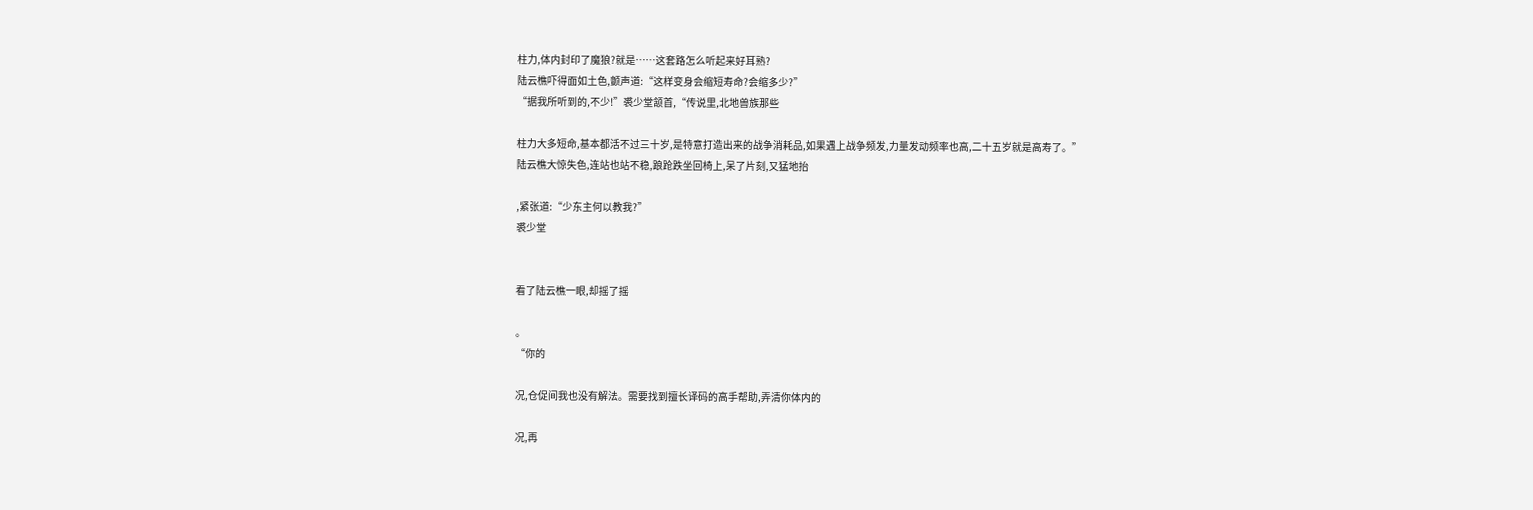柱力,体内封印了魔狼?就是……这套路怎么听起来好耳熟?
陆云樵吓得面如土色,颤声道:“这样变身会缩短寿命?会缩多少?”
“据我所听到的,不少!”裘少堂颔首,“传说里,北地兽族那些

柱力大多短命,基本都活不过三十岁,是特意打造出来的战争消耗品,如果遇上战争频发,力量发动频率也高,二十五岁就是高寿了。”
陆云樵大惊失色,连站也站不稳,踉跄跌坐回椅上,呆了片刻,又猛地抬

,紧张道:“少东主何以教我?”
裘少堂


看了陆云樵一眼,却摇了摇

。
“你的

况,仓促间我也没有解法。需要找到擅长译码的高手帮助,弄清你体内的

况,再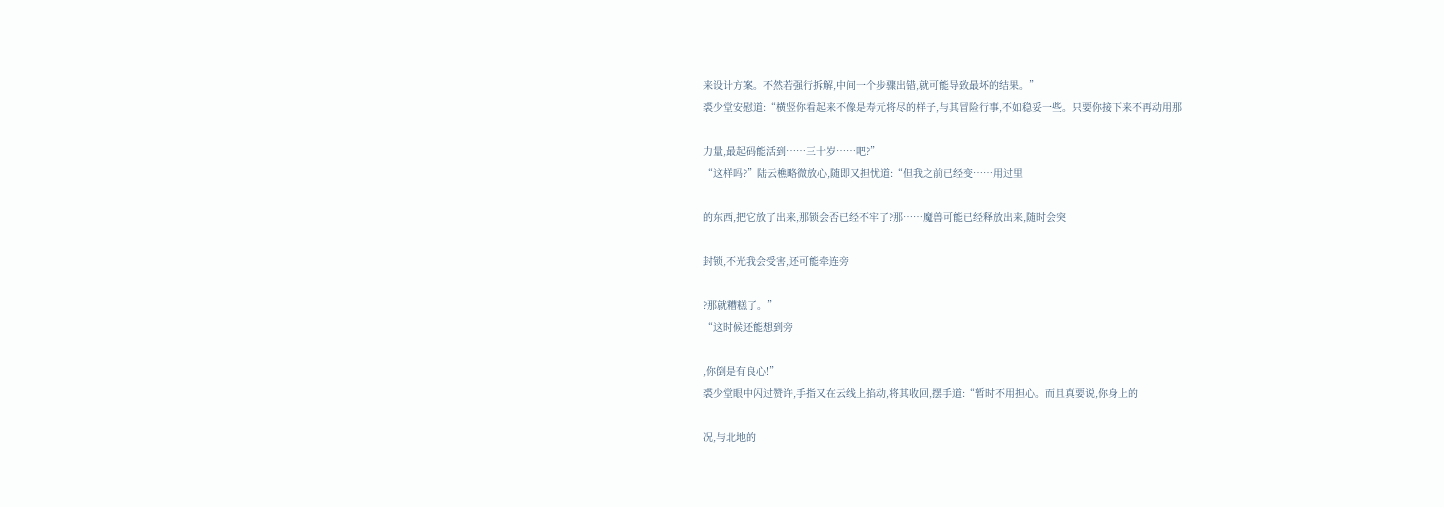来设计方案。不然若强行拆解,中间一个步骤出错,就可能导致最坏的结果。”
裘少堂安慰道:“横竖你看起来不像是寿元将尽的样子,与其冒险行事,不如稳妥一些。只要你接下来不再动用那

力量,最起码能活到……三十岁……吧?”
“这样吗?”陆云樵略微放心,随即又担忧道:“但我之前已经变……用过里

的东西,把它放了出来,那锁会否已经不牢了?那……魔兽可能已经释放出来,随时会突

封锁,不光我会受害,还可能牵连旁

?那就糟糕了。”
“这时候还能想到旁

,你倒是有良心!”
裘少堂眼中闪过赞许,手指又在云线上掐动,将其收回,摆手道:“暂时不用担心。而且真要说,你身上的

况,与北地的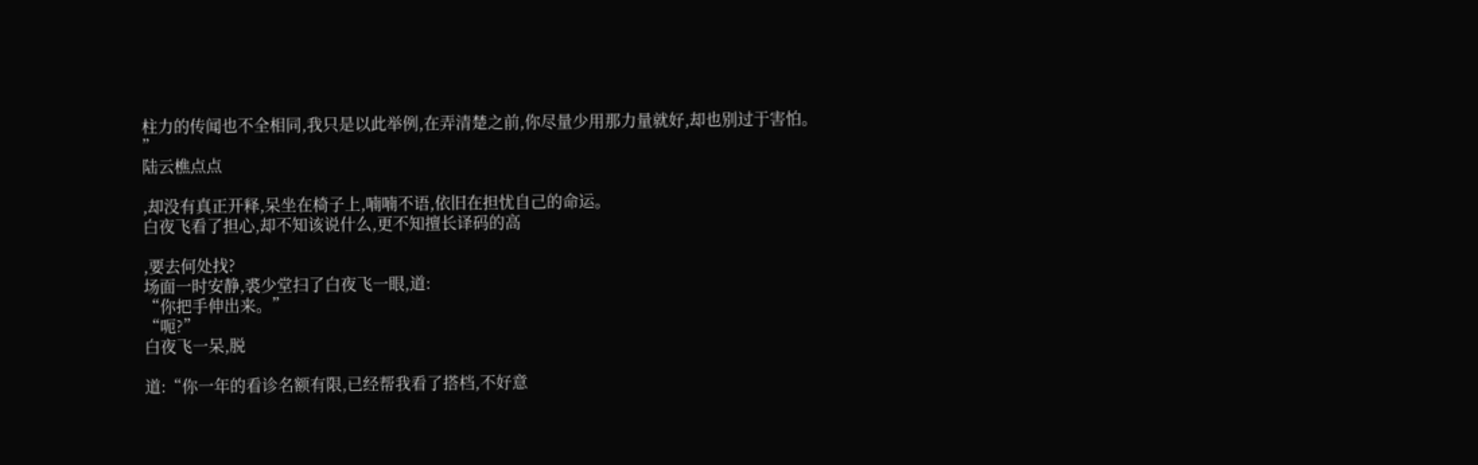柱力的传闻也不全相同,我只是以此举例,在弄清楚之前,你尽量少用那力量就好,却也别过于害怕。
”
陆云樵点点

,却没有真正开释,呆坐在椅子上,喃喃不语,依旧在担忧自己的命运。
白夜飞看了担心,却不知该说什么,更不知擅长译码的高

,要去何处找?
场面一时安静,裘少堂扫了白夜飞一眼,道:
“你把手伸出来。”
“呃?”
白夜飞一呆,脱

道:“你一年的看诊名额有限,已经帮我看了搭档,不好意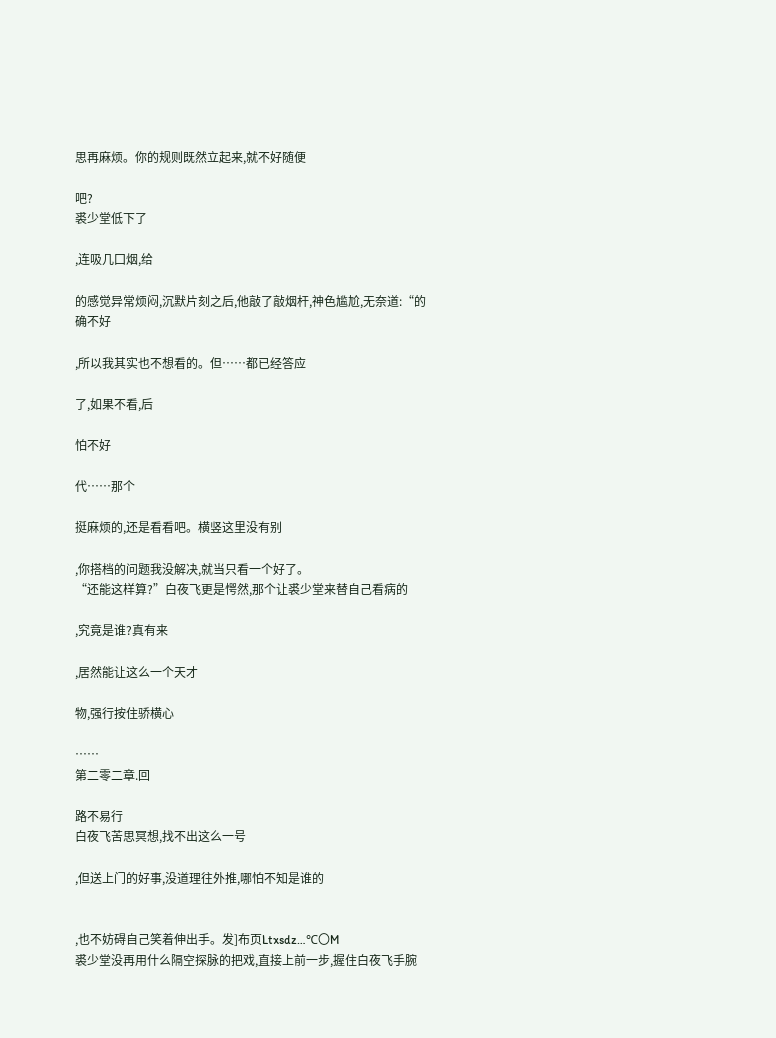思再麻烦。你的规则既然立起来,就不好随便

吧?
裘少堂低下了

,连吸几囗烟,给

的感觉异常烦闷,沉默片刻之后,他敲了敲烟杆,神色尴尬,无奈道:“的确不好

,所以我其实也不想看的。但……都已经答应

了,如果不看,后

怕不好

代……那个

挺麻烦的,还是看看吧。横竖这里没有别

,你搭档的问题我没解决,就当只看一个好了。
“还能这样算?”白夜飞更是愕然,那个让裘少堂来替自己看病的

,究竟是谁?真有来

,居然能让这么一个天才

物,强行按住骄横心

……
第二零二章.回

路不易行
白夜飞苦思冥想,找不出这么一号

,但送上门的好事,没道理往外推,哪怕不知是谁的


,也不妨碍自己笑着伸出手。发]布页Ltxsdz…℃〇M
裘少堂没再用什么隔空探脉的把戏,直接上前一步,握住白夜飞手腕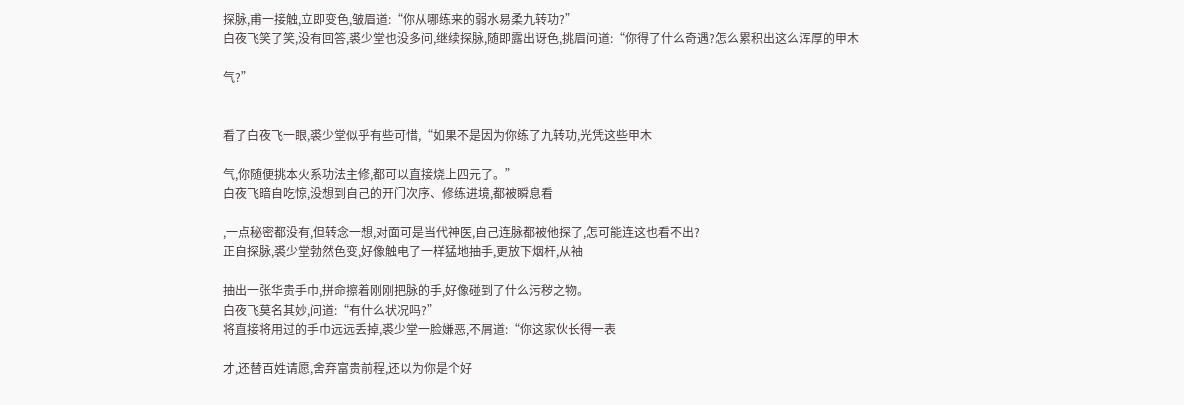探脉,甫一接触,立即变色,皱眉道:“你从哪练来的弱水易柔九转功?”
白夜飞笑了笑,没有回答,裘少堂也没多问,继续探脉,随即露出讶色,挑眉问道:“你得了什么奇遇?怎么累积出这么浑厚的甲木

气?”


看了白夜飞一眼,裘少堂似乎有些可惜,“如果不是因为你练了九转功,光凭这些甲木

气,你随便挑本火系功法主修,都可以直接烧上四元了。”
白夜飞暗自吃惊,没想到自己的开门次序、修练进境,都被瞬息看

,一点秘密都没有,但转念一想,对面可是当代神医,自己连脉都被他探了,怎可能连这也看不出?
正自探脉,裘少堂勃然色变,好像触电了一样猛地抽手,更放下烟杆,从袖

抽出一张华贵手巾,拼命擦着刚刚把脉的手,好像碰到了什么污秽之物。
白夜飞莫名其妙,问道:“有什么状况吗?”
将直接将用过的手巾远远丢掉,裘少堂一脸嫌恶,不屑道:“你这家伙长得一表

才,还替百姓请愿,舍弃富贵前程,还以为你是个好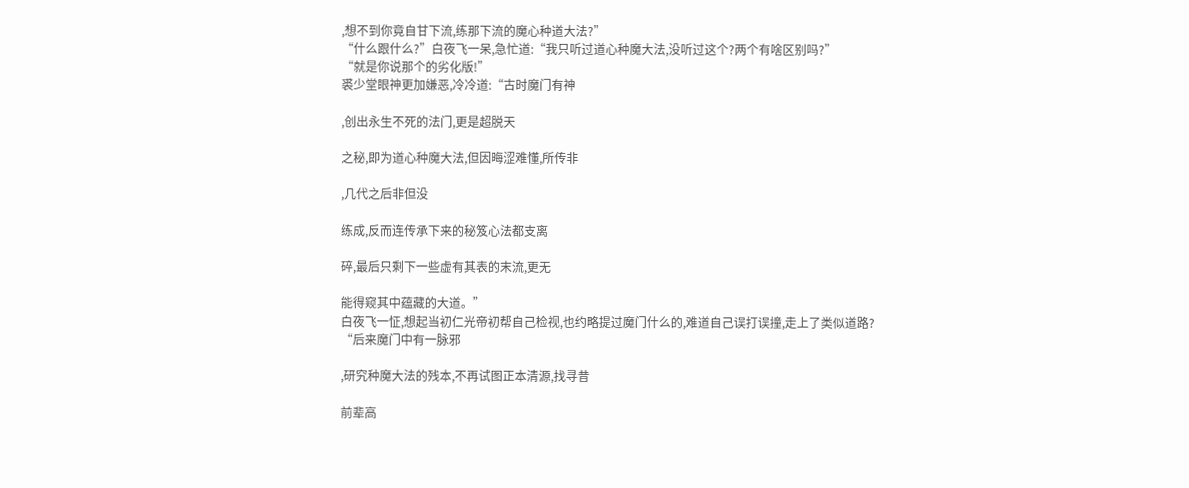,想不到你竟自甘下流,练那下流的魔心种道大法?”
“什么跟什么?”白夜飞一呆,急忙道:“我只听过道心种魔大法,没听过这个?两个有啥区别吗?”
“就是你说那个的劣化版!”
裘少堂眼神更加嫌恶,冷冷道:“古时魔门有神

,创出永生不死的法门,更是超脱天

之秘,即为道心种魔大法,但因晦涩难懂,所传非

,几代之后非但没

练成,反而连传承下来的秘笈心法都支离

碎,最后只剩下一些虚有其表的末流,更无

能得窥其中蕴藏的大道。”
白夜飞一怔,想起当初仁光帝初帮自己检视,也约略提过魔门什么的,难道自己误打误撞,走上了类似道路?
“后来魔门中有一脉邪

,研究种魔大法的残本,不再试图正本清源,找寻昔

前辈高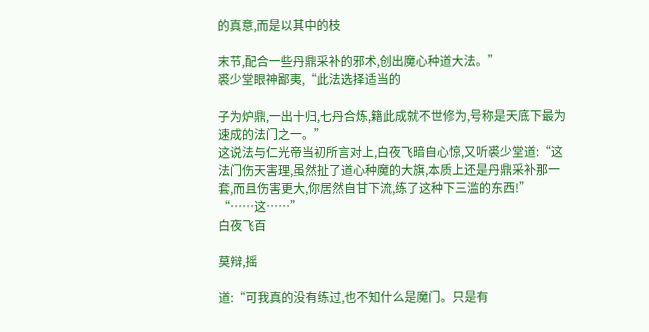的真意,而是以其中的枝

末节,配合一些丹鼎采补的邪术,创出魔心种道大法。”
裘少堂眼神鄙夷,“此法选择适当的

子为炉鼎,一出十归,七丹合炼,籍此成就不世修为,号称是天底下最为速成的法门之一。”
这说法与仁光帝当初所言对上,白夜飞暗自心惊,又听裘少堂道:“这法门伤天害理,虽然扯了道心种魔的大旗,本质上还是丹鼎采补那一套,而且伤害更大,你居然自甘下流,练了这种下三滥的东西!”
“……这……”
白夜飞百

莫辩,摇

道:“可我真的没有练过,也不知什么是魔门。只是有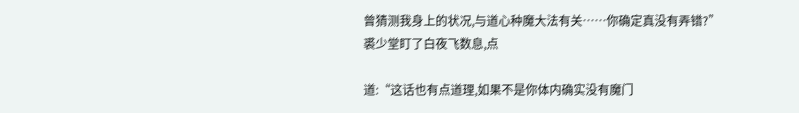曾猜测我身上的状况,与道心种魔大法有关……你确定真没有弄错?”
裘少堂盯了白夜飞数息,点

道:“这话也有点道理,如果不是你体内确实没有魔门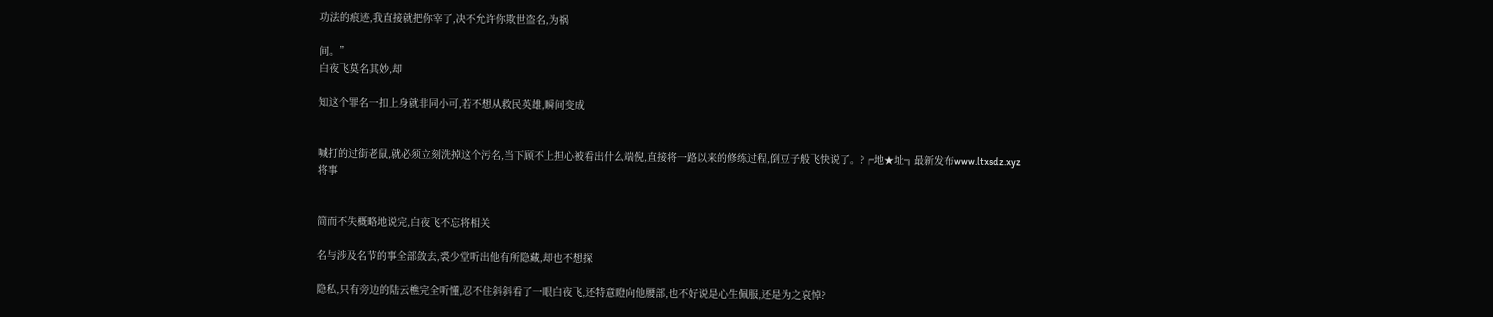功法的痕迹,我直接就把你宰了,决不允许你欺世盗名,为祸

间。”
白夜飞莫名其妙,却

知这个罪名一扣上身就非同小可,若不想从救民英雄,瞬间变成


喊打的过街老鼠,就必须立刻洗掉这个污名,当下顾不上担心被看出什么端倪,直接将一路以来的修练过程,倒豆子般飞快说了。?╒地★址╗最新发布www.ltxsdz.xyz
将事


简而不失概略地说完,白夜飞不忘将相关

名与涉及名节的事全部敛去,裘少堂听出他有所隐藏,却也不想探

隐私,只有旁边的陆云樵完全听懂,忍不住斜斜看了一眼白夜飞,还特意瞪向他腰部,也不好说是心生佩服,还是为之哀悼?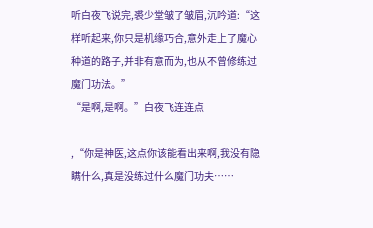听白夜飞说完,裘少堂皱了皱眉,沉吟道:“这样听起来,你只是机缘巧合,意外走上了魔心种道的路子,并非有意而为,也从不曾修练过魔门功法。”
“是啊,是啊。”白夜飞连连点

,“你是神医,这点你该能看出来啊,我没有隐瞒什么,真是没练过什么魔门功夫……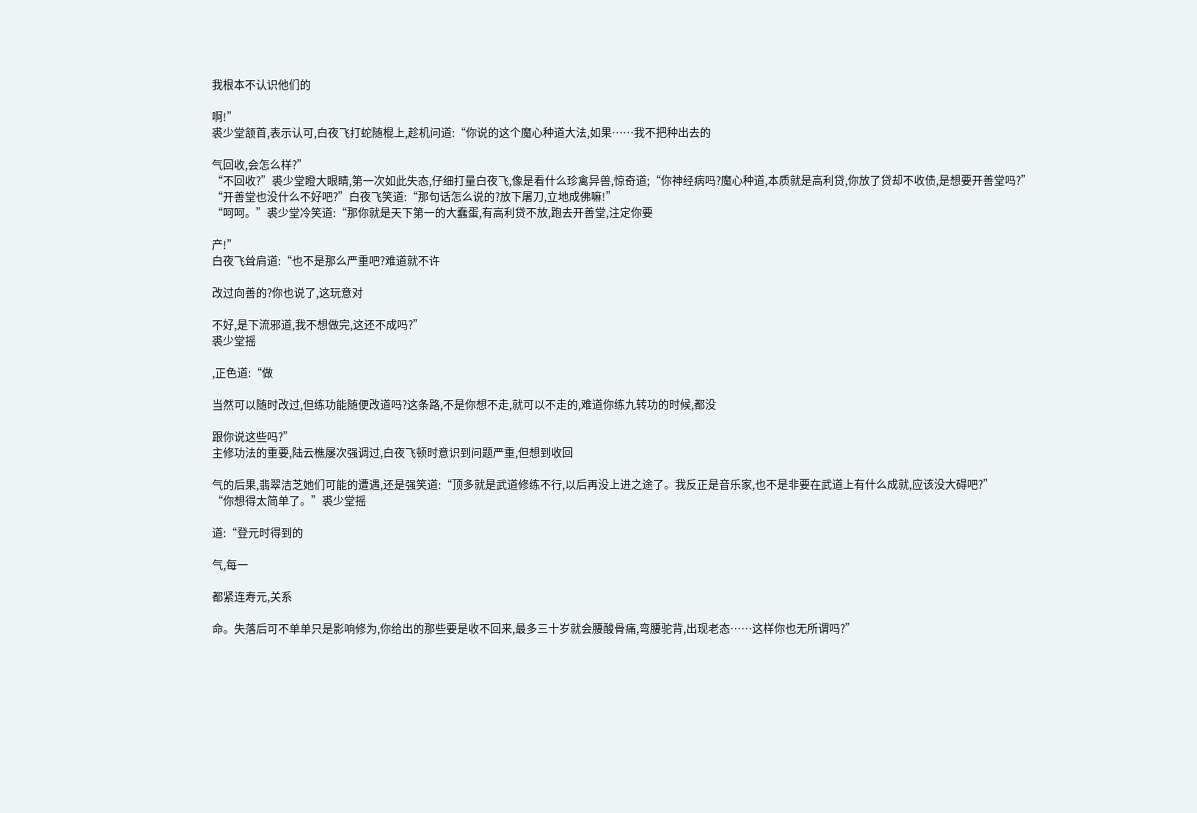我根本不认识他们的

啊!”
裘少堂颔首,表示认可,白夜飞打蛇随棍上,趁机问道:“你说的这个魔心种道大法,如果……我不把种出去的

气回收,会怎么样?”
“不回收?”裘少堂瞪大眼睛,第一次如此失态,仔细打量白夜飞,像是看什么珍禽异兽,惊奇道;“你神经病吗?魔心种道,本质就是高利贷,你放了贷却不收债,是想要开善堂吗?”
“开善堂也没什么不好吧?”白夜飞笑道:“那句话怎么说的?放下屠刀,立地成佛嘛!”
“呵呵。”裘少堂冷笑道:“那你就是天下第一的大蠢蛋,有高利贷不放,跑去开善堂,注定你要

产!”
白夜飞耸肩道:“也不是那么严重吧?难道就不许

改过向善的?你也说了,这玩意对

不好,是下流邪道,我不想做完,这还不成吗?”
裘少堂摇

,正色道:“做

当然可以随时改过,但练功能随便改道吗?这条路,不是你想不走,就可以不走的,难道你练九转功的时候,都没

跟你说这些吗?”
主修功法的重要,陆云樵屡次强调过,白夜飞顿时意识到问题严重,但想到收回

气的后果,翡翠洁芝她们可能的遭遇,还是强笑道:“顶多就是武道修练不行,以后再没上进之途了。我反正是音乐家,也不是非要在武道上有什么成就,应该没大碍吧?”
“你想得太简单了。”裘少堂摇

道:“登元时得到的

气,每一

都紧连寿元,关系

命。失落后可不单单只是影响修为,你给出的那些要是收不回来,最多三十岁就会腰酸骨痛,弯腰驼背,出现老态……这样你也无所谓吗?”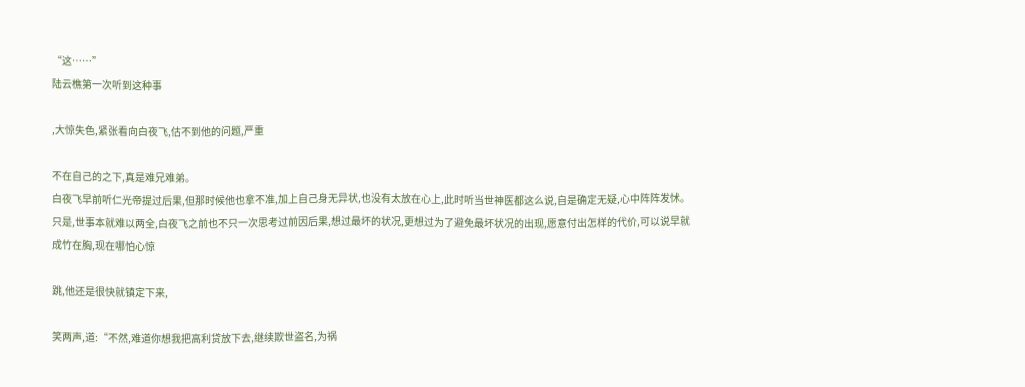“这……”
陆云樵第一次听到这种事

,大惊失色,紧张看向白夜飞,估不到他的问题,严重

不在自己的之下,真是难兄难弟。
白夜飞早前听仁光帝提过后果,但那时候他也拿不准,加上自己身无异状,也没有太放在心上,此时听当世神医都这么说,自是确定无疑,心中阵阵发怵。
只是,世事本就难以两全,白夜飞之前也不只一次思考过前因后果,想过最坏的状况,更想过为了避免最坏状况的出现,愿意付出怎样的代价,可以说早就成竹在胸,现在哪怕心惊

跳,他还是很快就镇定下来,

笑两声,道:“不然,难道你想我把高利贷放下去,继续欺世盗名,为祸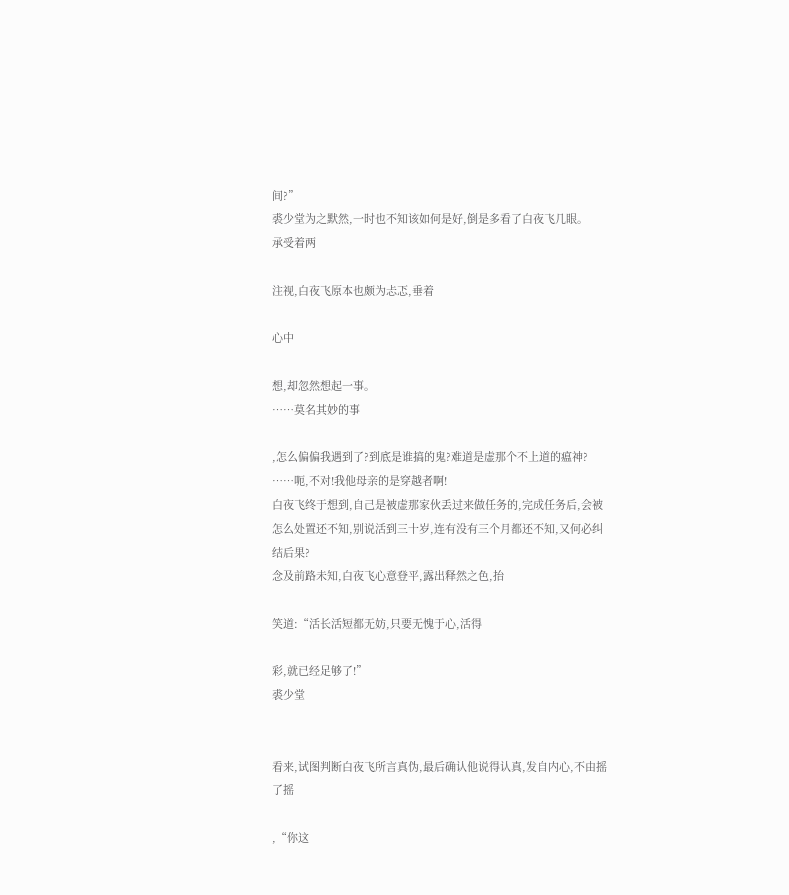间?”
裘少堂为之默然,一时也不知该如何是好,倒是多看了白夜飞几眼。
承受着两

注视,白夜飞原本也颇为忐忑,垂着

心中

想,却忽然想起一事。
……莫名其妙的事

,怎么偏偏我遇到了?到底是谁搞的鬼?难道是虚那个不上道的瘟神?
……呃,不对!我他母亲的是穿越者啊!
白夜飞终于想到,自己是被虚那家伙丢过来做任务的,完成任务后,会被怎么处置还不知,别说活到三十岁,连有没有三个月都还不知,又何必纠结后果?
念及前路未知,白夜飞心意登平,露出释然之色,抬

笑道:“活长活短都无妨,只要无愧于心,活得

彩,就已经足够了!”
裘少堂


看来,试图判断白夜飞所言真伪,最后确认他说得认真,发自内心,不由摇了摇

,“你这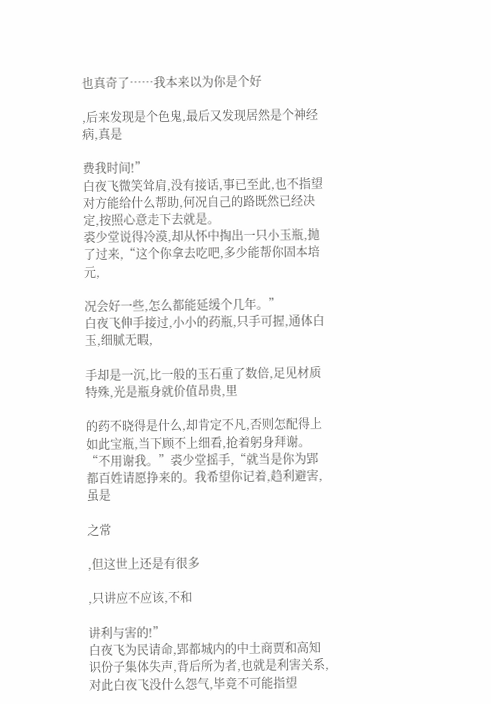也真奇了……我本来以为你是个好

,后来发现是个色鬼,最后又发现居然是个神经病,真是

费我时间!”
白夜飞微笑耸肩,没有接话,事已至此,也不指望对方能给什么帮助,何况自己的路既然已经决定,按照心意走下去就是。
裘少堂说得冷漠,却从怀中掏出一只小玉瓶,抛了过来,“这个你拿去吃吧,多少能帮你固本培元,

况会好一些,怎么都能延缓个几年。”
白夜飞伸手接过,小小的药瓶,只手可握,通体白玉,细腻无暇,

手却是一沉,比一般的玉石重了数倍,足见材质特殊,光是瓶身就价值昂贵,里

的药不晓得是什么,却肯定不凡,否则怎配得上如此宝瓶,当下顾不上细看,抢着躬身拜谢。
“不用谢我。”裘少堂摇手,“就当是你为郢都百姓请愿挣来的。我希望你记着,趋利避害,虽是

之常

,但这世上还是有很多

,只讲应不应该,不和

讲利与害的!”
白夜飞为民请命,郢都城内的中土商贾和高知识份子集体失声,背后所为者,也就是利害关系,对此白夜飞没什么怨气,毕竟不可能指望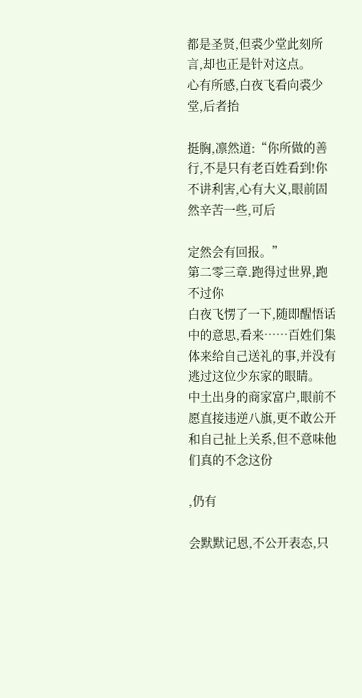都是圣贤,但裘少堂此刻所言,却也正是针对这点。
心有所感,白夜飞看向裘少堂,后者抬

挺胸,凛然道:“你所做的善行,不是只有老百姓看到!你不讲利害,心有大义,眼前固然辛苦一些,可后

定然会有回报。”
第二零三章.跑得过世界,跑不过你
白夜飞愣了一下,随即醒悟话中的意思,看来……百姓们集体来给自己送礼的事,并没有逃过这位少东家的眼睛。
中土出身的商家富户,眼前不愿直接违逆八旗,更不敢公开和自己扯上关系,但不意味他们真的不念这份

,仍有

会默默记恩,不公开表态,只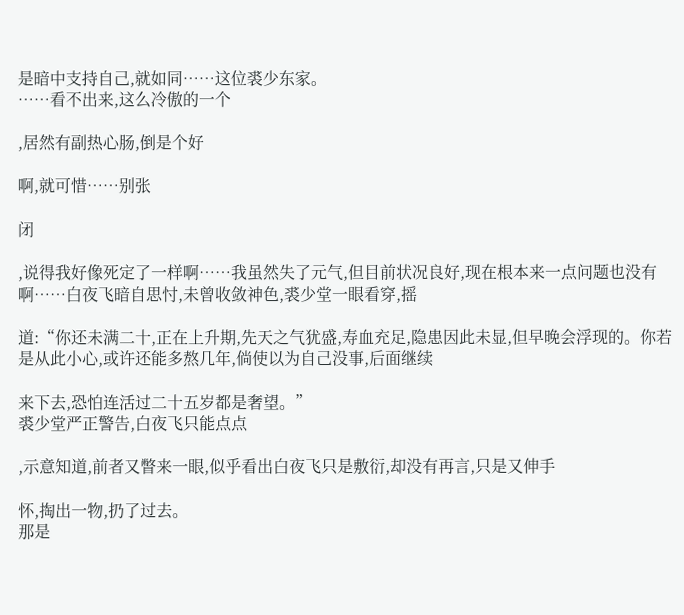是暗中支持自己,就如同……这位裘少东家。
……看不出来,这么冷傲的一个

,居然有副热心肠,倒是个好

啊,就可惜……别张

闭

,说得我好像死定了一样啊……我虽然失了元气,但目前状况良好,现在根本来一点问题也没有啊……白夜飞暗自思忖,未曾收敛神色,裘少堂一眼看穿,摇

道:“你还未满二十,正在上升期,先天之气犹盛,寿血充足,隐患因此未显,但早晚会浮现的。你若是从此小心,或许还能多熬几年,倘使以为自己没事,后面继续

来下去,恐怕连活过二十五岁都是奢望。”
裘少堂严正警告,白夜飞只能点点

,示意知道,前者又瞥来一眼,似乎看出白夜飞只是敷衍,却没有再言,只是又伸手

怀,掏出一物,扔了过去。
那是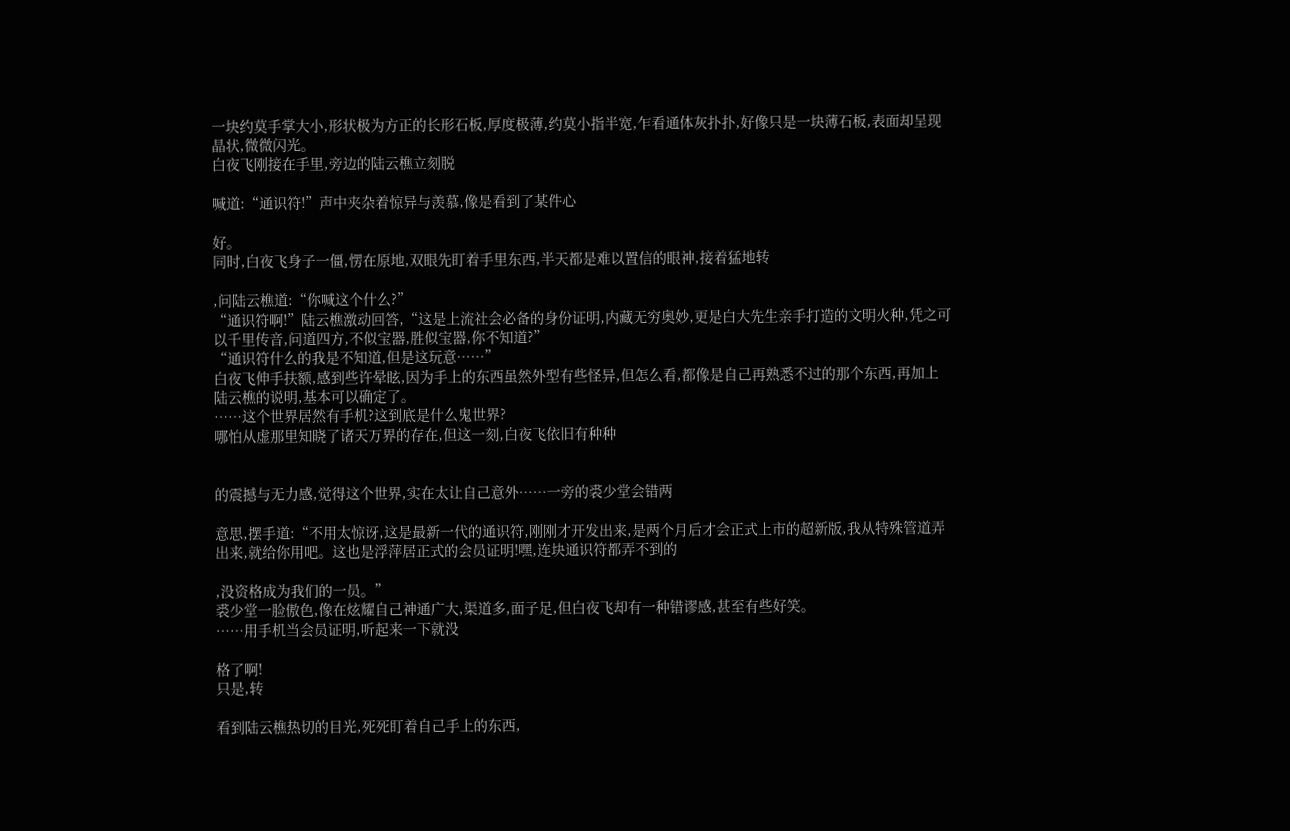一块约莫手掌大小,形状极为方正的长形石板,厚度极薄,约莫小指半宽,乍看通体灰扑扑,好像只是一块薄石板,表面却呈现晶状,微微闪光。
白夜飞刚接在手里,旁边的陆云樵立刻脱

喊道:“通识符!”声中夹杂着惊异与羡慕,像是看到了某件心

好。
同时,白夜飞身子一僵,愣在原地,双眼先盯着手里东西,半天都是难以置信的眼神,接着猛地转

,问陆云樵道:“你喊这个什么?”
“通识符啊!”陆云樵激动回答,“这是上流社会必备的身份证明,内藏无穷奥妙,更是白大先生亲手打造的文明火种,凭之可以千里传音,问道四方,不似宝器,胜似宝器,你不知道?”
“通识符什么的我是不知道,但是这玩意……”
白夜飞伸手扶额,感到些许晕眩,因为手上的东西虽然外型有些怪异,但怎么看,都像是自己再熟悉不过的那个东西,再加上陆云樵的说明,基本可以确定了。
……这个世界居然有手机?这到底是什么鬼世界?
哪怕从虚那里知晓了诸天万界的存在,但这一刻,白夜飞依旧有种种


的震撼与无力感,觉得这个世界,实在太让自己意外……一旁的裘少堂会错两

意思,摆手道:“不用太惊讶,这是最新一代的通识符,刚刚才开发出来,是两个月后才会正式上市的超新版,我从特殊管道弄出来,就给你用吧。这也是浮萍居正式的会员证明!嘿,连块通识符都弄不到的

,没资格成为我们的一员。”
裘少堂一脸傲色,像在炫耀自己神通广大,渠道多,面子足,但白夜飞却有一种错谬感,甚至有些好笑。
……用手机当会员证明,听起来一下就没

格了啊!
只是,转

看到陆云樵热切的目光,死死盯着自己手上的东西,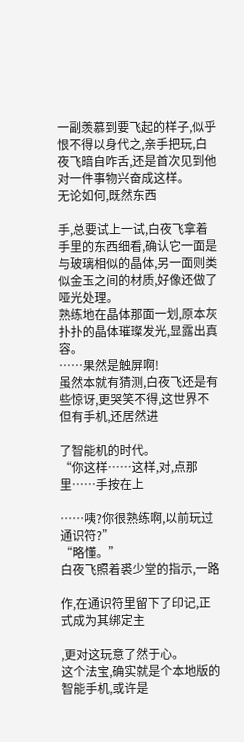一副羡慕到要飞起的样子,似乎恨不得以身代之,亲手把玩,白夜飞暗自咋舌,还是首次见到他对一件事物兴奋成这样。
无论如何,既然东西

手,总要试上一试,白夜飞拿着手里的东西细看,确认它一面是与玻璃相似的晶体,另一面则类似金玉之间的材质,好像还做了哑光处理。
熟练地在晶体那面一划,原本灰扑扑的晶体璀璨发光,显露出真容。
……果然是触屏啊!
虽然本就有猜测,白夜飞还是有些惊讶,更哭笑不得,这世界不但有手机,还居然进

了智能机的时代。
“你这样……这样,对,点那里……手按在上

……咦?你很熟练啊,以前玩过通识符?”
“略懂。”
白夜飞照着裘少堂的指示,一路

作,在通识符里留下了印记,正式成为其绑定主

,更对这玩意了然于心。
这个法宝,确实就是个本地版的智能手机,或许是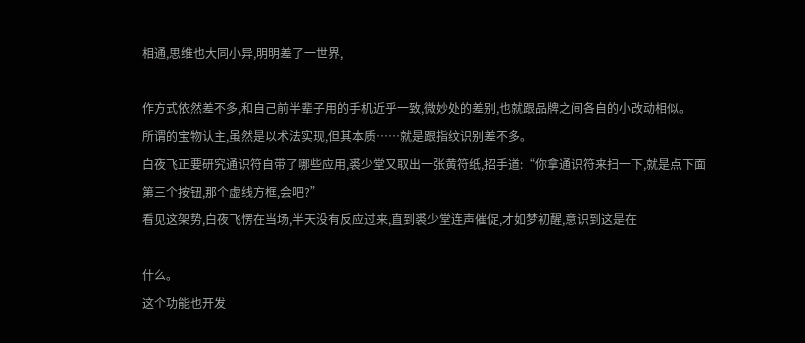相通,思维也大同小异,明明差了一世界,

作方式依然差不多,和自己前半辈子用的手机近乎一致,微妙处的差别,也就跟品牌之间各自的小改动相似。
所谓的宝物认主,虽然是以术法实现,但其本质……就是跟指纹识别差不多。
白夜飞正要研究通识符自带了哪些应用,裘少堂又取出一张黄符纸,招手道:“你拿通识符来扫一下,就是点下面第三个按钮,那个虚线方框,会吧?”
看见这架势,白夜飞愣在当场,半天没有反应过来,直到裘少堂连声催促,才如梦初醒,意识到这是在

什么。
这个功能也开发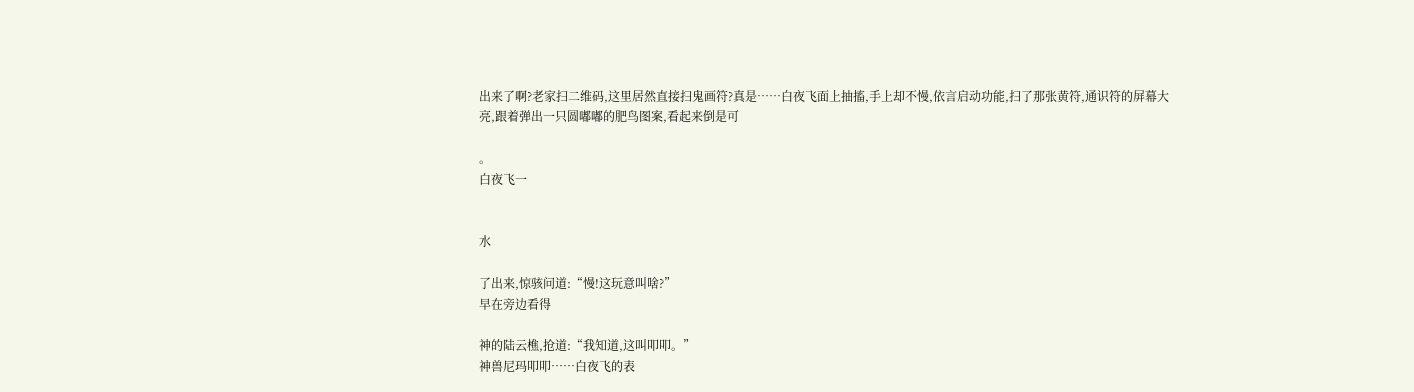出来了啊?老家扫二维码,这里居然直接扫鬼画符?真是……白夜飞面上抽搐,手上却不慢,依言启动功能,扫了那张黄符,通识符的屏幕大亮,跟着弹出一只圆嘟嘟的肥鸟图案,看起来倒是可

。
白夜飞一


水

了出来,惊骇问道:“慢!这玩意叫啥?”
早在旁边看得

神的陆云樵,抢道:“我知道,这叫叩叩。”
神兽尼玛叩叩……白夜飞的表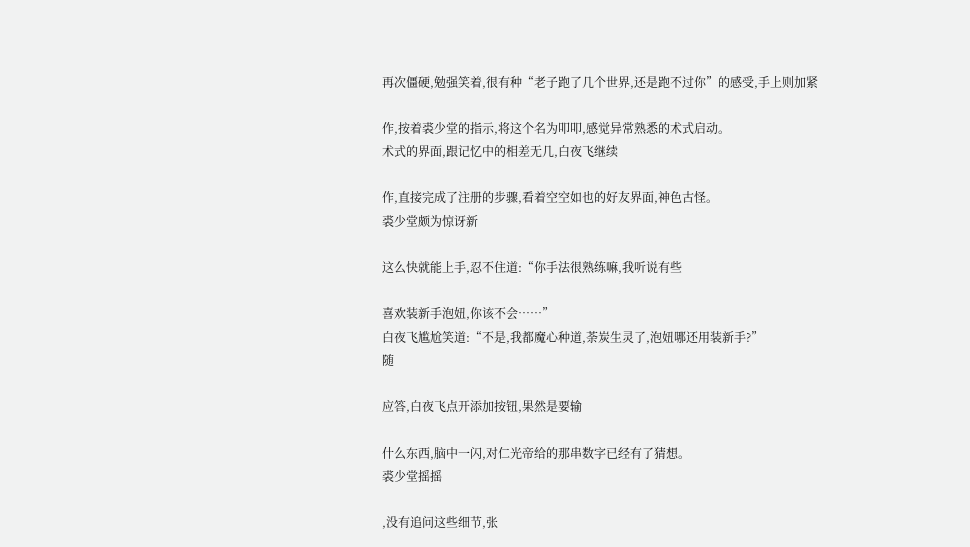再次僵硬,勉强笑着,很有种“老子跑了几个世界,还是跑不过你”的感受,手上则加紧

作,按着裘少堂的指示,将这个名为叩叩,感觉异常熟悉的术式启动。
术式的界面,跟记忆中的相差无几,白夜飞继续

作,直接完成了注册的步骤,看着空空如也的好友界面,神色古怪。
裘少堂颇为惊讶新

这么快就能上手,忍不住道:“你手法很熟练嘛,我听说有些

喜欢装新手泡妞,你该不会……”
白夜飞尴尬笑道:“不是,我都魔心种道,荼炭生灵了,泡妞哪还用装新手?”
随

应答,白夜飞点开添加按钮,果然是要输

什么东西,脑中一闪,对仁光帝给的那串数字已经有了猜想。
裘少堂摇摇

,没有追问这些细节,张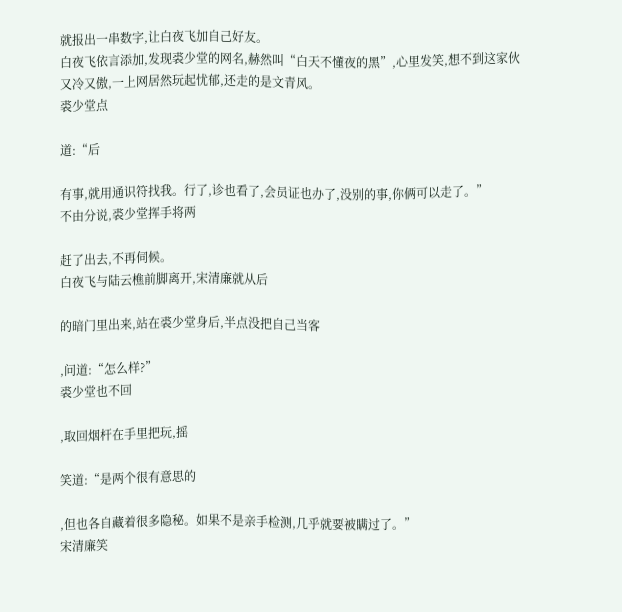就报出一串数字,让白夜飞加自己好友。
白夜飞依言添加,发现裘少堂的网名,赫然叫“白天不懂夜的黑”,心里发笑,想不到这家伙又冷又傲,一上网居然玩起忧郁,还走的是文青风。
裘少堂点

道:“后

有事,就用通识符找我。行了,诊也看了,会员证也办了,没别的事,你俩可以走了。”
不由分说,裘少堂挥手将两

赶了出去,不再伺候。
白夜飞与陆云樵前脚离开,宋清廉就从后

的暗门里出来,站在裘少堂身后,半点没把自己当客

,问道:“怎么样?”
裘少堂也不回

,取回烟杆在手里把玩,摇

笑道:“是两个很有意思的

,但也各自藏着很多隐秘。如果不是亲手检测,几乎就要被瞒过了。”
宋清廉笑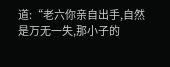道:“老六你亲自出手,自然是万无一失,那小子的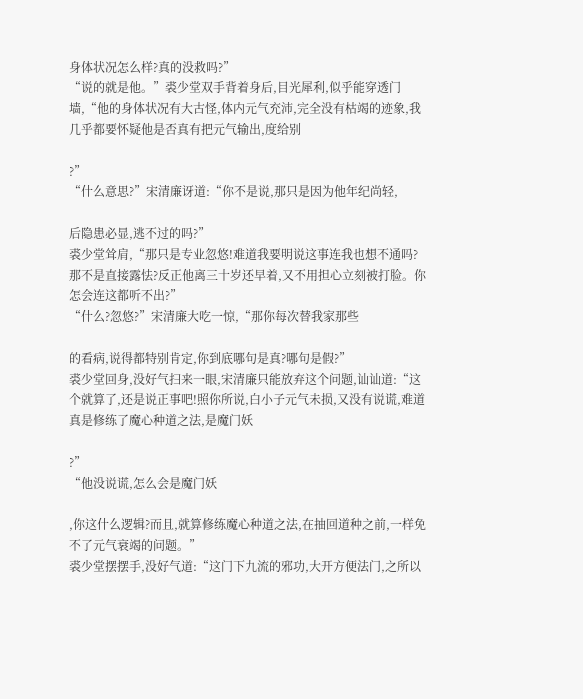身体状况怎么样?真的没救吗?”
“说的就是他。”裘少堂双手背着身后,目光犀利,似乎能穿透门墙,“他的身体状况有大古怪,体内元气充沛,完全没有枯竭的迹象,我几乎都要怀疑他是否真有把元气输出,度给别

?”
“什么意思?”宋清廉讶道:“你不是说,那只是因为他年纪尚轻,

后隐患必显,逃不过的吗?”
裘少堂耸肩,“那只是专业忽悠!难道我要明说这事连我也想不通吗?那不是直接露怯?反正他离三十岁还早着,又不用担心立刻被打脸。你怎会连这都听不出?”
“什么?忽悠?”宋清廉大吃一惊,“那你每次替我家那些

的看病,说得都特别肯定,你到底哪句是真?哪句是假?”
裘少堂回身,没好气扫来一眼,宋清廉只能放弃这个问题,讪讪道:“这个就算了,还是说正事吧!照你所说,白小子元气未损,又没有说谎,难道真是修练了魔心种道之法,是魔门妖

?”
“他没说谎,怎么会是魔门妖

,你这什么逻辑?而且,就算修练魔心种道之法,在抽回道种之前,一样免不了元气衰竭的问题。”
裘少堂摆摆手,没好气道:“这门下九流的邪功,大开方便法门,之所以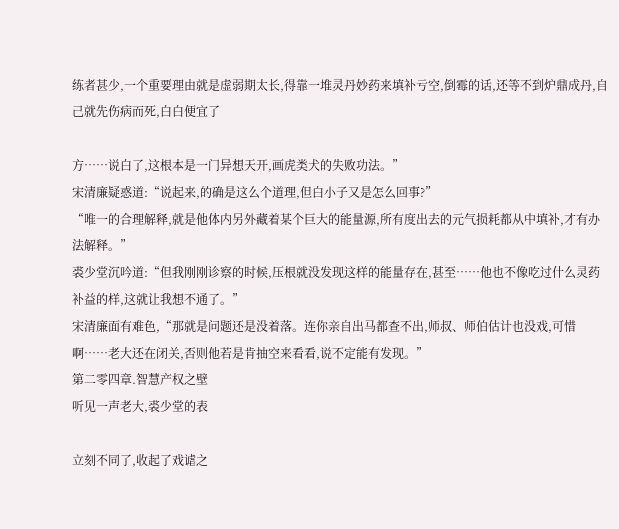练者甚少,一个重要理由就是虚弱期太长,得靠一堆灵丹妙药来填补亏空,倒霉的话,还等不到炉鼎成丹,自己就先伤病而死,白白便宜了

方……说白了,这根本是一门异想天开,画虎类犬的失败功法。”
宋清廉疑惑道:“说起来,的确是这么个道理,但白小子又是怎么回事?”
“唯一的合理解释,就是他体内另外藏着某个巨大的能量源,所有度出去的元气损耗都从中填补,才有办法解释。”
裘少堂沉吟道:“但我刚刚诊察的时候,压根就没发现这样的能量存在,甚至……他也不像吃过什么灵药补益的样,这就让我想不通了。”
宋清廉面有难色,“那就是问题还是没着落。连你亲自出马都查不出,师叔、师伯估计也没戏,可惜啊……老大还在闭关,否则他若是肯抽空来看看,说不定能有发现。”
第二零四章.智慧产权之壁
听见一声老大,裘少堂的表

立刻不同了,收起了戏谑之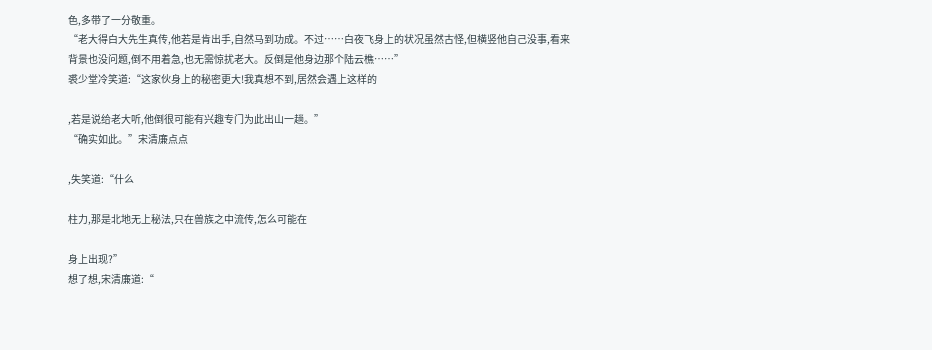色,多带了一分敬重。
“老大得白大先生真传,他若是肯出手,自然马到功成。不过……白夜飞身上的状况虽然古怪,但横竖他自己没事,看来背景也没问题,倒不用着急,也无需惊扰老大。反倒是他身边那个陆云樵……”
裘少堂冷笑道:“这家伙身上的秘密更大!我真想不到,居然会遇上这样的

,若是说给老大听,他倒很可能有兴趣专门为此出山一趟。”
“确实如此。”宋清廉点点

,失笑道:“什么

柱力,那是北地无上秘法,只在兽族之中流传,怎么可能在

身上出现?”
想了想,宋清廉道:“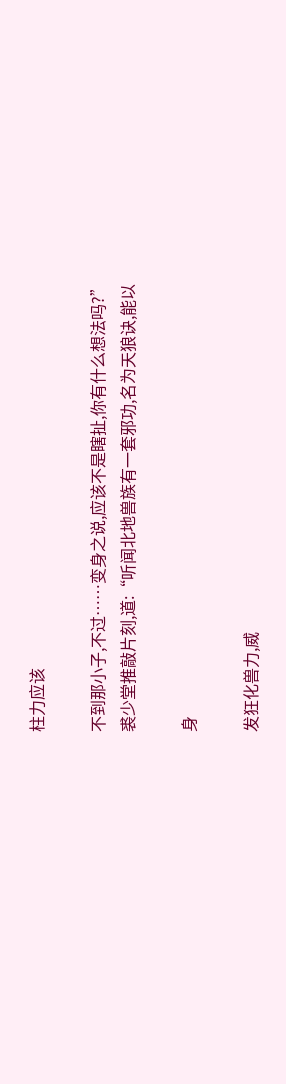柱力应该

不到那小子,不过……变身之说,应该不是瞎扯,你有什么想法吗?”
裘少堂推敲片刻,道:“听闻北地兽族有一套邪功,名为天狼诀,能以

身

发狂化兽力,威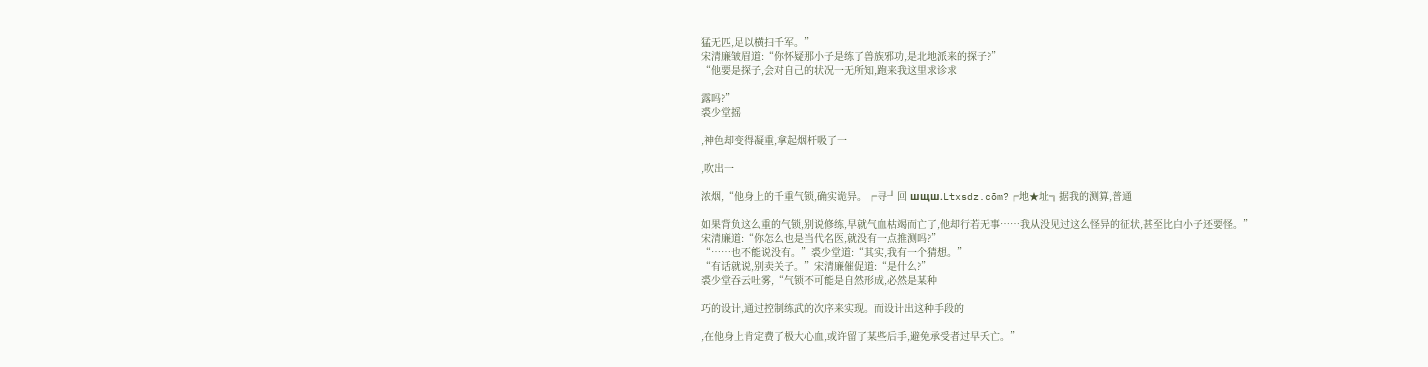猛无匹,足以横扫千军。”
宋清廉皱眉道:“你怀疑那小子是练了兽族邪功,是北地派来的探子?”
“他要是探子,会对自己的状况一无所知,跑来我这里求诊求

露吗?”
裘少堂摇

,神色却变得凝重,拿起烟杆吸了一

,吹出一

浓烟,“他身上的千重气锁,确实诡异。╒寻╜回 шщш.Ltxsdz.cōm?╒地★址╗据我的测算,普通

如果背负这么重的气锁,别说修练,早就气血枯竭而亡了,他却行若无事……我从没见过这么怪异的征状,甚至比白小子还要怪。”
宋清廉道:“你怎么也是当代名医,就没有一点推测吗?”
“……也不能说没有。”裘少堂道:“其实,我有一个猜想。”
“有话就说,别卖关子。”宋清廉催促道:“是什么?”
裘少堂吞云吐雾,“气锁不可能是自然形成,必然是某种

巧的设计,通过控制练武的次序来实现。而设计出这种手段的

,在他身上肯定费了极大心血,或许留了某些后手,避免承受者过早夭亡。”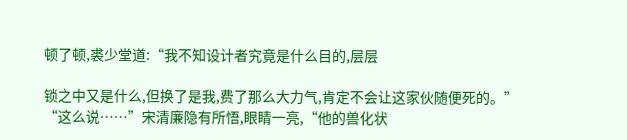顿了顿,裘少堂道:“我不知设计者究竟是什么目的,层层

锁之中又是什么,但换了是我,费了那么大力气,肯定不会让这家伙随便死的。”
“这么说……”宋清廉隐有所悟,眼睛一亮,“他的兽化状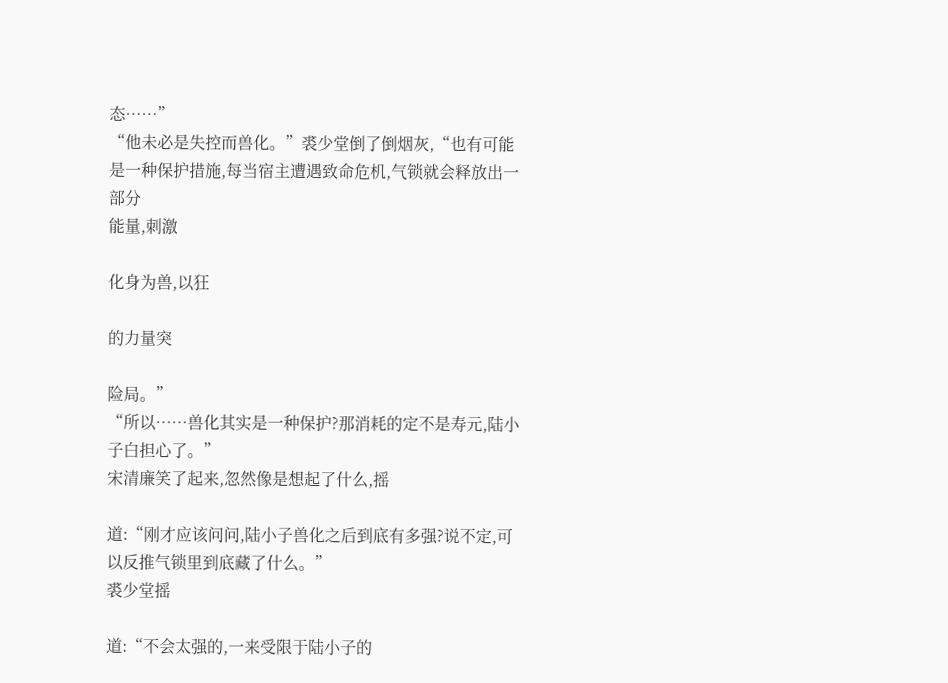态……”
“他未必是失控而兽化。”裘少堂倒了倒烟灰,“也有可能是一种保护措施,每当宿主遭遇致命危机,气锁就会释放出一部分
能量,刺激

化身为兽,以狂

的力量突

险局。”
“所以……兽化其实是一种保护?那消耗的定不是寿元,陆小子白担心了。”
宋清廉笑了起来,忽然像是想起了什么,摇

道:“刚才应该问问,陆小子兽化之后到底有多强?说不定,可以反推气锁里到底藏了什么。”
裘少堂摇

道:“不会太强的,一来受限于陆小子的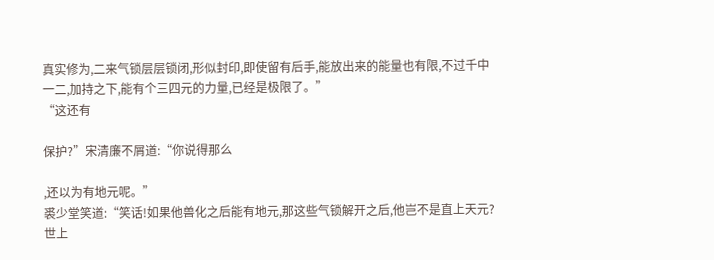真实修为,二来气锁层层锁闭,形似封印,即使留有后手,能放出来的能量也有限,不过千中一二,加持之下,能有个三四元的力量,已经是极限了。”
“这还有

保护?”宋清廉不屑道:“你说得那么

,还以为有地元呢。”
裘少堂笑道:“笑话!如果他兽化之后能有地元,那这些气锁解开之后,他岂不是直上天元?世上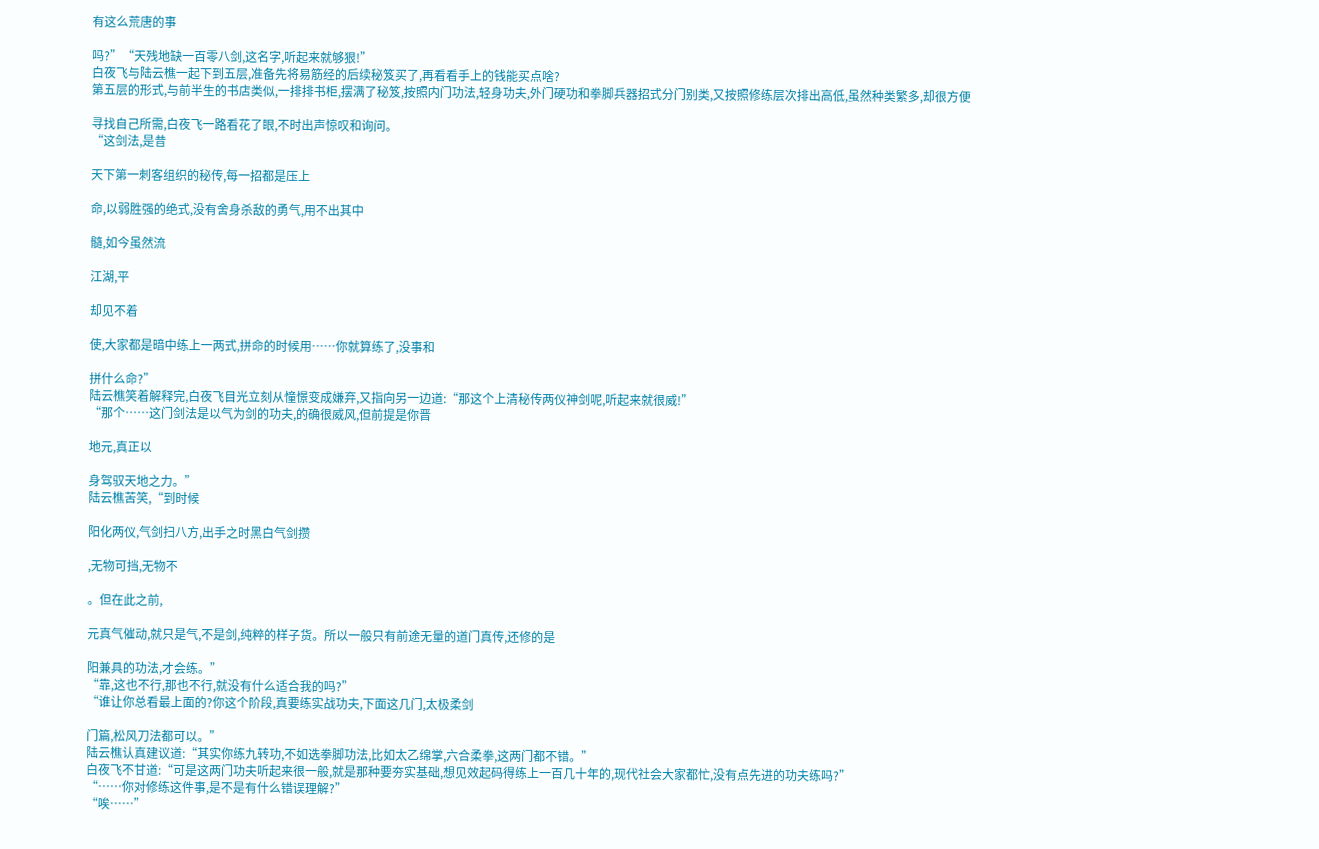有这么荒唐的事

吗?”“天残地缺一百零八剑,这名字,听起来就够狠!”
白夜飞与陆云樵一起下到五层,准备先将易筋经的后续秘笈买了,再看看手上的钱能买点啥?
第五层的形式,与前半生的书店类似,一排排书柜,摆满了秘笈,按照内门功法,轻身功夫,外门硬功和拳脚兵器招式分门别类,又按照修练层次排出高低,虽然种类繁多,却很方便

寻找自己所需,白夜飞一路看花了眼,不时出声惊叹和询问。
“这剑法,是昔

天下第一刺客组织的秘传,每一招都是压上

命,以弱胜强的绝式,没有舍身杀敌的勇气,用不出其中

髓,如今虽然流

江湖,平

却见不着

使,大家都是暗中练上一两式,拼命的时候用……你就算练了,没事和

拼什么命?”
陆云樵笑着解释完,白夜飞目光立刻从憧憬变成嫌弃,又指向另一边道:“那这个上清秘传两仪神剑呢,听起来就很威!”
“那个……这门剑法是以气为剑的功夫,的确很威风,但前提是你晋

地元,真正以

身驾驭天地之力。”
陆云樵苦笑,“到时候

阳化两仪,气剑扫八方,出手之时黑白气剑攒

,无物可挡,无物不

。但在此之前,

元真气催动,就只是气,不是剑,纯粹的样子货。所以一般只有前途无量的道门真传,还修的是

阳兼具的功法,才会练。”
“靠,这也不行,那也不行,就没有什么适合我的吗?”
“谁让你总看最上面的?你这个阶段,真要练实战功夫,下面这几门,太极柔剑

门篇,松风刀法都可以。”
陆云樵认真建议道:“其实你练九转功,不如选拳脚功法,比如太乙绵掌,六合柔拳,这两门都不错。”
白夜飞不甘道:“可是这两门功夫听起来很一般,就是那种要夯实基础,想见效起码得练上一百几十年的,现代社会大家都忙,没有点先进的功夫练吗?”
“……你对修练这件事,是不是有什么错误理解?”
“唉……”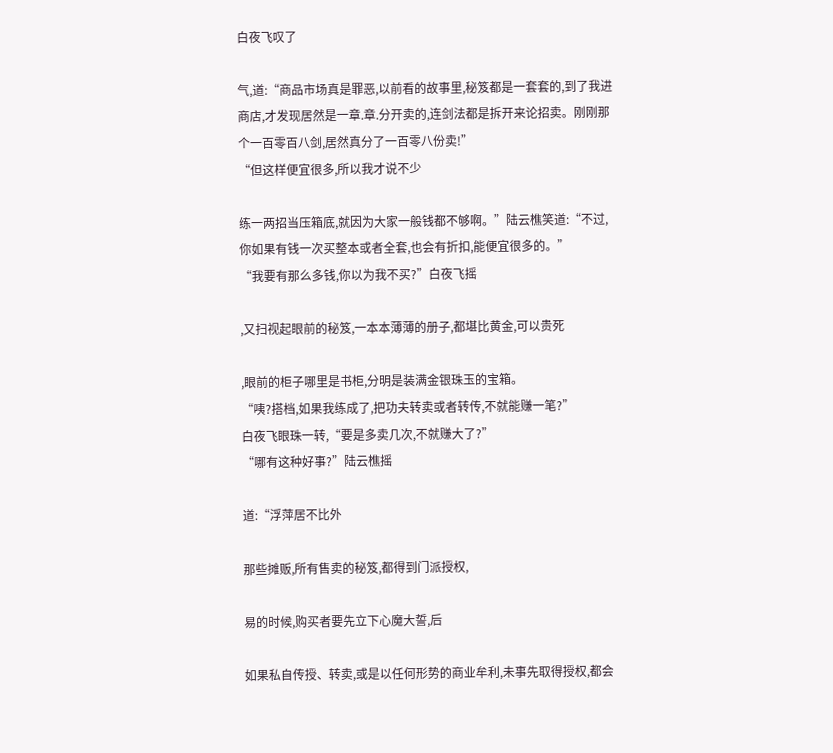白夜飞叹了

气,道:“商品市场真是罪恶,以前看的故事里,秘笈都是一套套的,到了我进商店,才发现居然是一章.章.分开卖的,连剑法都是拆开来论招卖。刚刚那个一百零百八剑,居然真分了一百零八份卖!”
“但这样便宜很多,所以我才说不少

练一两招当压箱底,就因为大家一般钱都不够啊。”陆云樵笑道:“不过,你如果有钱一次买整本或者全套,也会有折扣,能便宜很多的。”
“我要有那么多钱,你以为我不买?”白夜飞摇

,又扫视起眼前的秘笈,一本本薄薄的册子,都堪比黄金,可以贵死

,眼前的柜子哪里是书柜,分明是装满金银珠玉的宝箱。
“咦?搭档,如果我练成了,把功夫转卖或者转传,不就能赚一笔?”
白夜飞眼珠一转,“要是多卖几次,不就赚大了?”
“哪有这种好事?”陆云樵摇

道:“浮萍居不比外

那些摊贩,所有售卖的秘笈,都得到门派授权,

易的时候,购买者要先立下心魔大誓,后

如果私自传授、转卖,或是以任何形势的商业牟利,未事先取得授权,都会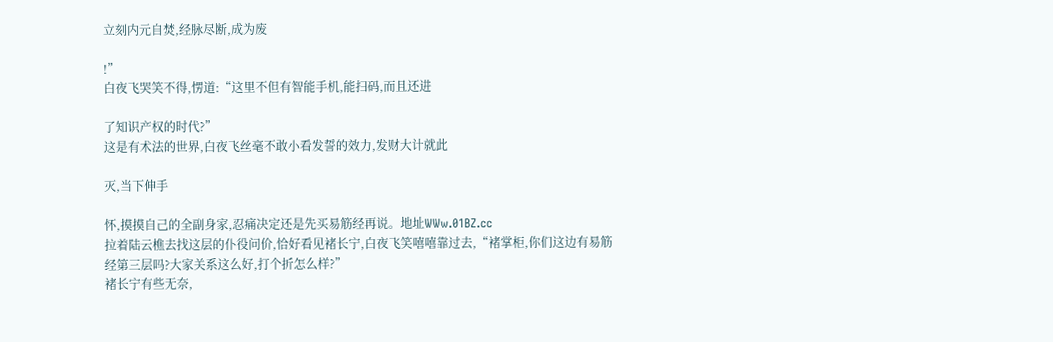立刻内元自焚,经脉尽断,成为废

!”
白夜飞哭笑不得,愣道:“这里不但有智能手机,能扫码,而且还进

了知识产权的时代?”
这是有术法的世界,白夜飞丝毫不敢小看发誓的效力,发财大计就此

灭,当下伸手

怀,摸摸自己的全副身家,忍痛决定还是先买易筋经再说。地址WWw.01BZ.cc
拉着陆云樵去找这层的仆役问价,恰好看见褚长宁,白夜飞笑嘻嘻靠过去,“褚掌柜,你们这边有易筋经第三层吗?大家关系这么好,打个折怎么样?”
褚长宁有些无奈,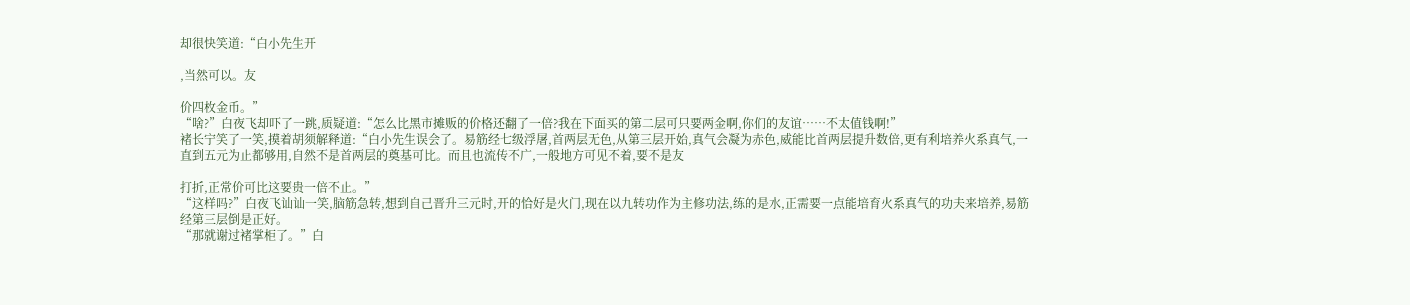却很快笑道:“白小先生开

,当然可以。友

价四枚金币。”
“啥?”白夜飞却吓了一跳,质疑道:“怎么比黑市摊贩的价格还翻了一倍?我在下面买的第二层可只要两金啊,你们的友谊……不太值钱啊!”
褚长宁笑了一笑,摸着胡须解释道:“白小先生误会了。易筋经七级浮屠,首两层无色,从第三层开始,真气会凝为赤色,威能比首两层提升数倍,更有利培养火系真气,一直到五元为止都够用,自然不是首两层的奠基可比。而且也流传不广,一般地方可见不着,要不是友

打折,正常价可比这要贵一倍不止。”
“这样吗?”白夜飞讪讪一笑,脑筋急转,想到自己晋升三元时,开的恰好是火门,现在以九转功作为主修功法,练的是水,正需要一点能培育火系真气的功夫来培养,易筋经第三层倒是正好。
“那就谢过褚掌柜了。”白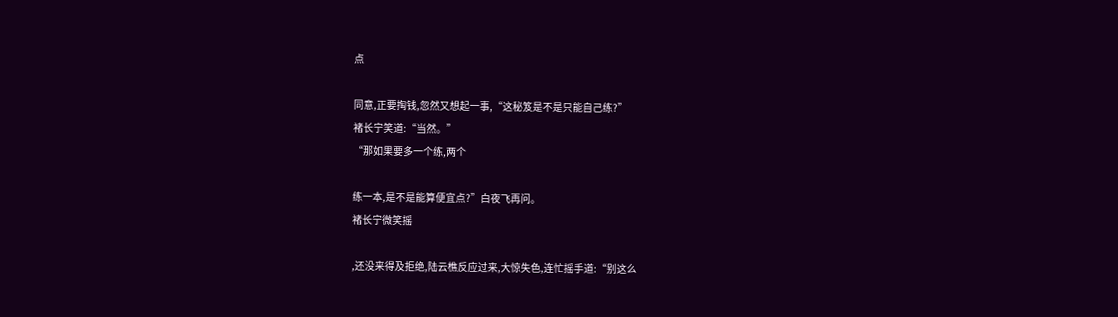点

同意,正要掏钱,忽然又想起一事,“这秘笈是不是只能自己练?”
褚长宁笑道:“当然。”
“那如果要多一个练,两个

练一本,是不是能算便宜点?”白夜飞再问。
褚长宁微笑摇

,还没来得及拒绝,陆云樵反应过来,大惊失色,连忙摇手道:“别这么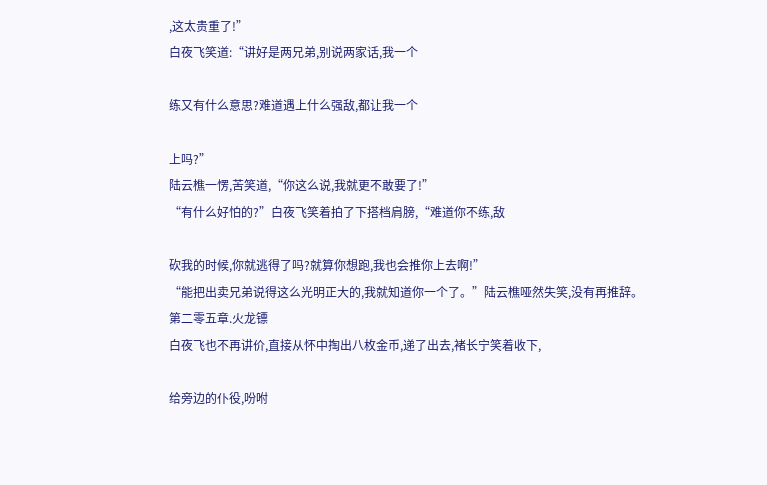,这太贵重了!”
白夜飞笑道:“讲好是两兄弟,别说两家话,我一个

练又有什么意思?难道遇上什么强敌,都让我一个

上吗?”
陆云樵一愣,苦笑道,“你这么说,我就更不敢要了!”
“有什么好怕的?”白夜飞笑着拍了下搭档肩膀,“难道你不练,敌

砍我的时候,你就逃得了吗?就算你想跑,我也会推你上去啊!”
“能把出卖兄弟说得这么光明正大的,我就知道你一个了。”陆云樵哑然失笑,没有再推辞。
第二零五章.火龙镖
白夜飞也不再讲价,直接从怀中掏出八枚金币,递了出去,褚长宁笑着收下,

给旁边的仆役,吩咐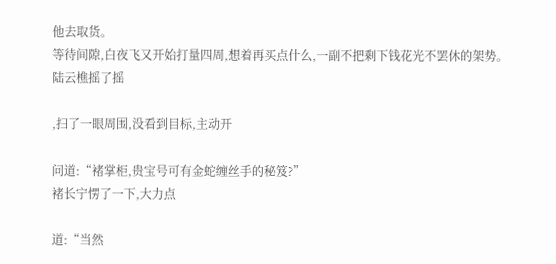他去取货。
等待间隙,白夜飞又开始打量四周,想着再买点什么,一副不把剩下钱花光不罢休的架势。
陆云樵摇了摇

,扫了一眼周围,没看到目标,主动开

问道:“褚掌柜,贵宝号可有金蛇缠丝手的秘笈?”
褚长宁愣了一下,大力点

道:“当然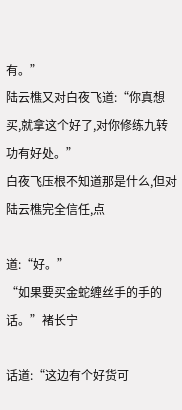有。”
陆云樵又对白夜飞道:“你真想买,就拿这个好了,对你修练九转功有好处。”
白夜飞压根不知道那是什么,但对陆云樵完全信任,点

道:“好。”
“如果要买金蛇缠丝手的手的话。”褚长宁

话道:“这边有个好货可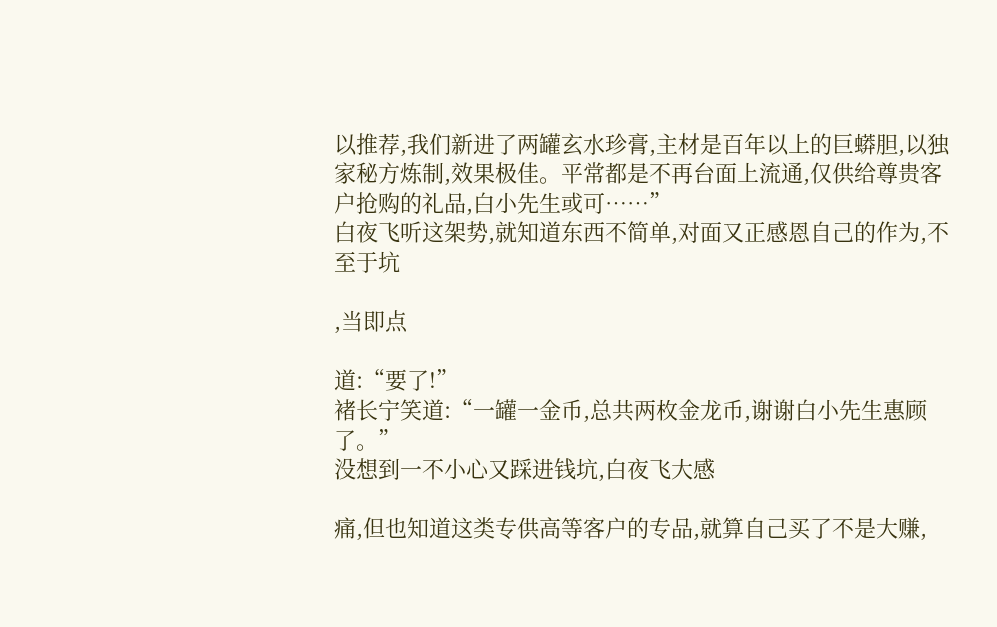以推荐,我们新进了两罐玄水珍膏,主材是百年以上的巨蟒胆,以独家秘方炼制,效果极佳。平常都是不再台面上流通,仅供给尊贵客户抢购的礼品,白小先生或可……”
白夜飞听这架势,就知道东西不简单,对面又正感恩自己的作为,不至于坑

,当即点

道:“要了!”
褚长宁笑道:“一罐一金币,总共两枚金龙币,谢谢白小先生惠顾了。”
没想到一不小心又踩进钱坑,白夜飞大感

痛,但也知道这类专供高等客户的专品,就算自己买了不是大赚,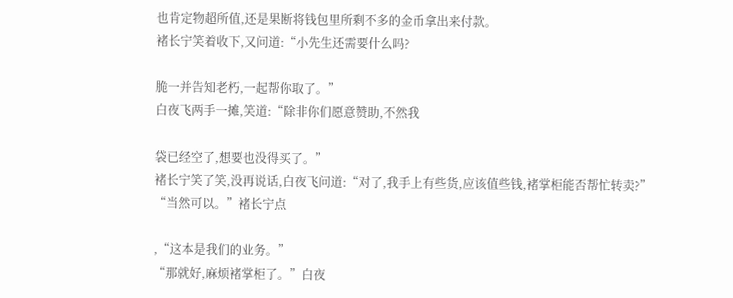也肯定物超所值,还是果断将钱包里所剩不多的金币拿出来付款。
褚长宁笑着收下,又问道:“小先生还需要什么吗?

脆一并告知老朽,一起帮你取了。”
白夜飞两手一摊,笑道:“除非你们愿意赞助,不然我

袋已经空了,想要也没得买了。”
褚长宁笑了笑,没再说话,白夜飞问道:“对了,我手上有些货,应该值些钱,褚掌柜能否帮忙转卖?”
“当然可以。”褚长宁点

,“这本是我们的业务。”
“那就好,麻烦褚掌柜了。”白夜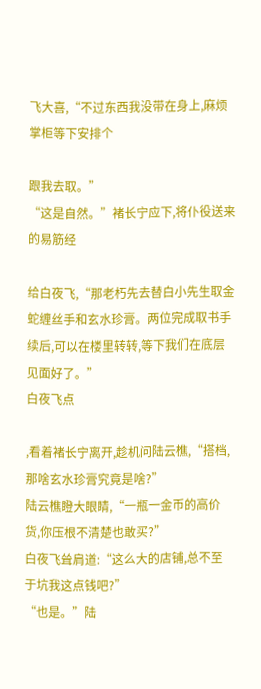飞大喜,“不过东西我没带在身上,麻烦掌柜等下安排个

跟我去取。”
“这是自然。”褚长宁应下,将仆役送来的易筋经

给白夜飞,“那老朽先去替白小先生取金蛇缠丝手和玄水珍膏。两位完成取书手续后,可以在楼里转转,等下我们在底层见面好了。”
白夜飞点

,看着褚长宁离开,趁机问陆云樵,“搭档,那啥玄水珍膏究竟是啥?”
陆云樵瞪大眼睛,“一瓶一金币的高价货,你压根不清楚也敢买?”
白夜飞耸肩道:“这么大的店铺,总不至于坑我这点钱吧?”
“也是。”陆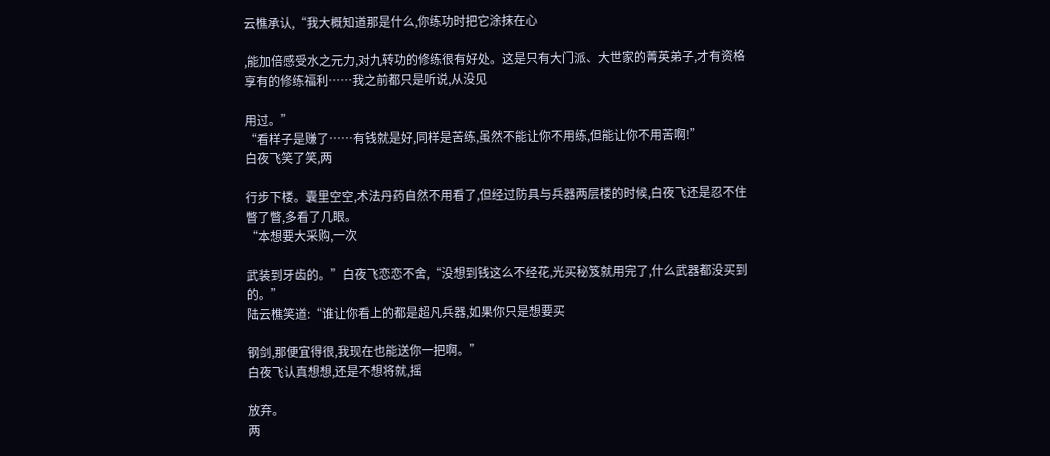云樵承认,“我大概知道那是什么,你练功时把它涂抹在心

,能加倍感受水之元力,对九转功的修练很有好处。这是只有大门派、大世家的菁英弟子,才有资格享有的修练福利……我之前都只是听说,从没见

用过。”
“看样子是赚了……有钱就是好,同样是苦练,虽然不能让你不用练,但能让你不用苦啊!”
白夜飞笑了笑,两

行步下楼。囊里空空,术法丹药自然不用看了,但经过防具与兵器两层楼的时候,白夜飞还是忍不住瞥了瞥,多看了几眼。
“本想要大采购,一次

武装到牙齿的。”白夜飞恋恋不舍,“没想到钱这么不经花,光买秘笈就用完了,什么武器都没买到的。”
陆云樵笑道:“谁让你看上的都是超凡兵器,如果你只是想要买

钢剑,那便宜得很,我现在也能送你一把啊。”
白夜飞认真想想,还是不想将就,摇

放弃。
两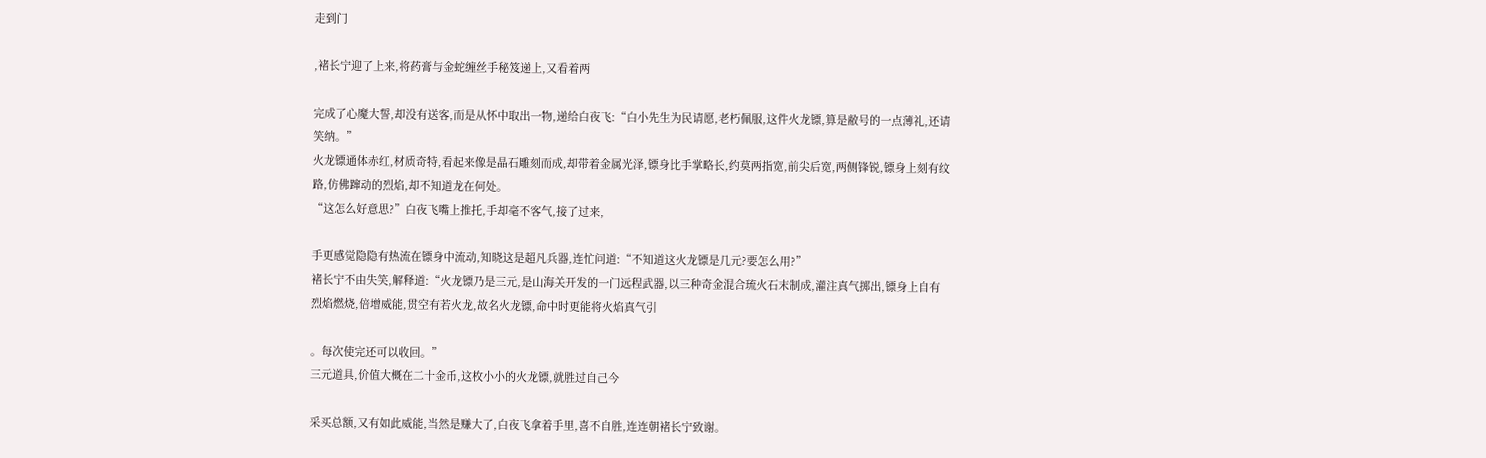走到门

,褚长宁迎了上来,将药膏与金蛇缠丝手秘笈递上,又看着两

完成了心魔大誓,却没有送客,而是从怀中取出一物,递给白夜飞:“白小先生为民请愿,老朽佩服,这件火龙镖,算是敝号的一点薄礼,还请笑纳。”
火龙镖通体赤红,材质奇特,看起来像是晶石雕刻而成,却带着金属光泽,镖身比手掌略长,约莫两指宽,前尖后宽,两侧锋锐,镖身上刻有纹路,仿佛蹿动的烈焰,却不知道龙在何处。
“这怎么好意思?”白夜飞嘴上推托,手却毫不客气,接了过来,

手更感觉隐隐有热流在镖身中流动,知晓这是超凡兵器,连忙问道:“不知道这火龙镖是几元?要怎么用?”
褚长宁不由失笑,解释道:“火龙镖乃是三元,是山海关开发的一门远程武器,以三种奇金混合琉火石末制成,灌注真气掷出,镖身上自有烈焰燃烧,倍增威能,贯空有若火龙,故名火龙镖,命中时更能将火焰真气引

。每次使完还可以收回。”
三元道具,价值大概在二十金币,这枚小小的火龙镖,就胜过自己今

采买总额,又有如此威能,当然是赚大了,白夜飞拿着手里,喜不自胜,连连朝褚长宁致谢。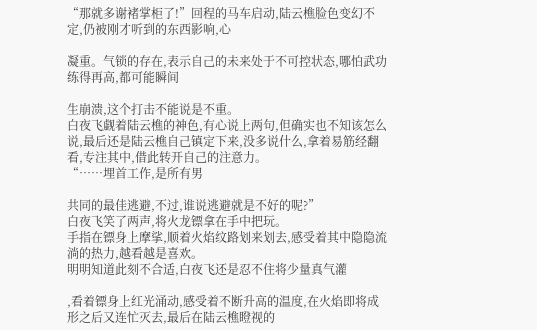“那就多谢褚掌柜了!”回程的马车启动,陆云樵脸色变幻不定,仍被刚才听到的东西影响,心

凝重。气锁的存在,表示自己的未来处于不可控状态,哪怕武功练得再高,都可能瞬间

生崩溃,这个打击不能说是不重。
白夜飞觑着陆云樵的神色,有心说上两句,但确实也不知该怎么说,最后还是陆云樵自己镇定下来,没多说什么,拿着易筋经翻看,专注其中,借此转开自己的注意力。
“……埋首工作,是所有男

共同的最佳逃避,不过,谁说逃避就是不好的呢?”
白夜飞笑了两声,将火龙镖拿在手中把玩。
手指在镖身上摩挲,顺着火焰纹路划来划去,感受着其中隐隐流淌的热力,越看越是喜欢。
明明知道此刻不合适,白夜飞还是忍不住将少量真气灌

,看着镖身上红光涌动,感受着不断升高的温度,在火焰即将成形之后又连忙灭去,最后在陆云樵瞪视的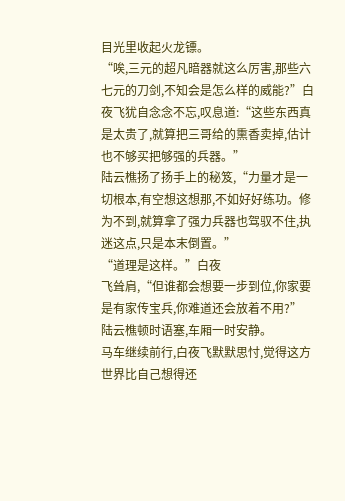目光里收起火龙镖。
“唉,三元的超凡暗器就这么厉害,那些六七元的刀剑,不知会是怎么样的威能?”白夜飞犹自念念不忘,叹息道:“这些东西真是太贵了,就算把三哥给的熏香卖掉,估计也不够买把够强的兵器。”
陆云樵扬了扬手上的秘笈,“力量才是一切根本,有空想这想那,不如好好练功。修为不到,就算拿了强力兵器也驾驭不住,执迷这点,只是本末倒置。”
“道理是这样。”白夜
飞耸肩,“但谁都会想要一步到位,你家要是有家传宝兵,你难道还会放着不用?”
陆云樵顿时语塞,车厢一时安静。
马车继续前行,白夜飞默默思忖,觉得这方世界比自己想得还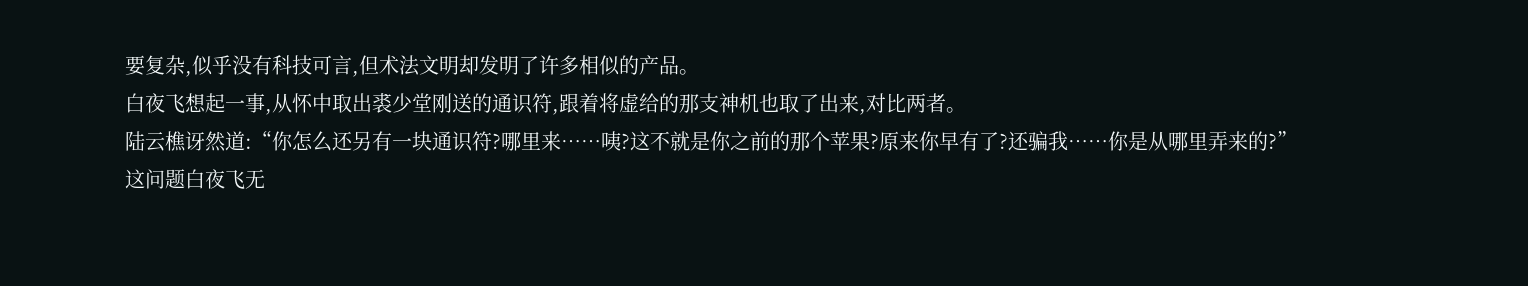要复杂,似乎没有科技可言,但术法文明却发明了许多相似的产品。
白夜飞想起一事,从怀中取出裘少堂刚送的通识符,跟着将虚给的那支神机也取了出来,对比两者。
陆云樵讶然道:“你怎么还另有一块通识符?哪里来……咦?这不就是你之前的那个苹果?原来你早有了?还骗我……你是从哪里弄来的?”
这问题白夜飞无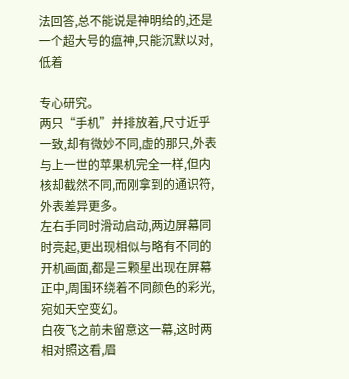法回答,总不能说是神明给的,还是一个超大号的瘟神,只能沉默以对,低着

专心研究。
两只“手机”并排放着,尺寸近乎一致,却有微妙不同,虚的那只,外表与上一世的苹果机完全一样,但内核却截然不同,而刚拿到的通识符,外表差异更多。
左右手同时滑动启动,两边屏幕同时亮起,更出现相似与略有不同的开机画面,都是三颗星出现在屏幕正中,周围环绕着不同颜色的彩光,宛如天空变幻。
白夜飞之前未留意这一幕,这时两相对照这看,眉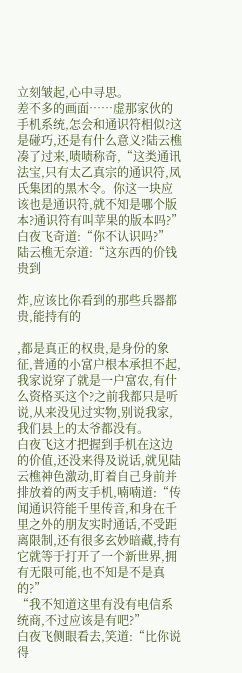立刻皱起,心中寻思。
差不多的画面……虚那家伙的手机系统,怎会和通识符相似?这是碰巧,还是有什么意义?陆云樵凑了过来,啧啧称奇,“这类通讯法宝,只有太乙真宗的通识符,凤氏集团的黑木令。你这一块应该也是通识符,就不知是哪个版本?通识符有叫苹果的版本吗?”
白夜飞奇道:“你不认识吗?”
陆云樵无奈道:“这东西的价钱贵到

炸,应该比你看到的那些兵器都贵,能持有的

,都是真正的权贵,是身份的象征,普通的小富户根本承担不起,我家说穿了就是一户富农,有什么资格买这个?之前我都只是听说,从来没见过实物,别说我家,我们县上的太爷都没有。
白夜飞这才把握到手机在这边的价值,还没来得及说话,就见陆云樵神色激动,盯着自己身前并排放着的两支手机,喃喃道:“传闻通识符能千里传音,和身在千里之外的朋友实时通话,不受距离限制,还有很多玄妙暗藏,持有它就等于打开了一个新世界,拥有无限可能,也不知是不是真的?”
“我不知道这里有没有电信系统商,不过应该是有吧?”
白夜飞侧眼看去,笑道:“比你说得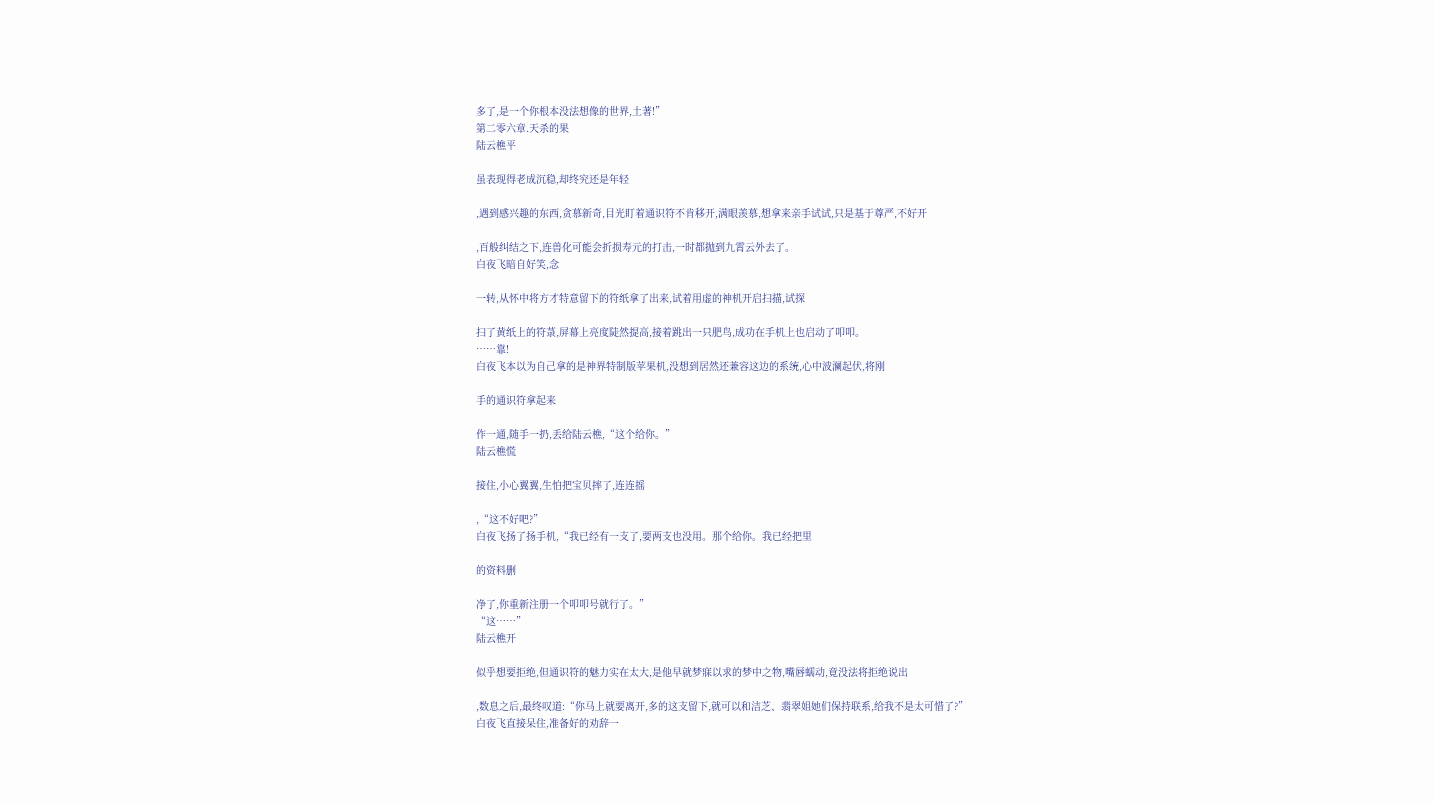多了,是一个你根本没法想像的世界,土著!”
第二零六章.天杀的果
陆云樵平

虽表现得老成沉稳,却终究还是年轻

,遇到感兴趣的东西,贪慕新奇,目光盯着通识符不肯移开,满眼羡慕,想拿来亲手试试,只是基于尊严,不好开

,百般纠结之下,连兽化可能会折损寿元的打击,一时都抛到九霄云外去了。
白夜飞暗自好笑,念

一转,从怀中将方才特意留下的符纸拿了出来,试着用虚的神机开启扫描,试探

扫了黄纸上的符菉,屏幕上亮度陡然提高,接着跳出一只肥鸟,成功在手机上也启动了叩叩。
……靠!
白夜飞本以为自己拿的是神界特制版苹果机,没想到居然还兼容这边的系统,心中波澜起伏,将刚

手的通识符拿起来

作一通,随手一扔,丢给陆云樵,“这个给你。”
陆云樵慌

接住,小心翼翼,生怕把宝贝摔了,连连摇

,“这不好吧?”
白夜飞扬了扬手机,“我已经有一支了,要两支也没用。那个给你。我已经把里

的资料删

净了,你重新注册一个叩叩号就行了。”
“这……”
陆云樵开

似乎想要拒绝,但通识符的魅力实在太大,是他早就梦寐以求的梦中之物,嘴唇蠕动,竟没法将拒绝说出

,数息之后,最终叹道:“你马上就要离开,多的这支留下,就可以和洁芝、翡翠姐她们保持联系,给我不是太可惜了?”
白夜飞直接呆住,准备好的劝辞一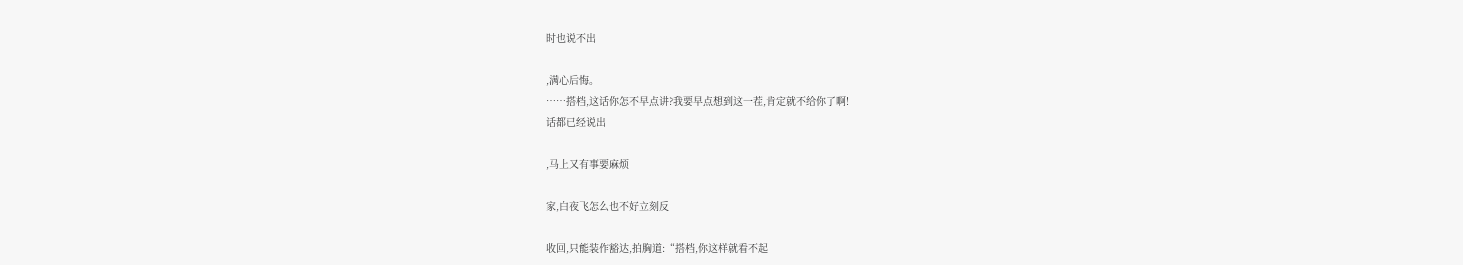时也说不出

,满心后悔。
……搭档,这话你怎不早点讲?我要早点想到这一茬,肯定就不给你了啊!
话都已经说出

,马上又有事要麻烦

家,白夜飞怎么也不好立刻反

收回,只能装作豁达,拍胸道:“搭档,你这样就看不起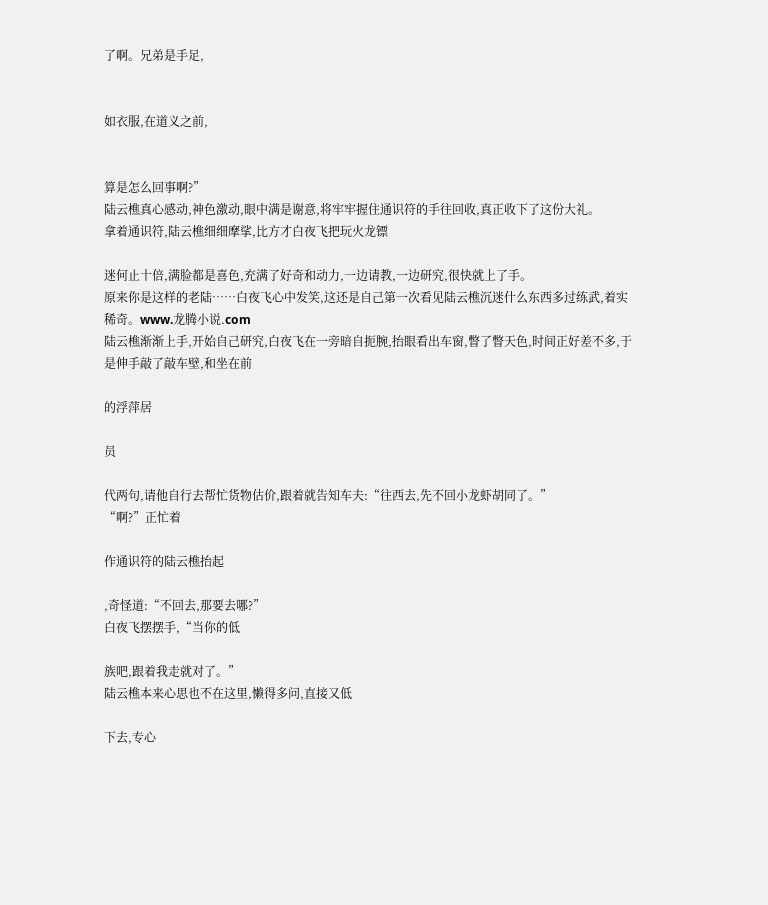了啊。兄弟是手足,


如衣服,在道义之前,


算是怎么回事啊?”
陆云樵真心感动,神色激动,眼中满是谢意,将牢牢握住通识符的手往回收,真正收下了这份大礼。
拿着通识符,陆云樵细细摩挲,比方才白夜飞把玩火龙镖

迷何止十倍,满脸都是喜色,充满了好奇和动力,一边请教,一边研究,很快就上了手。
原来你是这样的老陆……白夜飞心中发笑,这还是自己第一次看见陆云樵沉迷什么东西多过练武,着实稀奇。www.龙腾小说.com
陆云樵渐渐上手,开始自己研究,白夜飞在一旁暗自扼腕,抬眼看出车窗,瞥了瞥天色,时间正好差不多,于是伸手敲了敲车壁,和坐在前

的浮萍居

员

代两句,请他自行去帮忙货物估价,跟着就告知车夫:“往西去,先不回小龙虾胡同了。”
“啊?”正忙着

作通识符的陆云樵抬起

,奇怪道:“不回去,那要去哪?”
白夜飞摆摆手,“当你的低

族吧,跟着我走就对了。”
陆云樵本来心思也不在这里,懒得多问,直接又低

下去,专心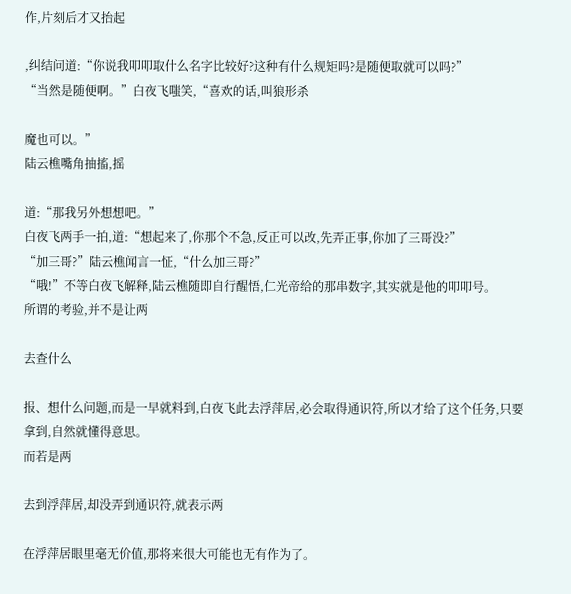作,片刻后才又抬起

,纠结问道:“你说我叩叩取什么名字比较好?这种有什么规矩吗?是随便取就可以吗?”
“当然是随便啊。”白夜飞嗤笑,“喜欢的话,叫狼形杀

魔也可以。”
陆云樵嘴角抽搐,摇

道:“那我另外想想吧。”
白夜飞两手一拍,道:“想起来了,你那个不急,反正可以改,先弄正事,你加了三哥没?”
“加三哥?”陆云樵闻言一怔,“什么加三哥?”
“哦!”不等白夜飞解释,陆云樵随即自行醒悟,仁光帝给的那串数字,其实就是他的叩叩号。
所谓的考验,并不是让两

去查什么

报、想什么问题,而是一早就料到,白夜飞此去浮萍居,必会取得通识符,所以才给了这个任务,只要拿到,自然就懂得意思。
而若是两

去到浮萍居,却没弄到通识符,就表示两

在浮萍居眼里毫无价值,那将来很大可能也无有作为了。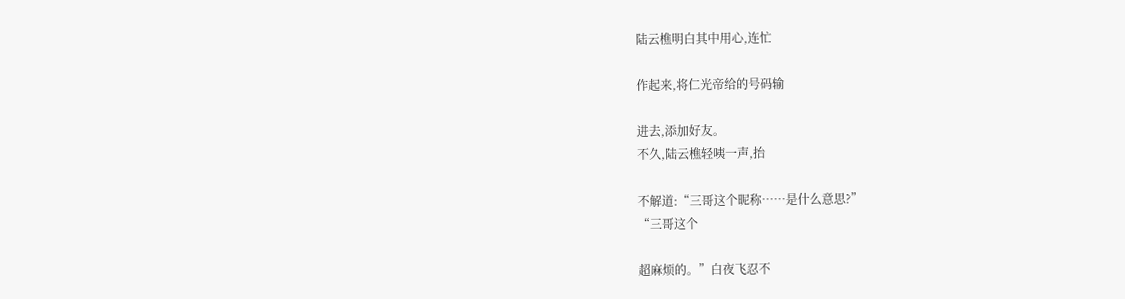陆云樵明白其中用心,连忙

作起来,将仁光帝给的号码输

进去,添加好友。
不久,陆云樵轻咦一声,抬

不解道:“三哥这个昵称……是什么意思?”
“三哥这个

超麻烦的。”白夜飞忍不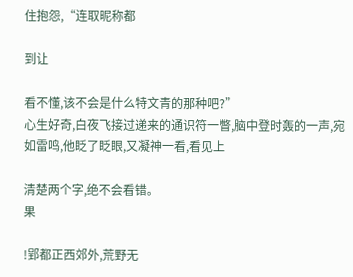住抱怨,“连取昵称都

到让

看不懂,该不会是什么特文青的那种吧?”
心生好奇,白夜飞接过递来的通识符一瞥,脑中登时轰的一声,宛如雷鸣,他眨了眨眼,又凝神一看,看见上

清楚两个字,绝不会看错。
果

!郢都正西郊外,荒野无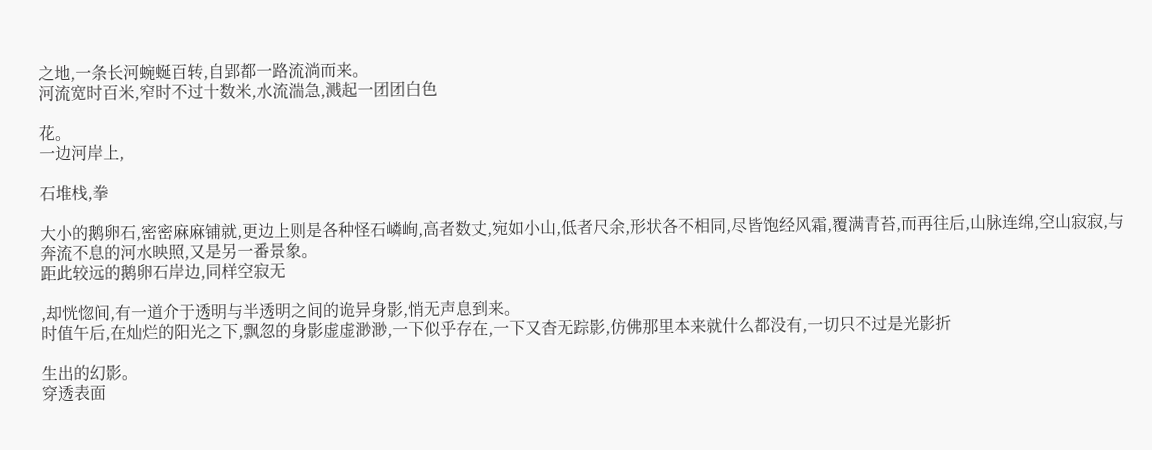之地,一条长河蜿蜒百转,自郢都一路流淌而来。
河流宽时百米,窄时不过十数米,水流湍急,溅起一团团白色

花。
一边河岸上,

石堆栈,拳

大小的鹅卵石,密密麻麻铺就,更边上则是各种怪石嶙峋,高者数丈,宛如小山,低者尺余,形状各不相同,尽皆饱经风霜,覆满青苔,而再往后,山脉连绵,空山寂寂,与奔流不息的河水映照,又是另一番景象。
距此较远的鹅卵石岸边,同样空寂无

,却恍惚间,有一道介于透明与半透明之间的诡异身影,悄无声息到来。
时值午后,在灿烂的阳光之下,飘忽的身影虚虚渺渺,一下似乎存在,一下又杳无踪影,仿佛那里本来就什么都没有,一切只不过是光影折

生出的幻影。
穿透表面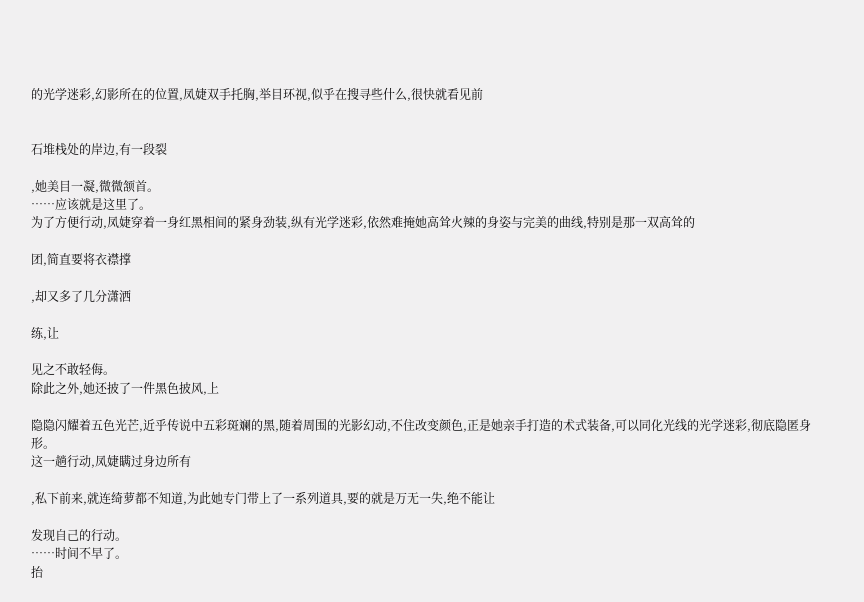的光学迷彩,幻影所在的位置,凤婕双手托胸,举目环视,似乎在搜寻些什么,很快就看见前


石堆栈处的岸边,有一段裂

,她美目一凝,微微颔首。
……应该就是这里了。
为了方便行动,凤婕穿着一身红黑相间的紧身劲装,纵有光学迷彩,依然难掩她高耸火辣的身姿与完美的曲线,特别是那一双高耸的

团,简直要将衣襟撑

,却又多了几分潇洒

练,让

见之不敢轻侮。
除此之外,她还披了一件黑色披风,上

隐隐闪耀着五色光芒,近乎传说中五彩斑斓的黑,随着周围的光影幻动,不住改变颜色,正是她亲手打造的术式装备,可以同化光线的光学迷彩,彻底隐匿身形。
这一趟行动,凤婕瞒过身边所有

,私下前来,就连绮萝都不知道,为此她专门带上了一系列道具,要的就是万无一失,绝不能让

发现自己的行动。
……时间不早了。
抬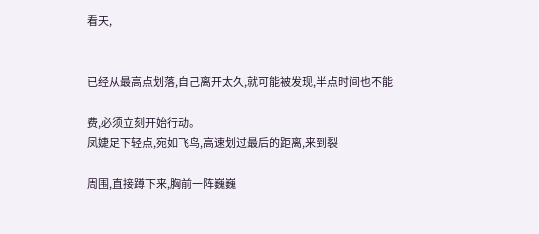看天,


已经从最高点划落,自己离开太久,就可能被发现,半点时间也不能

费,必须立刻开始行动。
凤婕足下轻点,宛如飞鸟,高速划过最后的距离,来到裂

周围,直接蹲下来,胸前一阵巍巍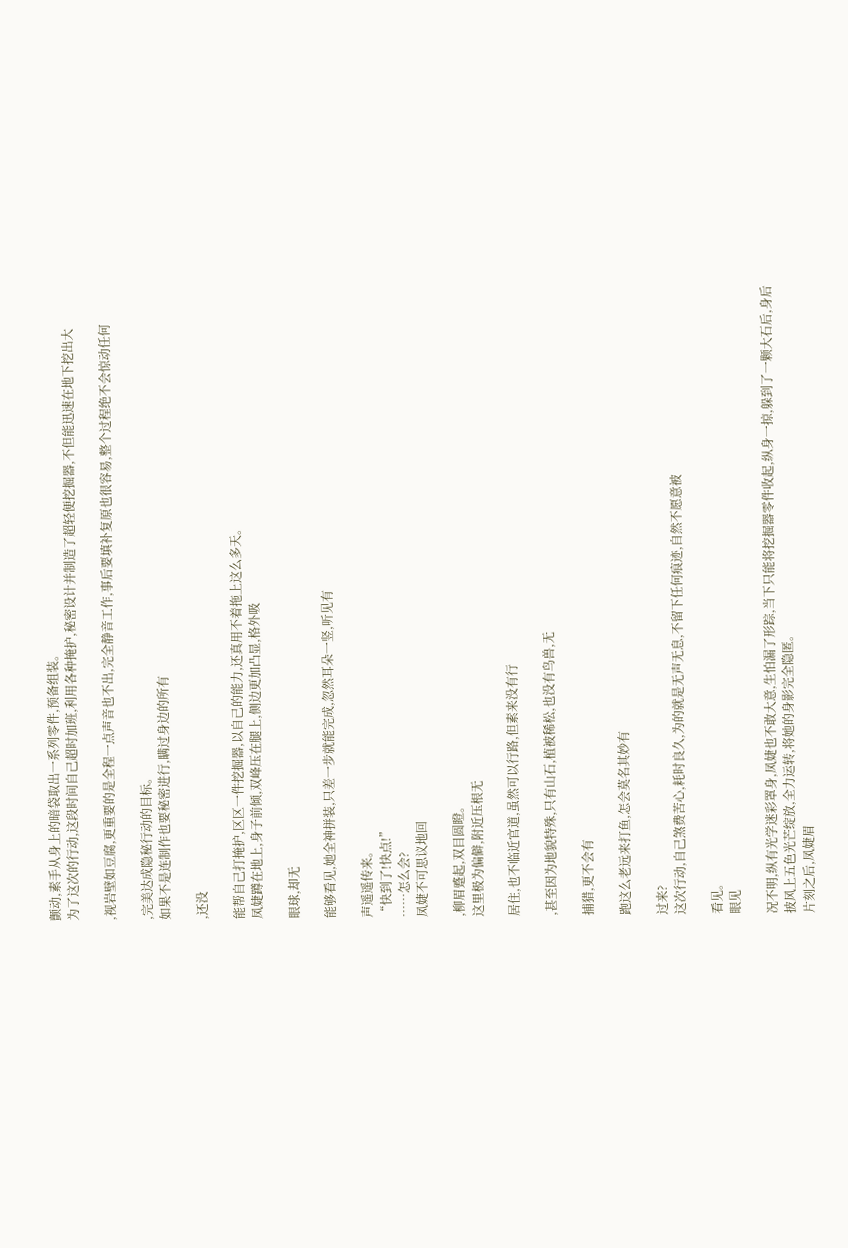颤动,素手从身上的暗袋取出一系列零件,预备组装。
为了这次的行动,这段时间自己超时加班,利用各种掩护,秘密设计并制造了超轻便挖掘器,不但能迅速在地下挖出大

,视岩壁如豆腐,更重要的是全程一点声音也不出,完全静音工作,事后要填补复原也很容易,整个过程绝不会惊动任何

,完美达成隐秘行动的目标。
如果不是连制作也要秘密进行,瞒过身边的所有

,还没

能帮自己打掩护,区区一件挖掘器,以自己的能力,还真用不着拖上这么多天。
凤婕蹲在地上,身子前倾,双峰压在腿上,侧边更加凸显,格外吸

眼球,却无

能够看见,她全神拼装,只差一步就能完成,忽然耳朵一竖,听见有

声遥遥传来。
“快到了!快点!”
……怎么会?
凤婕不可思议地回

,柳眉蹙起,双目圆瞪。
这里极为偏僻,附近压根无

居住,也不临近官道,虽然可以行路,但素来没有行

,甚至因为地貌特殊,只有山石,植被稀松,也没有鸟兽,无

捕猎,更不会有

跑这么老远来打鱼,怎会莫名其妙有

过来?
这次行动,自己煞费苦心,耗时良久,为的就是无声无息,不留下任何痕迹,自然不愿意被

看见。
眼见

况不明,纵有光学迷彩罩身,凤婕也不敢大意,生怕漏了形踪,当下只能将挖掘器零件收起,纵身一掠,躲到了一颗大石后,身后披风上五色光芒绽放,全力运转,将她的身影完全隐匿。
片刻之后,凤婕眉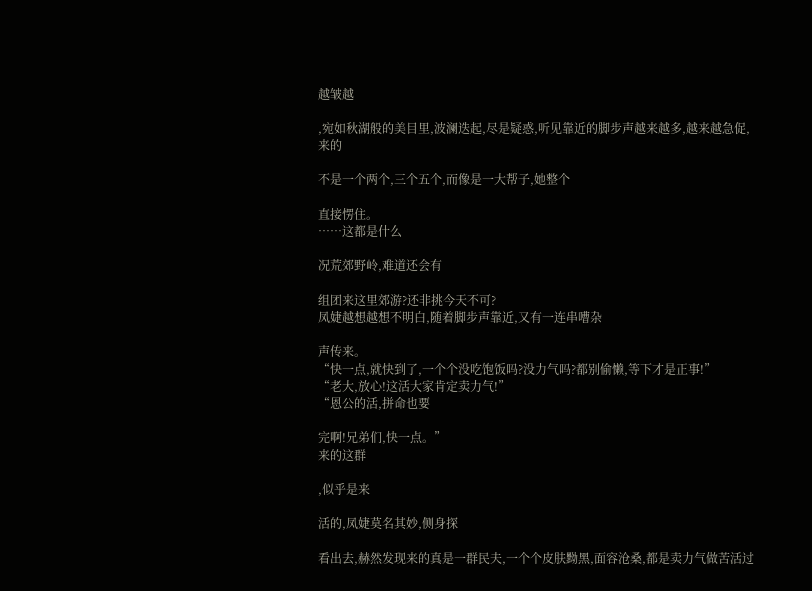越皱越

,宛如秋湖般的美目里,波澜迭起,尽是疑惑,听见靠近的脚步声越来越多,越来越急促,来的

不是一个两个,三个五个,而像是一大帮子,她整个

直接愣住。
……这都是什么

况荒郊野岭,难道还会有

组团来这里郊游?还非挑今天不可?
凤婕越想越想不明白,随着脚步声靠近,又有一连串嘈杂

声传来。
“快一点,就快到了,一个个没吃饱饭吗?没力气吗?都别偷懒,等下才是正事!”
“老大,放心!这活大家肯定卖力气!”
“恩公的活,拼命也要

完啊!兄弟们,快一点。”
来的这群

,似乎是来

活的,凤婕莫名其妙,侧身探

看出去,赫然发现来的真是一群民夫,一个个皮肤黝黑,面容沧桑,都是卖力气做苦活过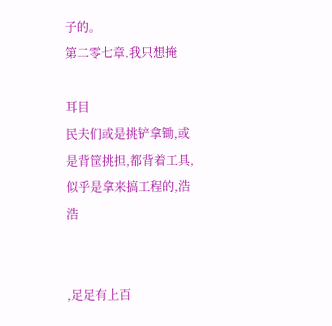子的。
第二零七章.我只想掩

耳目
民夫们或是挑铲拿锄,或是背筐挑担,都背着工具,似乎是拿来搞工程的,浩浩


,足足有上百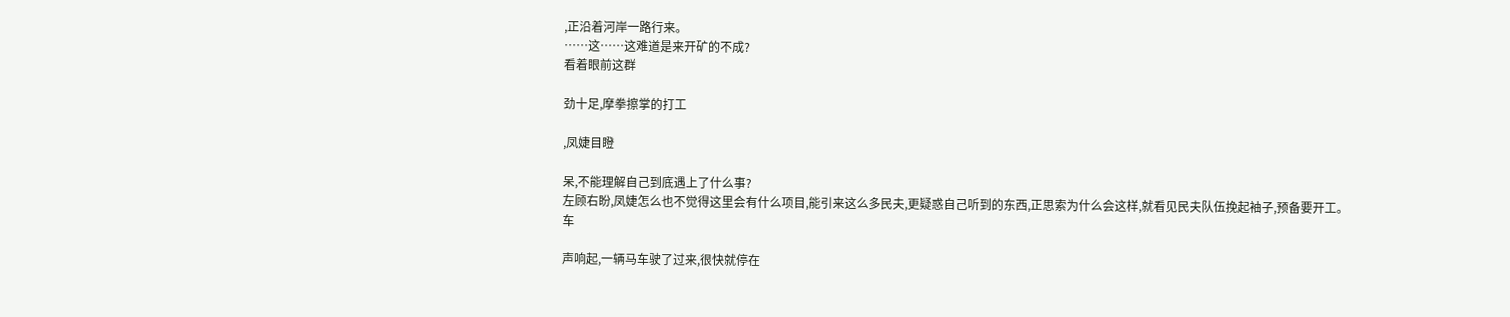,正沿着河岸一路行来。
……这……这难道是来开矿的不成?
看着眼前这群

劲十足,摩拳擦掌的打工

,凤婕目瞪

呆,不能理解自己到底遇上了什么事?
左顾右盼,凤婕怎么也不觉得这里会有什么项目,能引来这么多民夫,更疑惑自己听到的东西,正思索为什么会这样,就看见民夫队伍挽起袖子,预备要开工。
车

声响起,一辆马车驶了过来,很快就停在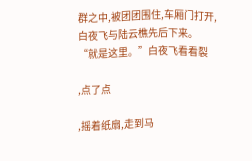群之中,被团团围住,车厢门打开,白夜飞与陆云樵先后下来。
“就是这里。”白夜飞看看裂

,点了点

,摇着纸扇,走到马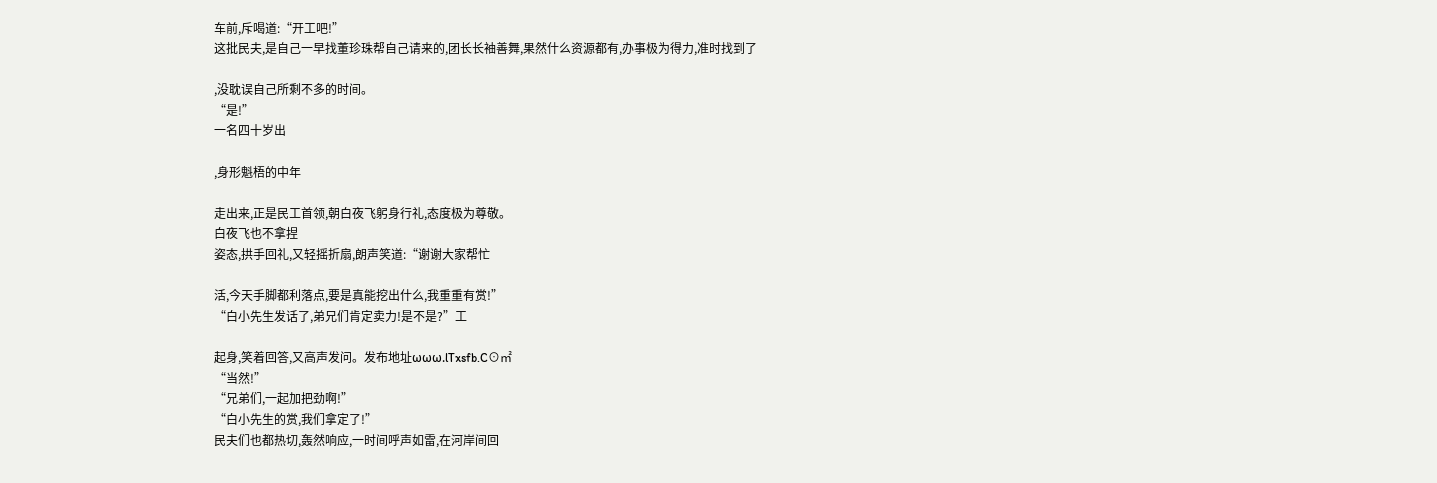车前,斥喝道:“开工吧!”
这批民夫,是自己一早找董珍珠帮自己请来的,团长长袖善舞,果然什么资源都有,办事极为得力,准时找到了

,没耽误自己所剩不多的时间。
“是!”
一名四十岁出

,身形魁梧的中年

走出来,正是民工首领,朝白夜飞躬身行礼,态度极为尊敬。
白夜飞也不拿捏
姿态,拱手回礼,又轻摇折扇,朗声笑道:“谢谢大家帮忙

活,今天手脚都利落点,要是真能挖出什么,我重重有赏!”
“白小先生发话了,弟兄们肯定卖力!是不是?”工

起身,笑着回答,又高声发问。发布地址ωωω.lTxsfb.C⊙㎡
“当然!”
“兄弟们,一起加把劲啊!”
“白小先生的赏,我们拿定了!”
民夫们也都热切,轰然响应,一时间呼声如雷,在河岸间回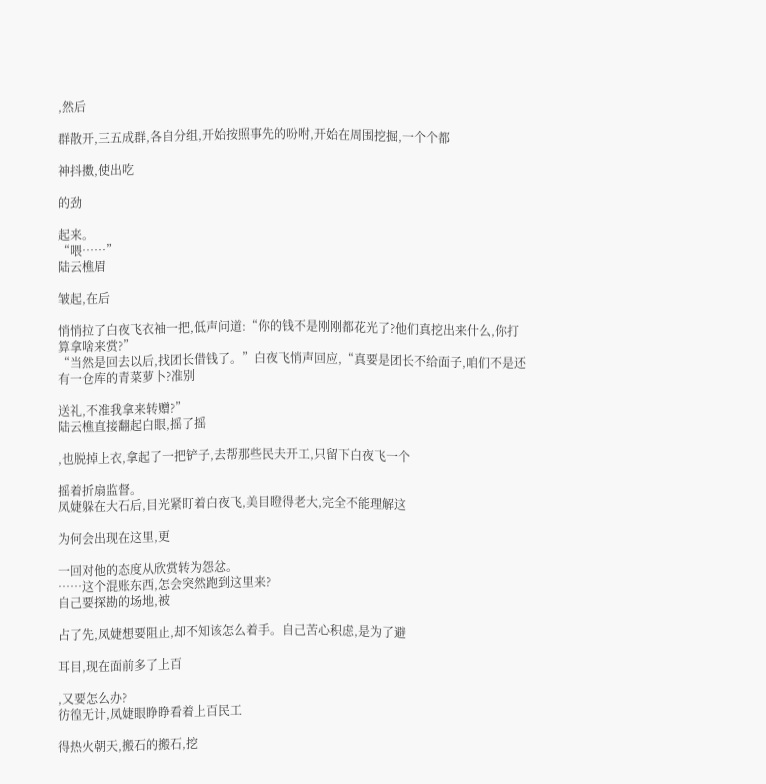,然后

群散开,三五成群,各自分组,开始按照事先的吩咐,开始在周围挖掘,一个个都

神抖擞,使出吃

的劲

起来。
“喂……”
陆云樵眉

皱起,在后

悄悄拉了白夜飞衣袖一把,低声问道:“你的钱不是刚刚都花光了?他们真挖出来什么,你打算拿啥来赏?”
“当然是回去以后,找团长借钱了。”白夜飞悄声回应,“真要是团长不给面子,咱们不是还有一仓库的青菜萝卜?准别

送礼,不准我拿来转赠?”
陆云樵直接翻起白眼,摇了摇

,也脱掉上衣,拿起了一把铲子,去帮那些民夫开工,只留下白夜飞一个

摇着折扇监督。
凤婕躲在大石后,目光紧盯着白夜飞,美目瞪得老大,完全不能理解这

为何会出现在这里,更

一回对他的态度从欣赏转为怨忿。
……这个混账东西,怎会突然跑到这里来?
自己要探勘的场地,被

占了先,凤婕想要阻止,却不知该怎么着手。自己苦心积虑,是为了避

耳目,现在面前多了上百

,又要怎么办?
彷徨无计,凤婕眼睁睁看着上百民工

得热火朝天,搬石的搬石,挖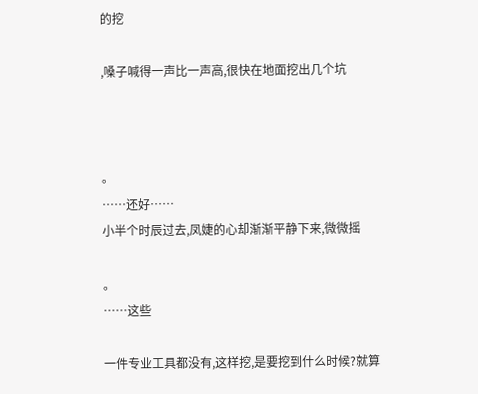的挖

,嗓子喊得一声比一声高,很快在地面挖出几个坑



。
……还好……
小半个时辰过去,凤婕的心却渐渐平静下来,微微摇

。
……这些

一件专业工具都没有,这样挖,是要挖到什么时候?就算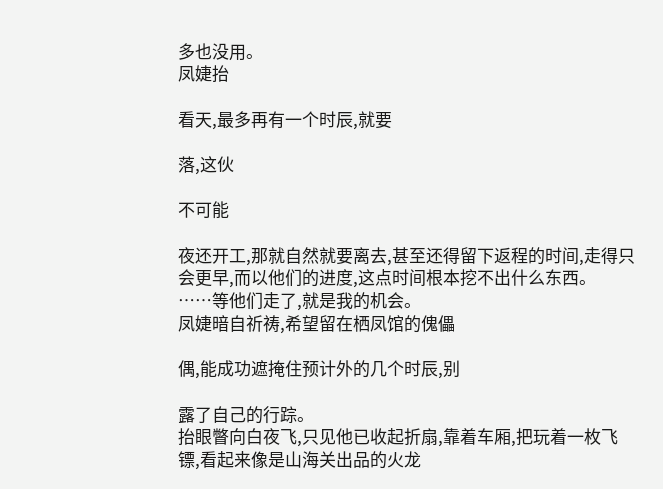多也没用。
凤婕抬

看天,最多再有一个时辰,就要

落,这伙

不可能

夜还开工,那就自然就要离去,甚至还得留下返程的时间,走得只会更早,而以他们的进度,这点时间根本挖不出什么东西。
……等他们走了,就是我的机会。
凤婕暗自祈祷,希望留在栖凤馆的傀儡

偶,能成功遮掩住预计外的几个时辰,别

露了自己的行踪。
抬眼瞥向白夜飞,只见他已收起折扇,靠着车厢,把玩着一枚飞镖,看起来像是山海关出品的火龙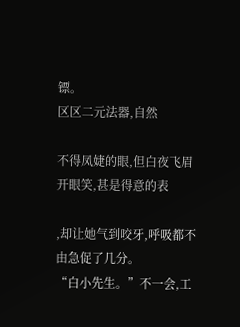镖。
区区二元法器,自然

不得凤婕的眼,但白夜飞眉开眼笑,甚是得意的表

,却让她气到咬牙,呼吸都不由急促了几分。
“白小先生。”不一会,工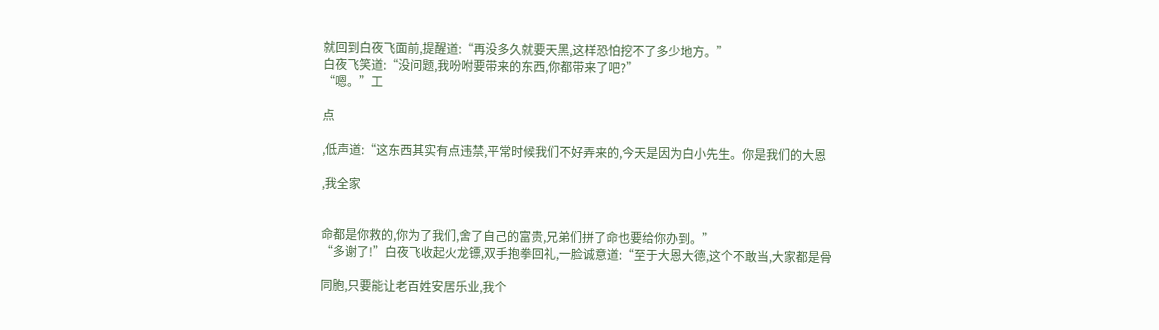就回到白夜飞面前,提醒道:“再没多久就要天黑,这样恐怕挖不了多少地方。”
白夜飞笑道:“没问题,我吩咐要带来的东西,你都带来了吧?”
“嗯。”工

点

,低声道:“这东西其实有点违禁,平常时候我们不好弄来的,今天是因为白小先生。你是我们的大恩

,我全家


命都是你救的,你为了我们,舍了自己的富贵,兄弟们拼了命也要给你办到。”
“多谢了!”白夜飞收起火龙镖,双手抱拳回礼,一脸诚意道:“至于大恩大德,这个不敢当,大家都是骨

同胞,只要能让老百姓安居乐业,我个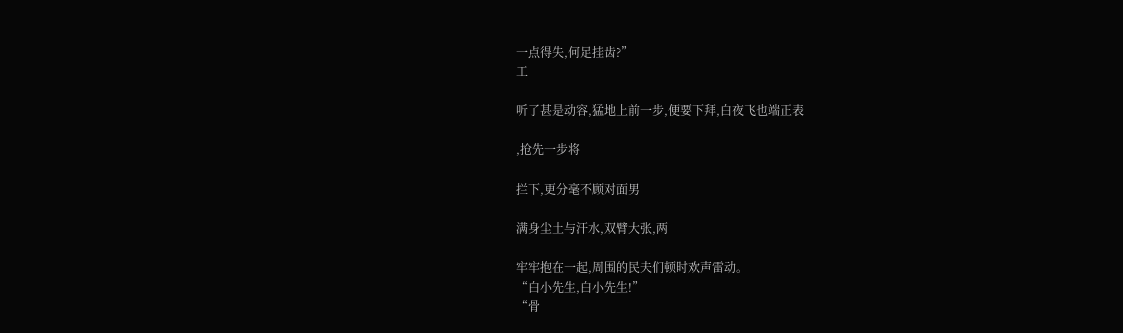一点得失,何足挂齿?”
工

听了甚是动容,猛地上前一步,便要下拜,白夜飞也端正表

,抢先一步将

拦下,更分毫不顾对面男

满身尘土与汗水,双臂大张,两

牢牢抱在一起,周围的民夫们顿时欢声雷动。
“白小先生,白小先生!”
“骨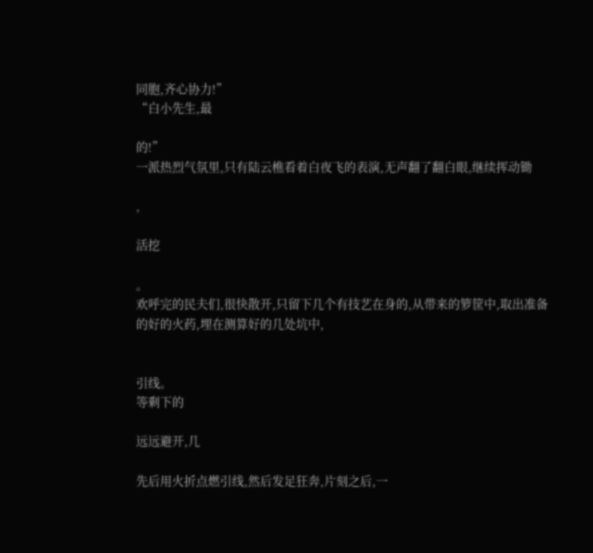同胞,齐心协力!”
“白小先生,最

的!”
一派热烈气氛里,只有陆云樵看着白夜飞的表演,无声翻了翻白眼,继续挥动锄

,

活挖

。
欢呼完的民夫们,很快散开,只留下几个有技艺在身的,从带来的箩筐中,取出准备的好的火药,埋在测算好的几处坑中,


引线。
等剩下的

远远避开,几

先后用火折点燃引线,然后发足狂奔,片刻之后,一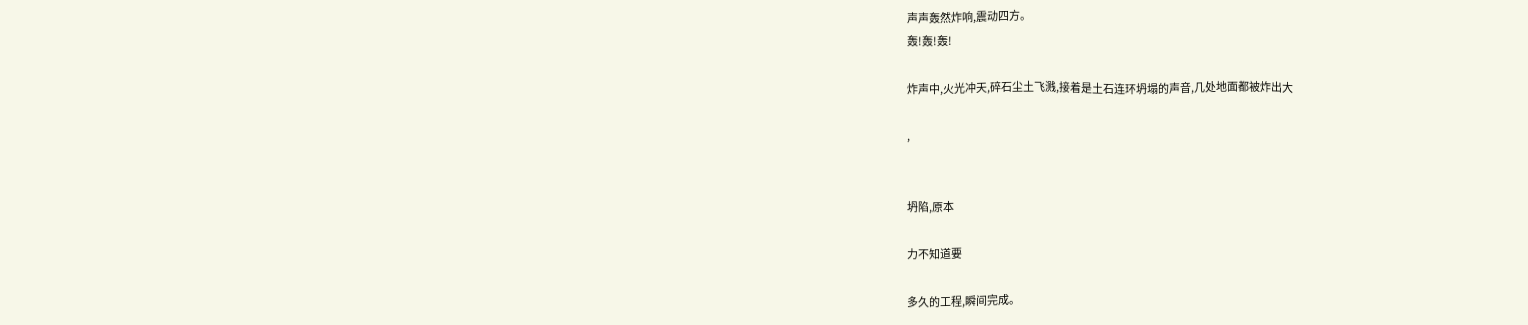声声轰然炸响,震动四方。
轰!轰!轰!

炸声中,火光冲天,碎石尘土飞溅,接着是土石连环坍塌的声音,几处地面都被炸出大

,


坍陷,原本

力不知道要

多久的工程,瞬间完成。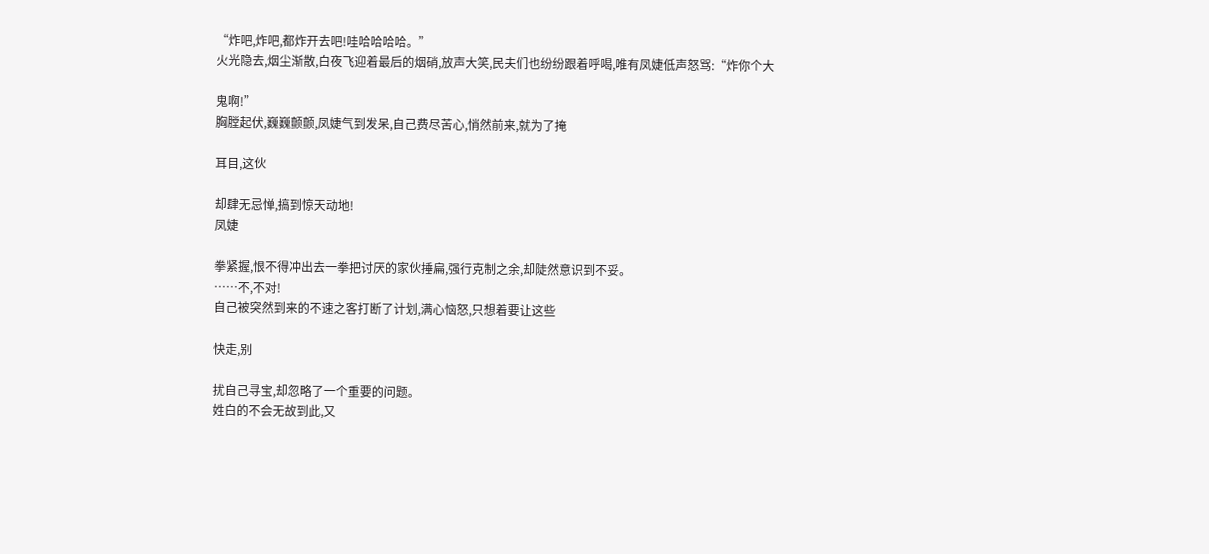“炸吧,炸吧,都炸开去吧!哇哈哈哈哈。”
火光隐去,烟尘渐散,白夜飞迎着最后的烟硝,放声大笑,民夫们也纷纷跟着呼喝,唯有凤婕低声怒骂:“炸你个大

鬼啊!”
胸膛起伏,巍巍颤颤,凤婕气到发呆,自己费尽苦心,悄然前来,就为了掩

耳目,这伙

却肆无忌惮,搞到惊天动地!
凤婕

拳紧握,恨不得冲出去一拳把讨厌的家伙捶扁,强行克制之余,却陡然意识到不妥。
……不,不对!
自己被突然到来的不速之客打断了计划,满心恼怒,只想着要让这些

快走,别

扰自己寻宝,却忽略了一个重要的问题。
姓白的不会无故到此,又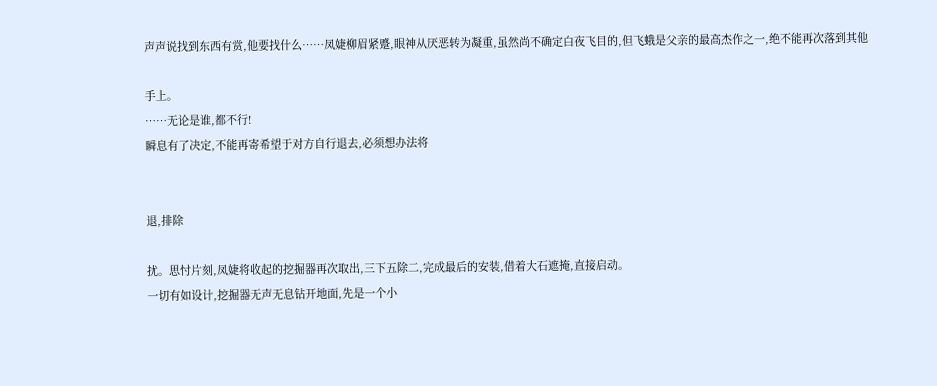声声说找到东西有赏,他要找什么……凤婕柳眉紧蹙,眼神从厌恶转为凝重,虽然尚不确定白夜飞目的,但飞蛾是父亲的最高杰作之一,绝不能再次落到其他

手上。
……无论是谁,都不行!
瞬息有了决定,不能再寄希望于对方自行退去,必须想办法将


退,排除

扰。思忖片刻,凤婕将收起的挖掘器再次取出,三下五除二,完成最后的安装,借着大石遮掩,直接启动。
一切有如设计,挖掘器无声无息钻开地面,先是一个小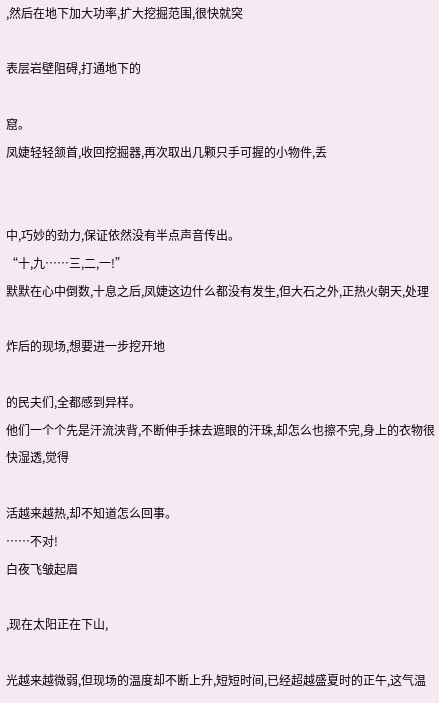,然后在地下加大功率,扩大挖掘范围,很快就突

表层岩壁阻碍,打通地下的

窟。
凤婕轻轻颔首,收回挖掘器,再次取出几颗只手可握的小物件,丢


中,巧妙的劲力,保证依然没有半点声音传出。
“十,九……三,二,一!”
默默在心中倒数,十息之后,凤婕这边什么都没有发生,但大石之外,正热火朝天,处理

炸后的现场,想要进一步挖开地

的民夫们,全都感到异样。
他们一个个先是汗流浃背,不断伸手抹去遮眼的汗珠,却怎么也擦不完,身上的衣物很快湿透,觉得

活越来越热,却不知道怎么回事。
……不对!
白夜飞皱起眉

,现在太阳正在下山,

光越来越微弱,但现场的温度却不断上升,短短时间,已经超越盛夏时的正午,这气温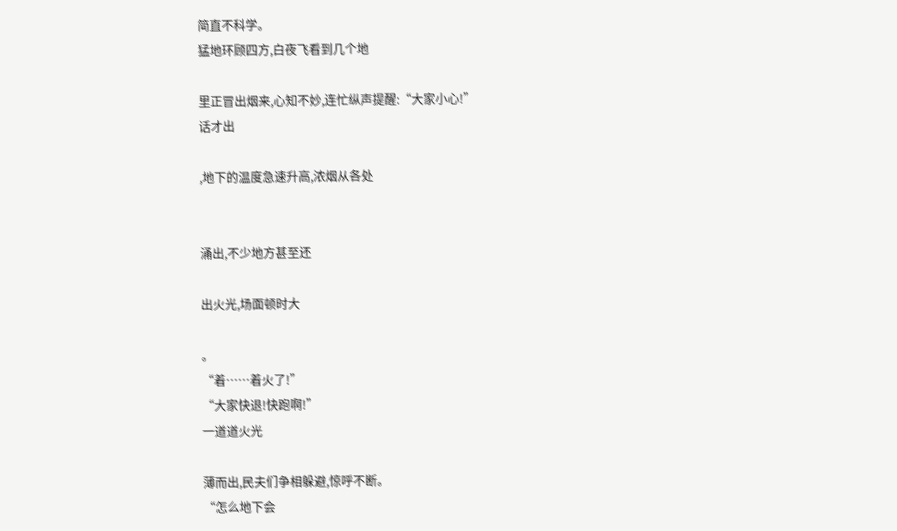简直不科学。
猛地环顾四方,白夜飞看到几个地

里正冒出烟来,心知不妙,连忙纵声提醒:“大家小心!”
话才出

,地下的温度急速升高,浓烟从各处


涌出,不少地方甚至还

出火光,场面顿时大

。
“着……着火了!”
“大家快退!快跑啊!”
一道道火光

薄而出,民夫们争相躲避,惊呼不断。
“怎么地下会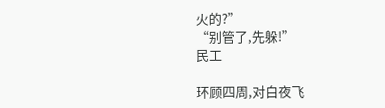火的?”
“别管了,先躲!”
民工

环顾四周,对白夜飞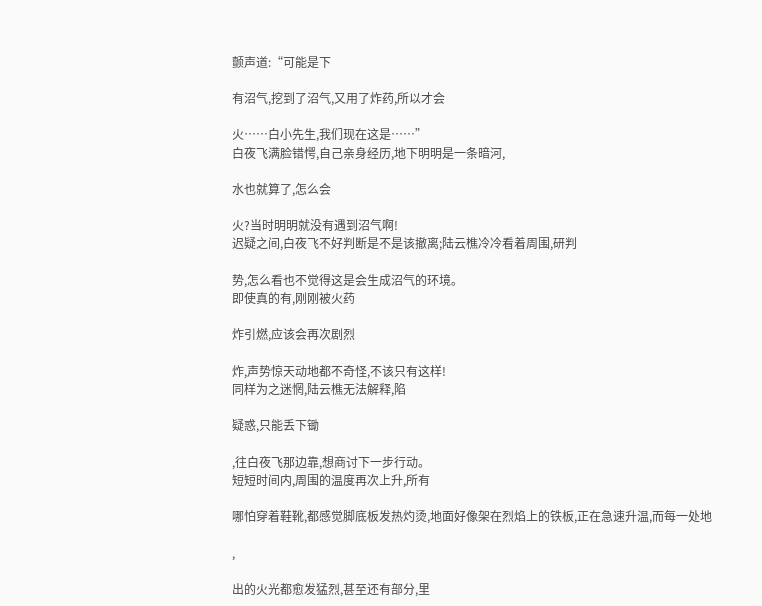颤声道:“可能是下

有沼气,挖到了沼气,又用了炸药,所以才会

火……白小先生,我们现在这是……”
白夜飞满脸错愕,自己亲身经历,地下明明是一条暗河,

水也就算了,怎么会

火?当时明明就没有遇到沼气啊!
迟疑之间,白夜飞不好判断是不是该撤离;陆云樵冷冷看着周围,研判

势,怎么看也不觉得这是会生成沼气的环境。
即使真的有,刚刚被火药

炸引燃,应该会再次剧烈

炸,声势惊天动地都不奇怪,不该只有这样!
同样为之迷惘,陆云樵无法解释,陷

疑惑,只能丢下锄

,往白夜飞那边靠,想商讨下一步行动。
短短时间内,周围的温度再次上升,所有

哪怕穿着鞋靴,都感觉脚底板发热灼烫,地面好像架在烈焰上的铁板,正在急速升温,而每一处地

,

出的火光都愈发猛烈,甚至还有部分,里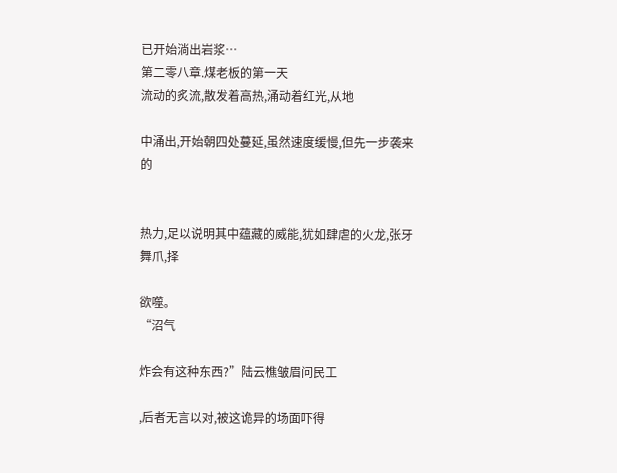已开始淌出岩浆…
第二零八章.煤老板的第一天
流动的炙流,散发着高热,涌动着红光,从地

中涌出,开始朝四处蔓延,虽然速度缓慢,但先一步袭来的


热力,足以说明其中蕴藏的威能,犹如肆虐的火龙,张牙舞爪,择

欲噬。
“沼气

炸会有这种东西?”陆云樵皱眉问民工

,后者无言以对,被这诡异的场面吓得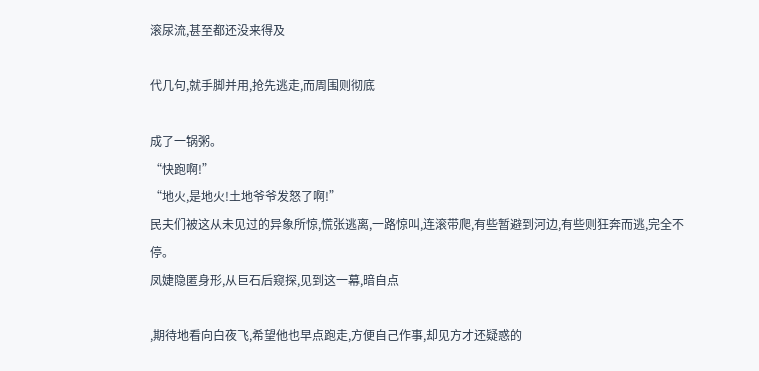滚尿流,甚至都还没来得及

代几句,就手脚并用,抢先逃走,而周围则彻底

成了一锅粥。
“快跑啊!”
“地火,是地火!土地爷爷发怒了啊!”
民夫们被这从未见过的异象所惊,慌张逃离,一路惊叫,连滚带爬,有些暂避到河边,有些则狂奔而逃,完全不停。
凤婕隐匿身形,从巨石后窥探,见到这一幕,暗自点

,期待地看向白夜飞,希望他也早点跑走,方便自己作事,却见方才还疑惑的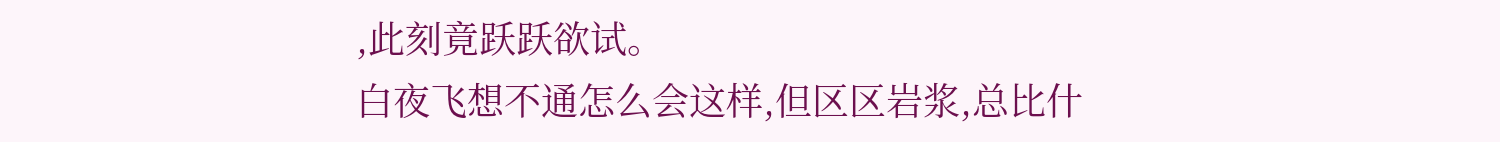,此刻竟跃跃欲试。
白夜飞想不通怎么会这样,但区区岩浆,总比什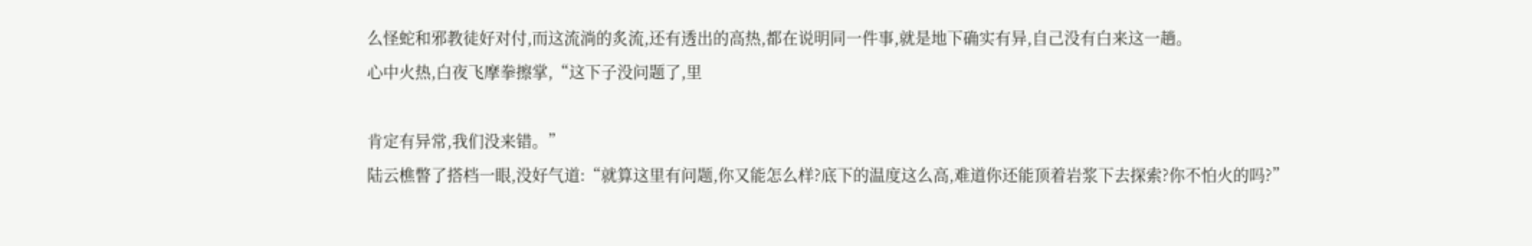么怪蛇和邪教徒好对付,而这流淌的炙流,还有透出的高热,都在说明同一件事,就是地下确实有异,自己没有白来这一趟。
心中火热,白夜飞摩拳擦掌,“这下子没问题了,里

肯定有异常,我们没来错。”
陆云樵瞥了搭档一眼,没好气道:“就算这里有问题,你又能怎么样?底下的温度这么高,难道你还能顶着岩浆下去探索?你不怕火的吗?”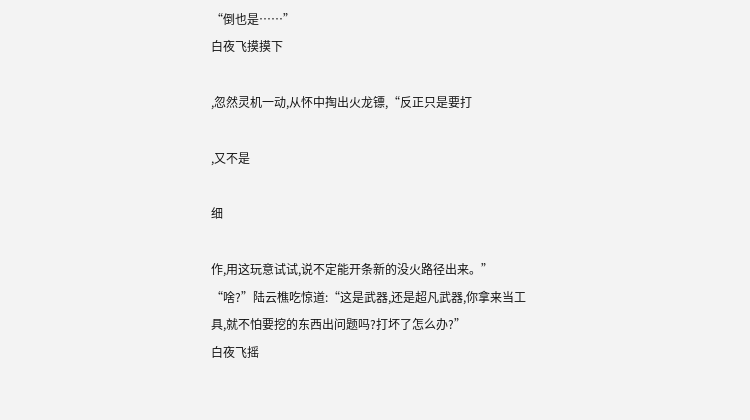“倒也是……”
白夜飞摸摸下

,忽然灵机一动,从怀中掏出火龙镖,“反正只是要打

,又不是

细

作,用这玩意试试,说不定能开条新的没火路径出来。”
“啥?”陆云樵吃惊道:“这是武器,还是超凡武器,你拿来当工具,就不怕要挖的东西出问题吗?打坏了怎么办?”
白夜飞摇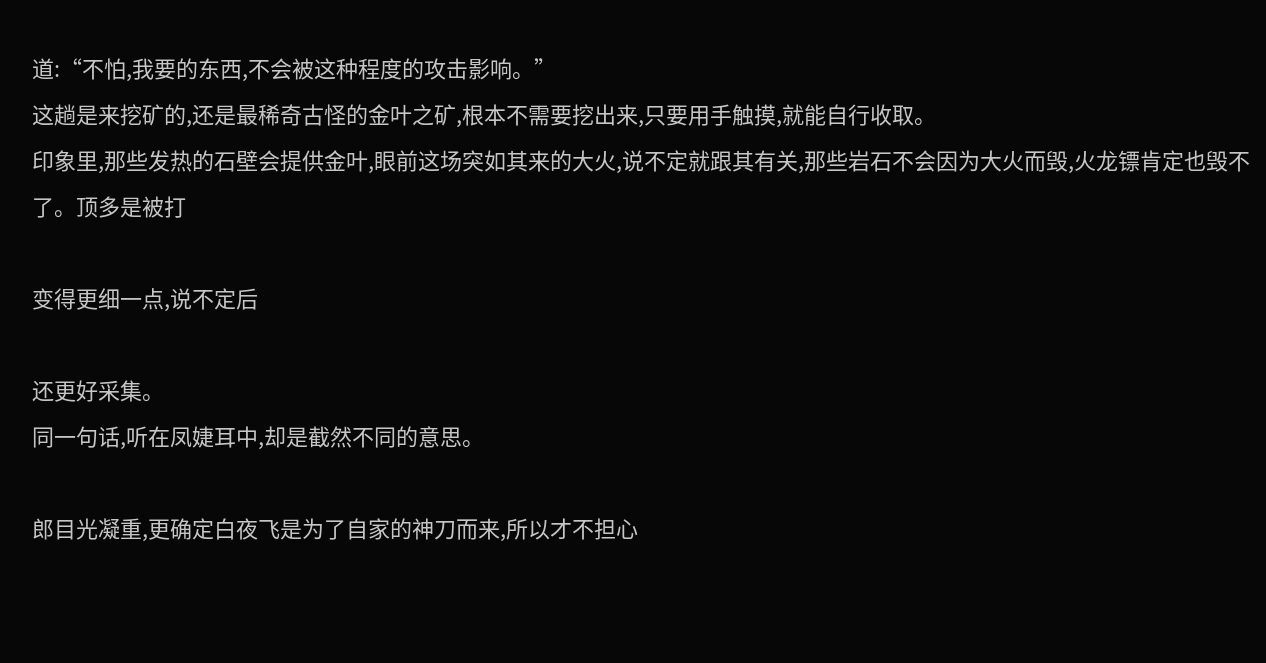道:“不怕,我要的东西,不会被这种程度的攻击影响。”
这趟是来挖矿的,还是最稀奇古怪的金叶之矿,根本不需要挖出来,只要用手触摸,就能自行收取。
印象里,那些发热的石壁会提供金叶,眼前这场突如其来的大火,说不定就跟其有关,那些岩石不会因为大火而毁,火龙镖肯定也毁不了。顶多是被打

变得更细一点,说不定后

还更好采集。
同一句话,听在凤婕耳中,却是截然不同的意思。

郎目光凝重,更确定白夜飞是为了自家的神刀而来,所以才不担心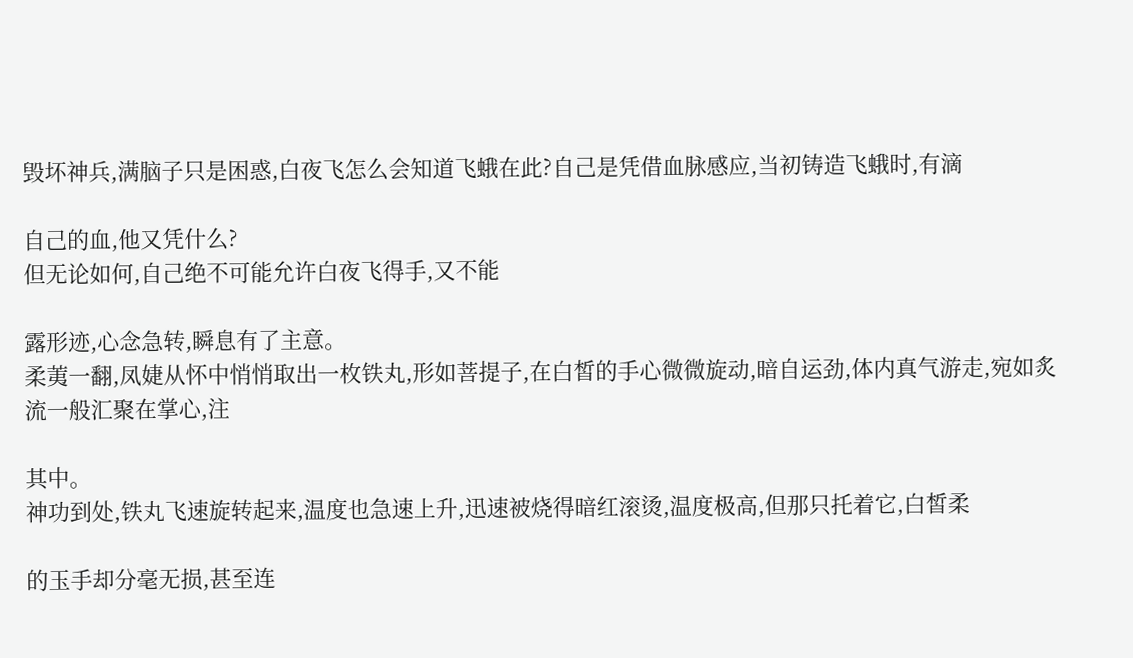毁坏神兵,满脑子只是困惑,白夜飞怎么会知道飞蛾在此?自己是凭借血脉感应,当初铸造飞蛾时,有滴

自己的血,他又凭什么?
但无论如何,自己绝不可能允许白夜飞得手,又不能

露形迹,心念急转,瞬息有了主意。
柔荑一翻,凤婕从怀中悄悄取出一枚铁丸,形如菩提子,在白皙的手心微微旋动,暗自运劲,体内真气游走,宛如炙流一般汇聚在掌心,注

其中。
神功到处,铁丸飞速旋转起来,温度也急速上升,迅速被烧得暗红滚烫,温度极高,但那只托着它,白皙柔

的玉手却分毫无损,甚至连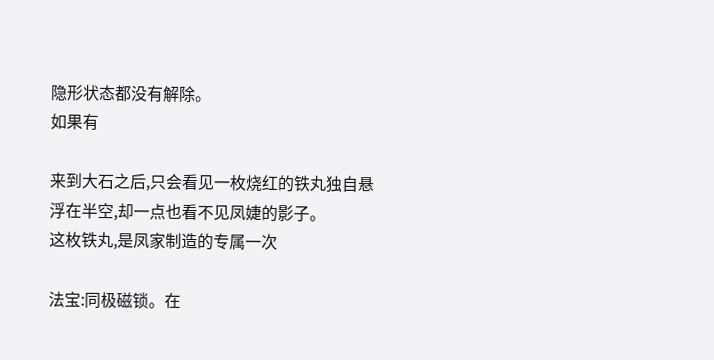隐形状态都没有解除。
如果有

来到大石之后,只会看见一枚烧红的铁丸独自悬浮在半空,却一点也看不见凤婕的影子。
这枚铁丸,是凤家制造的专属一次

法宝:同极磁锁。在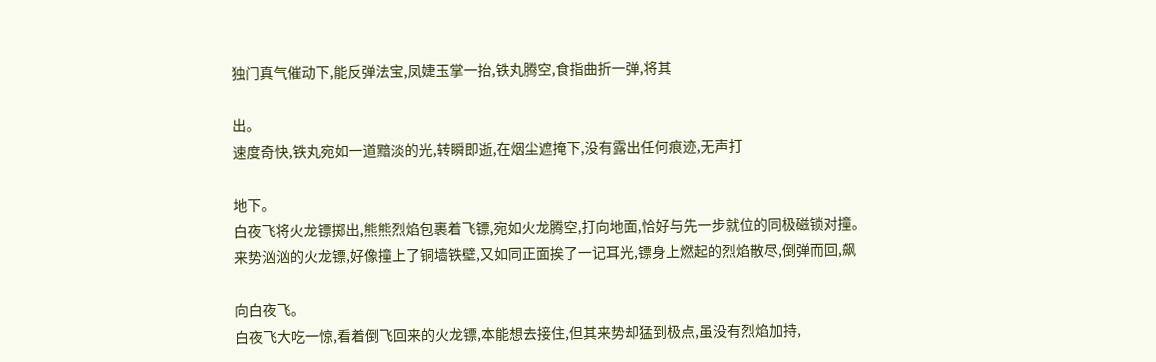独门真气催动下,能反弹法宝,凤婕玉掌一抬,铁丸腾空,食指曲折一弹,将其

出。
速度奇快,铁丸宛如一道黯淡的光,转瞬即逝,在烟尘遮掩下,没有露出任何痕迹,无声打

地下。
白夜飞将火龙镖掷出,熊熊烈焰包裹着飞镖,宛如火龙腾空,打向地面,恰好与先一步就位的同极磁锁对撞。
来势汹汹的火龙镖,好像撞上了铜墙铁壁,又如同正面挨了一记耳光,镖身上燃起的烈焰散尽,倒弹而回,飙

向白夜飞。
白夜飞大吃一惊,看着倒飞回来的火龙镖,本能想去接住,但其来势却猛到极点,虽没有烈焰加持,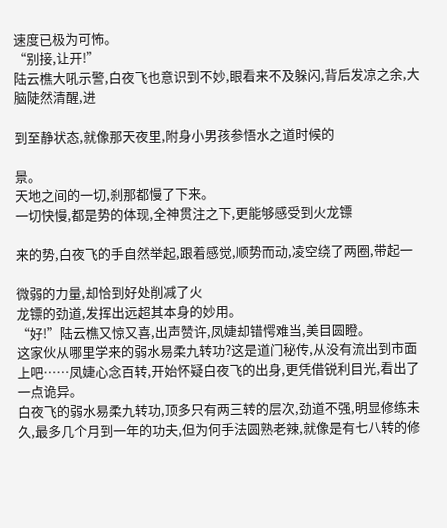速度已极为可怖。
“别接,让开!”
陆云樵大吼示警,白夜飞也意识到不妙,眼看来不及躲闪,背后发凉之余,大脑陡然清醒,进

到至静状态,就像那天夜里,附身小男孩参悟水之道时候的

景。
天地之间的一切,刹那都慢了下来。
一切快慢,都是势的体现,全神贯注之下,更能够感受到火龙镖

来的势,白夜飞的手自然举起,跟着感觉,顺势而动,凌空绕了两圈,带起一

微弱的力量,却恰到好处削减了火
龙镖的劲道,发挥出远超其本身的妙用。
“好!”陆云樵又惊又喜,出声赞许,凤婕却错愕难当,美目圆瞪。
这家伙从哪里学来的弱水易柔九转功?这是道门秘传,从没有流出到市面上吧……凤婕心念百转,开始怀疑白夜飞的出身,更凭借锐利目光,看出了一点诡异。
白夜飞的弱水易柔九转功,顶多只有两三转的层次,劲道不强,明显修练未久,最多几个月到一年的功夫,但为何手法圆熟老辣,就像是有七八转的修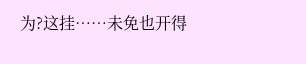为?这挂……未免也开得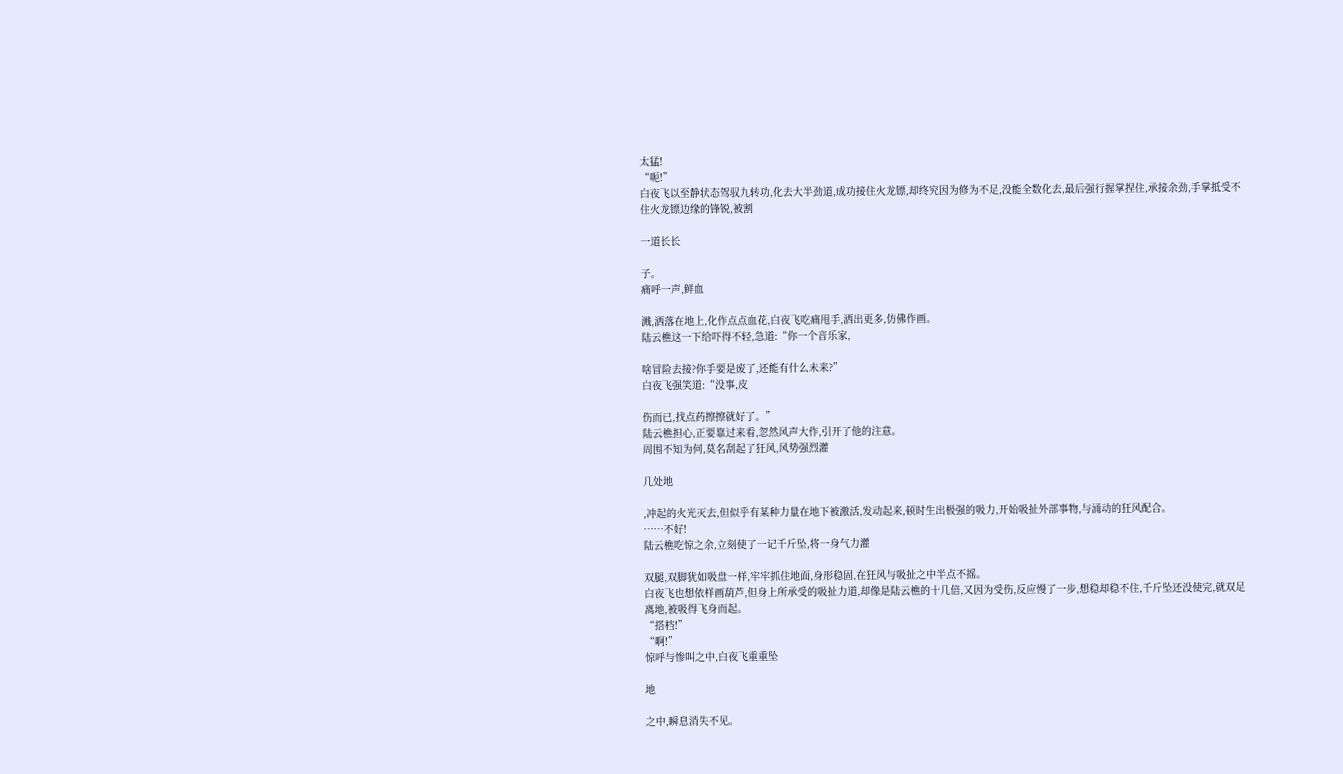太猛!
“呃!”
白夜飞以至静状态驾驭九转功,化去大半劲道,成功接住火龙镖,却终究因为修为不足,没能全数化去,最后强行握掌捏住,承接余劲,手掌抵受不住火龙镖边缘的锋锐,被割

一道长长

子。
痛呼一声,鲜血

溅,洒落在地上,化作点点血花,白夜飞吃痛甩手,洒出更多,仿佛作画。
陆云樵这一下给吓得不轻,急道:“你一个音乐家,

啥冒险去接?你手要是废了,还能有什么未来?”
白夜飞强笑道:“没事,皮

伤而已,找点药擦擦就好了。”
陆云樵担心,正要靠过来看,忽然风声大作,引开了他的注意。
周围不知为何,莫名刮起了狂风,风势强烈灌

几处地

,冲起的火光灭去,但似乎有某种力量在地下被激活,发动起来,顿时生出极强的吸力,开始吸扯外部事物,与涌动的狂风配合。
……不好!
陆云樵吃惊之余,立刻使了一记千斤坠,将一身气力灌

双腿,双脚犹如吸盘一样,牢牢抓住地面,身形稳固,在狂风与吸扯之中半点不摇。
白夜飞也想依样画葫芦,但身上所承受的吸扯力道,却像是陆云樵的十几倍,又因为受伤,反应慢了一步,想稳却稳不住,千斤坠还没使完,就双足离地,被吸得飞身而起。
“搭档!”
“啊!”
惊呼与惨叫之中,白夜飞重重坠

地

之中,瞬息消失不见。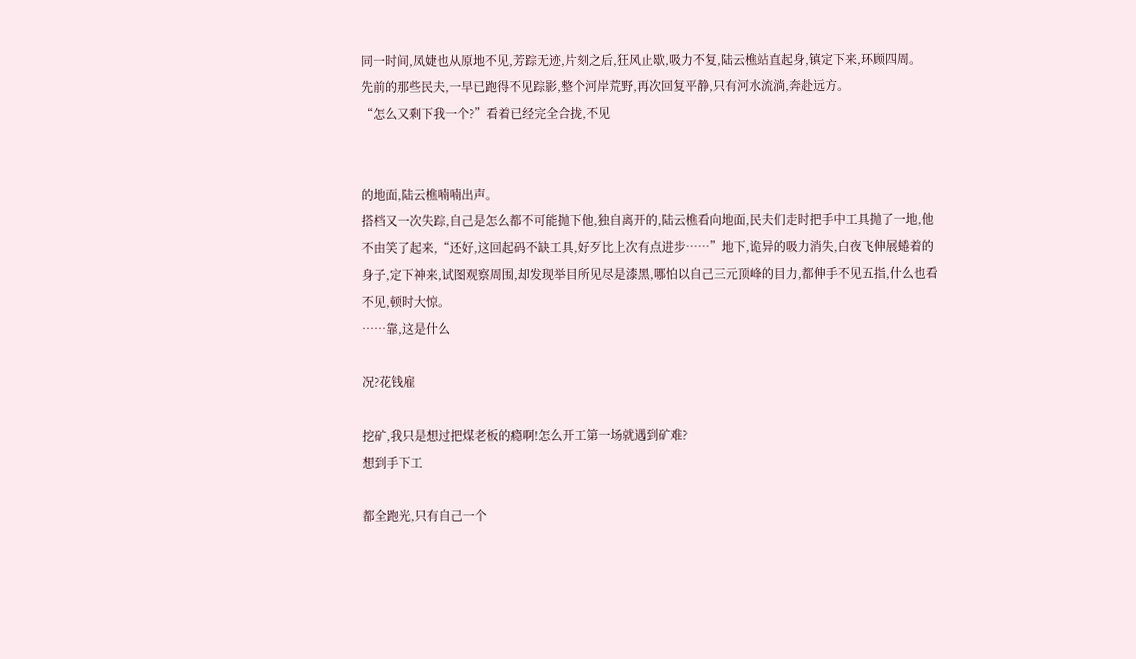同一时间,凤婕也从原地不见,芳踪无迹,片刻之后,狂风止歇,吸力不复,陆云樵站直起身,镇定下来,环顾四周。
先前的那些民夫,一早已跑得不见踪影,整个河岸荒野,再次回复平静,只有河水流淌,奔赴远方。
“怎么又剩下我一个?”看着已经完全合拢,不见


的地面,陆云樵喃喃出声。
搭档又一次失踪,自己是怎么都不可能抛下他,独自离开的,陆云樵看向地面,民夫们走时把手中工具抛了一地,他不由笑了起来,“还好,这回起码不缺工具,好歹比上次有点进步……”地下,诡异的吸力消失,白夜飞伸展蜷着的身子,定下神来,试图观察周围,却发现举目所见尽是漆黑,哪怕以自己三元顶峰的目力,都伸手不见五指,什么也看不见,顿时大惊。
……靠,这是什么

况?花钱雇

挖矿,我只是想过把煤老板的瘾啊!怎么开工第一场就遇到矿难?
想到手下工

都全跑光,只有自己一个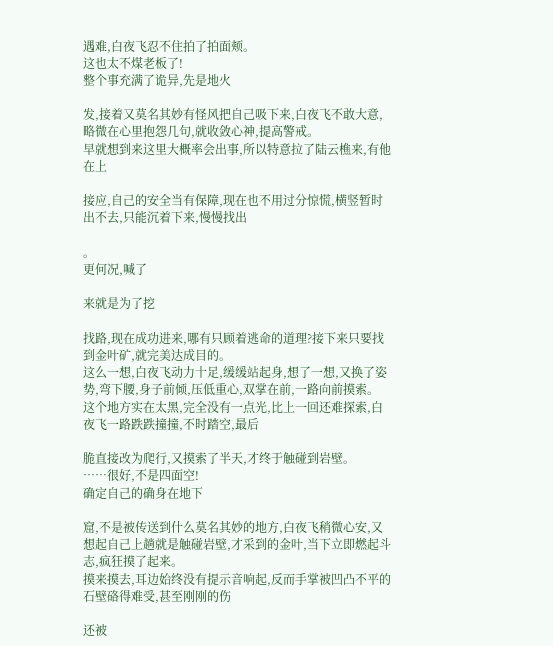遇难,白夜飞忍不住拍了拍面颊。
这也太不煤老板了!
整个事充满了诡异,先是地火

发,接着又莫名其妙有怪风把自己吸下来,白夜飞不敢大意,略微在心里抱怨几句,就收敛心神,提高警戒。
早就想到来这里大概率会出事,所以特意拉了陆云樵来,有他在上

接应,自己的安全当有保障,现在也不用过分惊慌,横竖暂时出不去,只能沉着下来,慢慢找出

。
更何况,喊了

来就是为了挖

找路,现在成功进来,哪有只顾着逃命的道理?接下来只要找到金叶矿,就完美达成目的。
这么一想,白夜飞动力十足,缓缓站起身,想了一想,又换了姿势,弯下腰,身子前倾,压低重心,双掌在前,一路向前摸索。
这个地方实在太黑,完全没有一点光,比上一回还难探索,白夜飞一路跌跌撞撞,不时踏空,最后

脆直接改为爬行,又摸索了半天,才终于触碰到岩壁。
……很好,不是四面空!
确定自己的确身在地下

窟,不是被传送到什么莫名其妙的地方,白夜飞稍微心安,又想起自己上趟就是触碰岩壁,才采到的金叶,当下立即燃起斗志,疯狂摸了起来。
摸来摸去,耳边始终没有提示音响起,反而手掌被凹凸不平的石壁硌得难受,甚至刚刚的伤

还被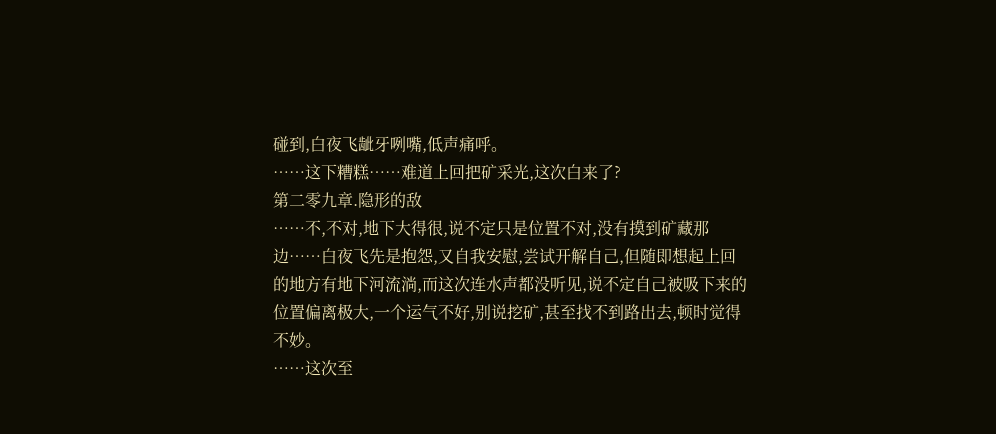碰到,白夜飞龇牙咧嘴,低声痛呼。
……这下糟糕……难道上回把矿采光,这次白来了?
第二零九章.隐形的敌
……不,不对,地下大得很,说不定只是位置不对,没有摸到矿藏那边……白夜飞先是抱怨,又自我安慰,尝试开解自己,但随即想起上回的地方有地下河流淌,而这次连水声都没听见,说不定自己被吸下来的位置偏离极大,一个运气不好,别说挖矿,甚至找不到路出去,顿时觉得不妙。
……这次至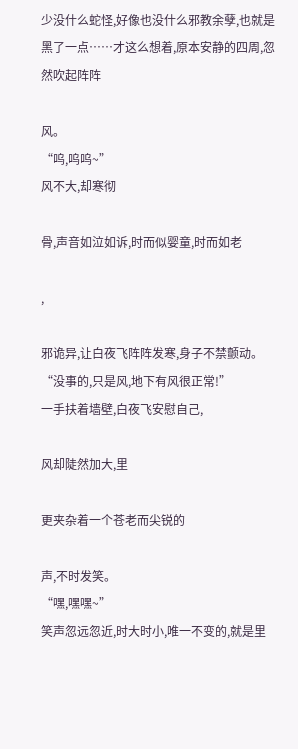少没什么蛇怪,好像也没什么邪教余孽,也就是黑了一点……才这么想着,原本安静的四周,忽然吹起阵阵

风。
“呜,呜呜~”
风不大,却寒彻

骨,声音如泣如诉,时而似婴童,时而如老

,

邪诡异,让白夜飞阵阵发寒,身子不禁颤动。
“没事的,只是风,地下有风很正常!”
一手扶着墙壁,白夜飞安慰自己,

风却陡然加大,里

更夹杂着一个苍老而尖锐的

声,不时发笑。
“嘿,嘿嘿~”
笑声忽远忽近,时大时小,唯一不变的,就是里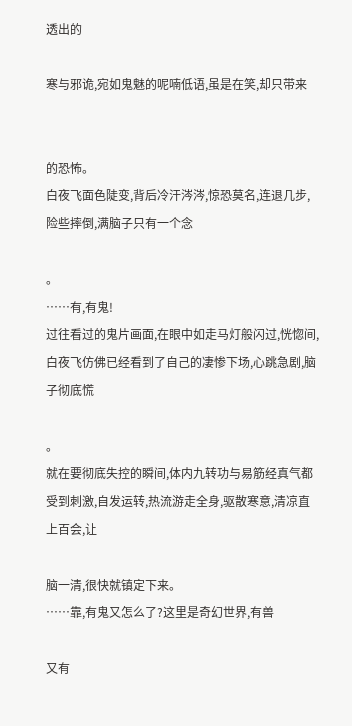透出的

寒与邪诡,宛如鬼魅的呢喃低语,虽是在笑,却只带来


的恐怖。
白夜飞面色陡变,背后冷汗涔涔,惊恐莫名,连退几步,险些摔倒,满脑子只有一个念

。
……有,有鬼!
过往看过的鬼片画面,在眼中如走马灯般闪过,恍惚间,白夜飞仿佛已经看到了自己的凄惨下场,心跳急剧,脑子彻底慌

。
就在要彻底失控的瞬间,体内九转功与易筋经真气都受到刺激,自发运转,热流游走全身,驱散寒意,清凉直上百会,让

脑一清,很快就镇定下来。
……靠,有鬼又怎么了?这里是奇幻世界,有兽

又有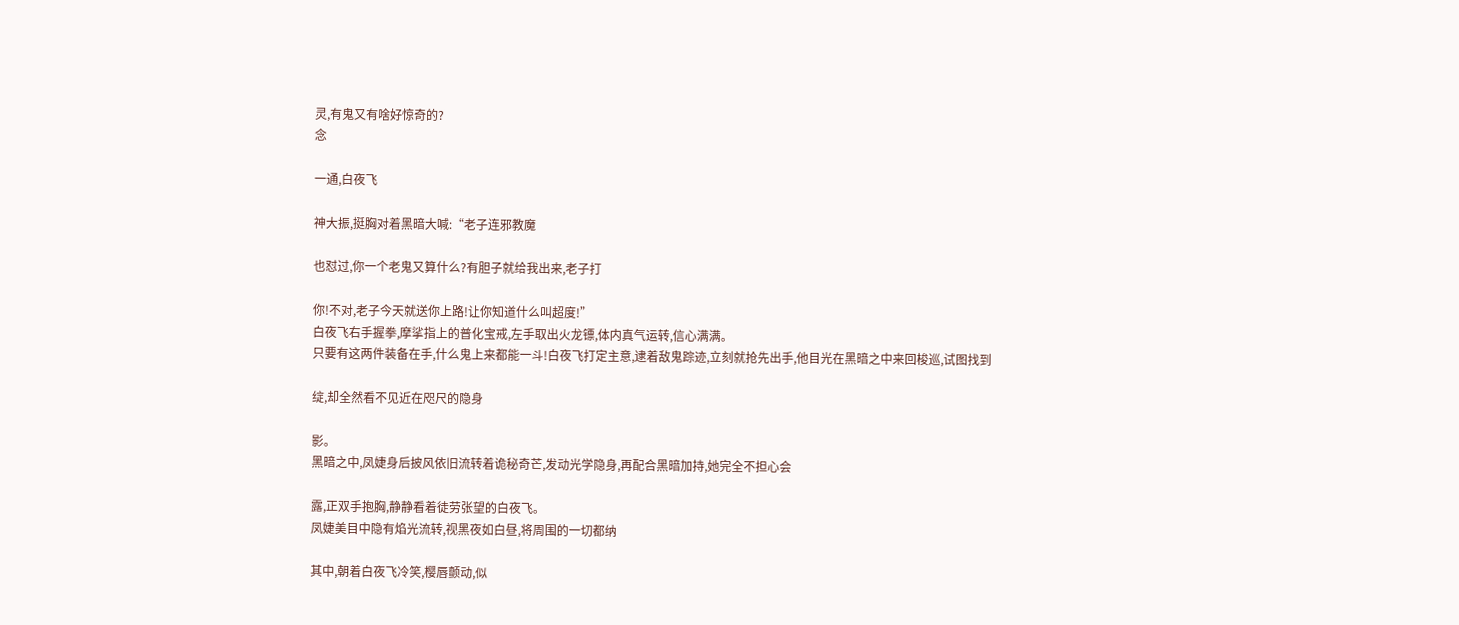灵,有鬼又有啥好惊奇的?
念

一通,白夜飞

神大振,挺胸对着黑暗大喊:“老子连邪教魔

也怼过,你一个老鬼又算什么?有胆子就给我出来,老子打

你!不对,老子今天就送你上路!让你知道什么叫超度!”
白夜飞右手握拳,摩挲指上的普化宝戒,左手取出火龙镖,体内真气运转,信心满满。
只要有这两件装备在手,什么鬼上来都能一斗!白夜飞打定主意,逮着敌鬼踪迹,立刻就抢先出手,他目光在黑暗之中来回梭巡,试图找到

绽,却全然看不见近在咫尺的隐身

影。
黑暗之中,凤婕身后披风依旧流转着诡秘奇芒,发动光学隐身,再配合黑暗加持,她完全不担心会

露,正双手抱胸,静静看着徒劳张望的白夜飞。
凤婕美目中隐有焰光流转,视黑夜如白昼,将周围的一切都纳

其中,朝着白夜飞冷笑,樱唇颤动,似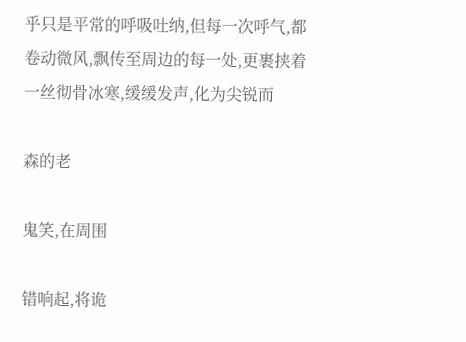乎只是平常的呼吸吐纳,但每一次呼气,都卷动微风,飘传至周边的每一处,更裹挟着一丝彻骨冰寒,缓缓发声,化为尖锐而

森的老

鬼笑,在周围

错响起,将诡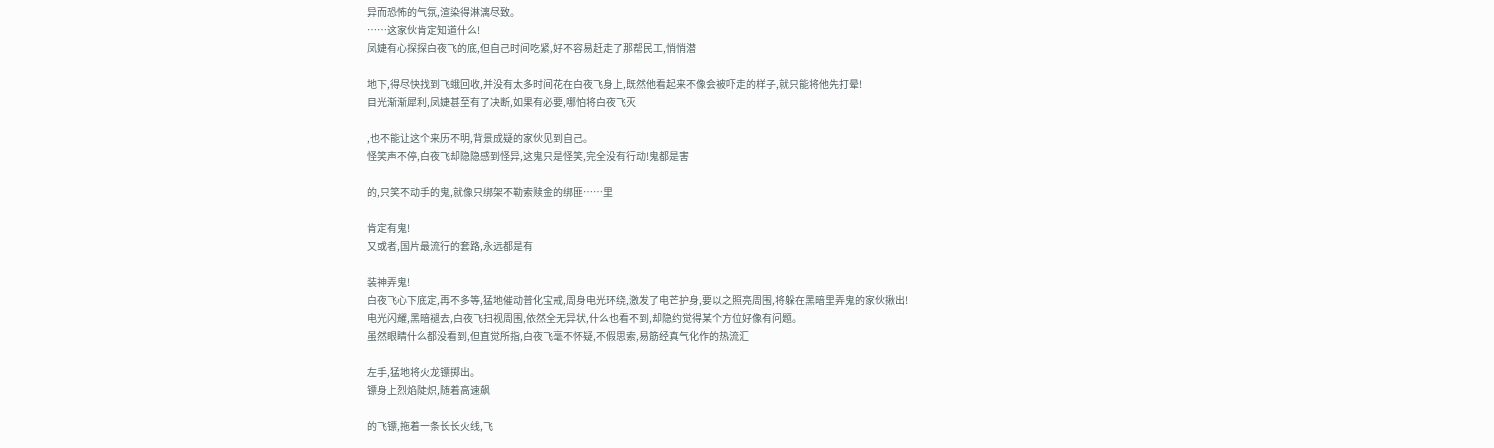异而恐怖的气氛,渲染得淋漓尽致。
……这家伙肯定知道什么!
凤婕有心探探白夜飞的底,但自己时间吃紧,好不容易赶走了那帮民工,悄悄潜

地下,得尽快找到飞蛾回收,并没有太多时间花在白夜飞身上,既然他看起来不像会被吓走的样子,就只能将他先打晕!
目光渐渐犀利,凤婕甚至有了决断,如果有必要,哪怕将白夜飞灭

,也不能让这个来历不明,背景成疑的家伙见到自己。
怪笑声不停,白夜飞却隐隐感到怪异,这鬼只是怪笑,完全没有行动!鬼都是害

的,只笑不动手的鬼,就像只绑架不勒索赎金的绑匪……里

肯定有鬼!
又或者,国片最流行的套路,永远都是有

装神弄鬼!
白夜飞心下底定,再不多等,猛地催动普化宝戒,周身电光环绕,激发了电芒护身,要以之照亮周围,将躲在黑暗里弄鬼的家伙揪出!
电光闪耀,黑暗褪去,白夜飞扫视周围,依然全无异状,什么也看不到,却隐约觉得某个方位好像有问题。
虽然眼睛什么都没看到,但直觉所指,白夜飞毫不怀疑,不假思索,易筋经真气化作的热流汇

左手,猛地将火龙镖掷出。
镖身上烈焰陡炽,随着高速飙

的飞镖,拖着一条长长火线,飞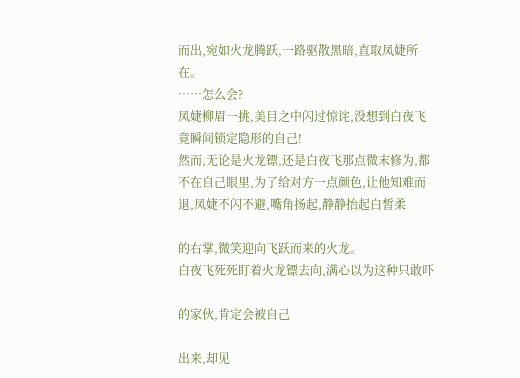而出,宛如火龙腾跃,一路驱散黑暗,直取凤婕所在。
……怎么会?
凤婕柳眉一挑,美目之中闪过惊诧,没想到白夜飞竟瞬间锁定隐形的自己!
然而,无论是火龙镖,还是白夜飞那点微末修为,都不在自己眼里,为了给对方一点颜色,让他知难而退,凤婕不闪不避,嘴角扬起,静静抬起白皙柔

的右掌,微笑迎向飞跃而来的火龙。
白夜飞死死盯着火龙镖去向,满心以为这种只敢吓

的家伙,肯定会被自己

出来,却见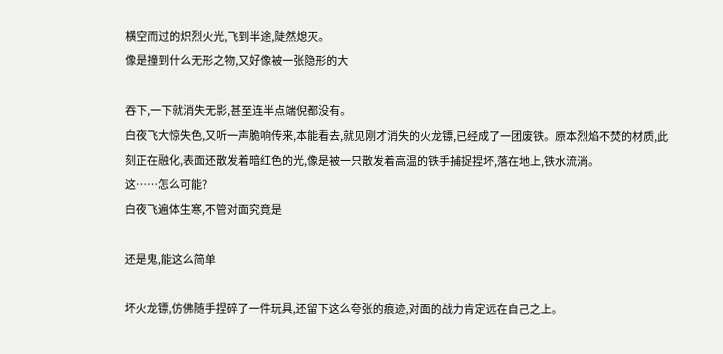横空而过的炽烈火光,飞到半途,陡然熄灭。
像是撞到什么无形之物,又好像被一张隐形的大

吞下,一下就消失无影,甚至连半点端倪都没有。
白夜飞大惊失色,又听一声脆响传来,本能看去,就见刚才消失的火龙镖,已经成了一团废铁。原本烈焰不焚的材质,此刻正在融化,表面还散发着暗红色的光,像是被一只散发着高温的铁手捕捉捏坏,落在地上,铁水流淌。
这……怎么可能?
白夜飞遍体生寒,不管对面究竟是

还是鬼,能这么简单

坏火龙镖,仿佛随手捏碎了一件玩具,还留下这么夸张的痕迹,对面的战力肯定远在自己之上。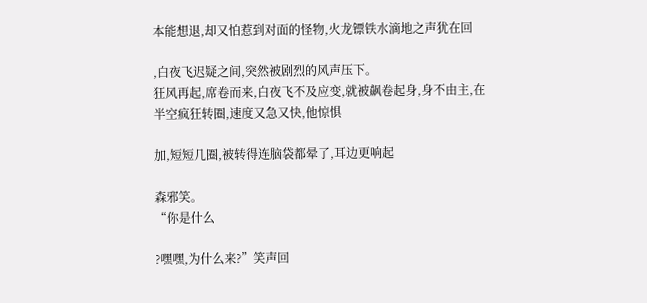本能想退,却又怕惹到对面的怪物,火龙镖铁水滴地之声犹在回

,白夜飞迟疑之间,突然被剧烈的风声压下。
狂风再起,席卷而来,白夜飞不及应变,就被飙卷起身,身不由主,在半空疯狂转圈,速度又急又快,他惊惧

加,短短几圈,被转得连脑袋都晕了,耳边更响起

森邪笑。
“你是什么

?嘿嘿,为什么来?”笑声回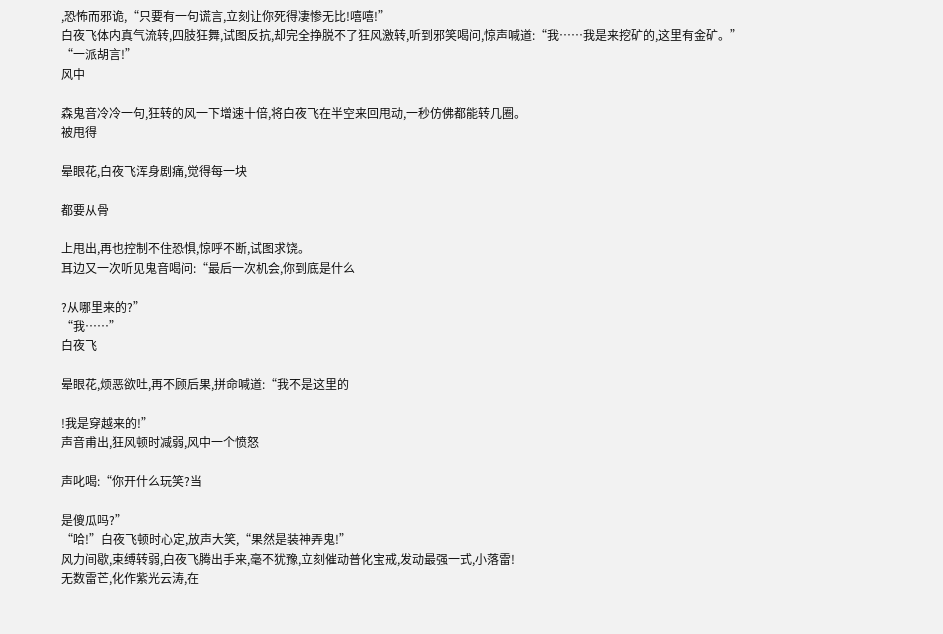,恐怖而邪诡,“只要有一句谎言,立刻让你死得凄惨无比!嘻嘻!”
白夜飞体内真气流转,四肢狂舞,试图反抗,却完全挣脱不了狂风激转,听到邪笑喝问,惊声喊道:“我……我是来挖矿的,这里有金矿。”
“一派胡言!”
风中

森鬼音冷冷一句,狂转的风一下增速十倍,将白夜飞在半空来回甩动,一秒仿佛都能转几圈。
被甩得

晕眼花,白夜飞浑身剧痛,觉得每一块

都要从骨

上甩出,再也控制不住恐惧,惊呼不断,试图求饶。
耳边又一次听见鬼音喝问:“最后一次机会,你到底是什么

?从哪里来的?”
“我……”
白夜飞

晕眼花,烦恶欲吐,再不顾后果,拼命喊道:“我不是这里的

!我是穿越来的!”
声音甫出,狂风顿时减弱,风中一个愤怒

声叱喝:“你开什么玩笑?当

是傻瓜吗?”
“哈!”白夜飞顿时心定,放声大笑,“果然是装神弄鬼!”
风力间歇,束缚转弱,白夜飞腾出手来,毫不犹豫,立刻催动普化宝戒,发动最强一式,小落雷!
无数雷芒,化作紫光云涛,在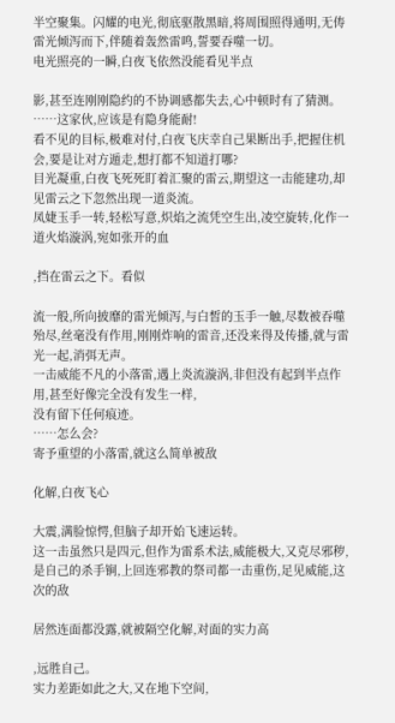半空聚集。闪耀的电光,彻底驱散黑暗,将周围照得通明,无俦雷光倾泻而下,伴随着轰然雷鸣,誓要吞噬一切。
电光照亮的一瞬,白夜飞依然没能看见半点

影,甚至连刚刚隐约的不协调感都失去,心中顿时有了猜测。
……这家伙,应该是有隐身能耐!
看不见的目标,极难对付,白夜飞庆幸自己果断出手,把握住机会,要是让对方遁走,想打都不知道打哪?
目光凝重,白夜飞死死盯着汇聚的雷云,期望这一击能建功,却见雷云之下忽然出现一道炎流。
凤婕玉手一转,轻松写意,炽焰之流凭空生出,凌空旋转,化作一道火焰漩涡,宛如张开的血

,挡在雷云之下。看似

流一般,所向披靡的雷光倾泻,与白皙的玉手一触,尽数被吞噬殆尽,丝毫没有作用,刚刚炸响的雷音,还没来得及传播,就与雷光一起,消弭无声。
一击威能不凡的小落雷,遇上炎流漩涡,非但没有起到半点作用,甚至好像完全没有发生一样,
没有留下任何痕迹。
……怎么会?
寄予重望的小落雷,就这么简单被敌

化解,白夜飞心

大震,满脸惊愕,但脑子却开始飞速运转。
这一击虽然只是四元,但作为雷系术法,威能极大,又克尽邪秽,是自己的杀手锏,上回连邪教的祭司都一击重伤,足见威能,这次的敌

居然连面都没露,就被隔空化解,对面的实力高

,远胜自己。
实力差距如此之大,又在地下空间,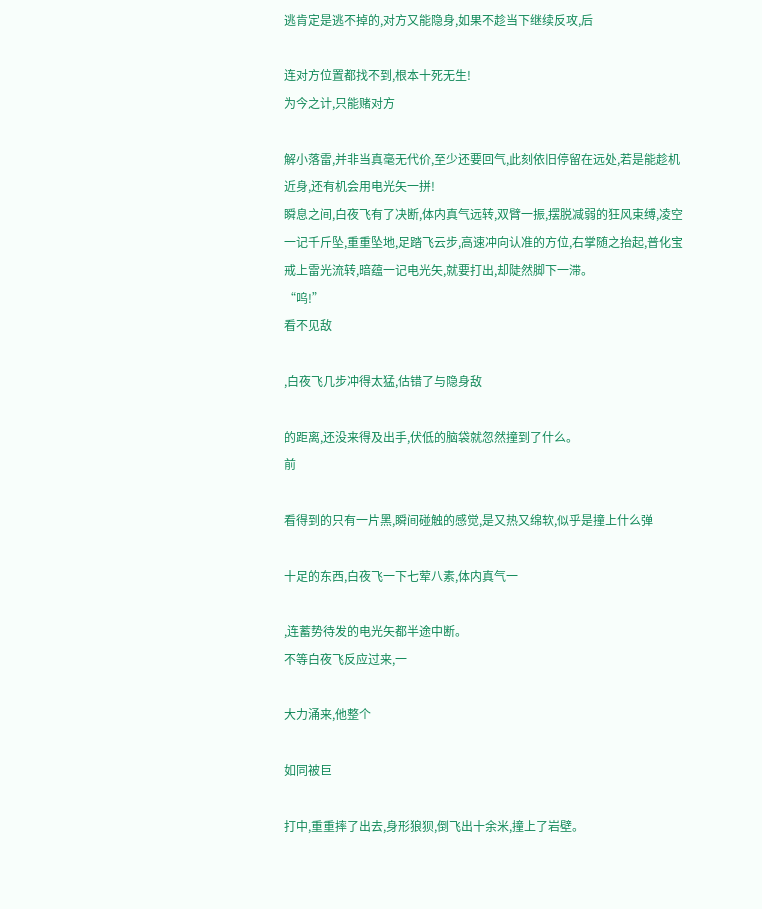逃肯定是逃不掉的,对方又能隐身,如果不趁当下继续反攻,后

连对方位置都找不到,根本十死无生!
为今之计,只能赌对方

解小落雷,并非当真毫无代价,至少还要回气,此刻依旧停留在远处,若是能趁机近身,还有机会用电光矢一拼!
瞬息之间,白夜飞有了决断,体内真气远转,双臂一振,摆脱减弱的狂风束缚,凌空一记千斤坠,重重坠地,足踏飞云步,高速冲向认准的方位,右掌随之抬起,普化宝戒上雷光流转,暗蕴一记电光矢,就要打出,却陡然脚下一滞。
“呜!”
看不见敌

,白夜飞几步冲得太猛,估错了与隐身敌

的距离,还没来得及出手,伏低的脑袋就忽然撞到了什么。
前

看得到的只有一片黑,瞬间碰触的感觉,是又热又绵软,似乎是撞上什么弹

十足的东西,白夜飞一下七荤八素,体内真气一

,连蓄势待发的电光矢都半途中断。
不等白夜飞反应过来,一

大力涌来,他整个

如同被巨

打中,重重摔了出去,身形狼狈,倒飞出十余米,撞上了岩壁。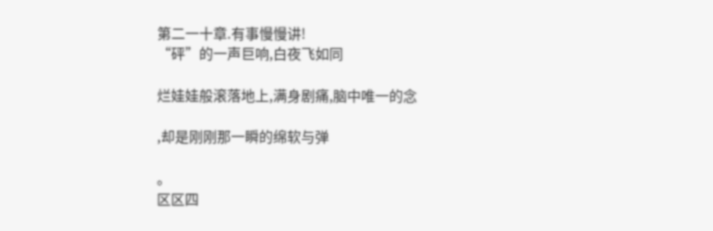第二一十章.有事慢慢讲!
“砰”的一声巨响,白夜飞如同

烂娃娃般滚落地上,满身剧痛,脑中唯一的念

,却是刚刚那一瞬的绵软与弹

。
区区四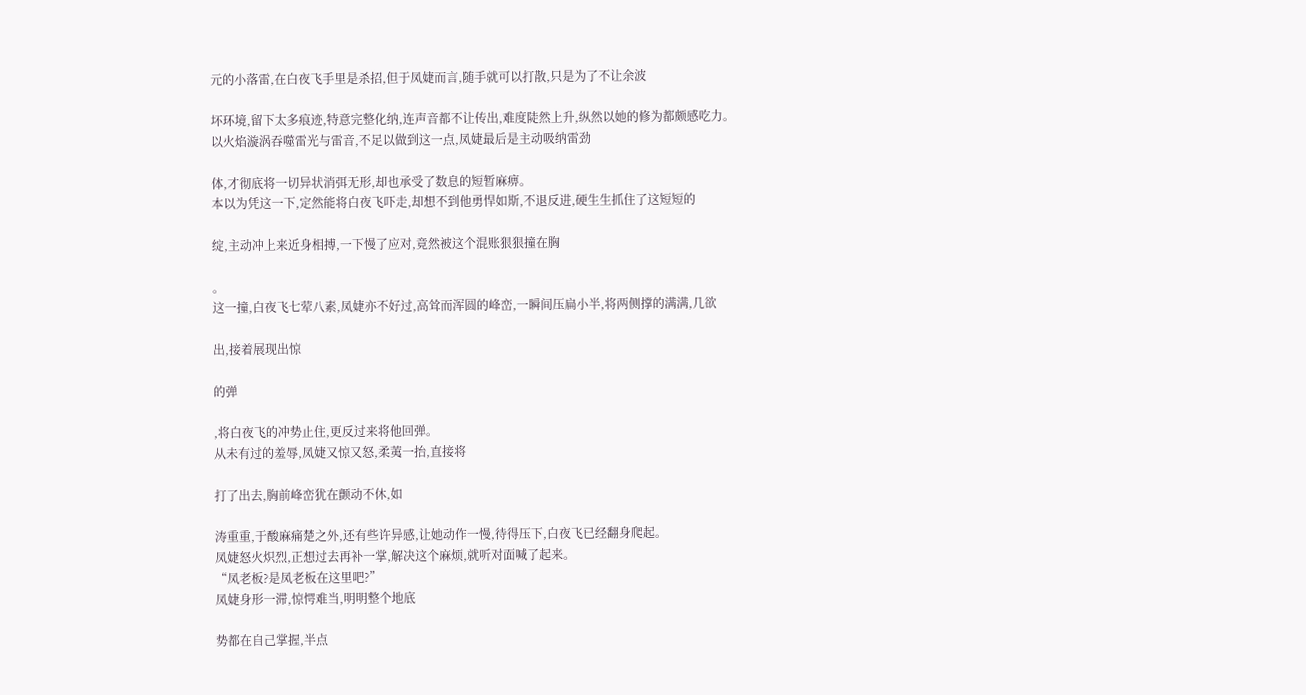元的小落雷,在白夜飞手里是杀招,但于凤婕而言,随手就可以打散,只是为了不让余波

坏环境,留下太多痕迹,特意完整化纳,连声音都不让传出,难度陡然上升,纵然以她的修为都颇感吃力。
以火焰漩涡吞噬雷光与雷音,不足以做到这一点,凤婕最后是主动吸纳雷劲

体,才彻底将一切异状消弭无形,却也承受了数息的短暂麻痹。
本以为凭这一下,定然能将白夜飞吓走,却想不到他勇悍如斯,不退反进,硬生生抓住了这短短的

绽,主动冲上来近身相搏,一下慢了应对,竟然被这个混账狠狠撞在胸

。
这一撞,白夜飞七荤八素,凤婕亦不好过,高耸而浑圆的峰峦,一瞬间压扁小半,将两侧撑的满满,几欲

出,接着展现出惊

的弹

,将白夜飞的冲势止住,更反过来将他回弹。
从未有过的羞辱,凤婕又惊又怒,柔荑一抬,直接将

打了出去,胸前峰峦犹在颤动不休,如

涛重重,于酸麻痛楚之外,还有些许异感,让她动作一慢,待得压下,白夜飞已经翻身爬起。
凤婕怒火炽烈,正想过去再补一掌,解决这个麻烦,就听对面喊了起来。
“凤老板?是凤老板在这里吧?”
凤婕身形一滞,惊愕难当,明明整个地底

势都在自己掌握,半点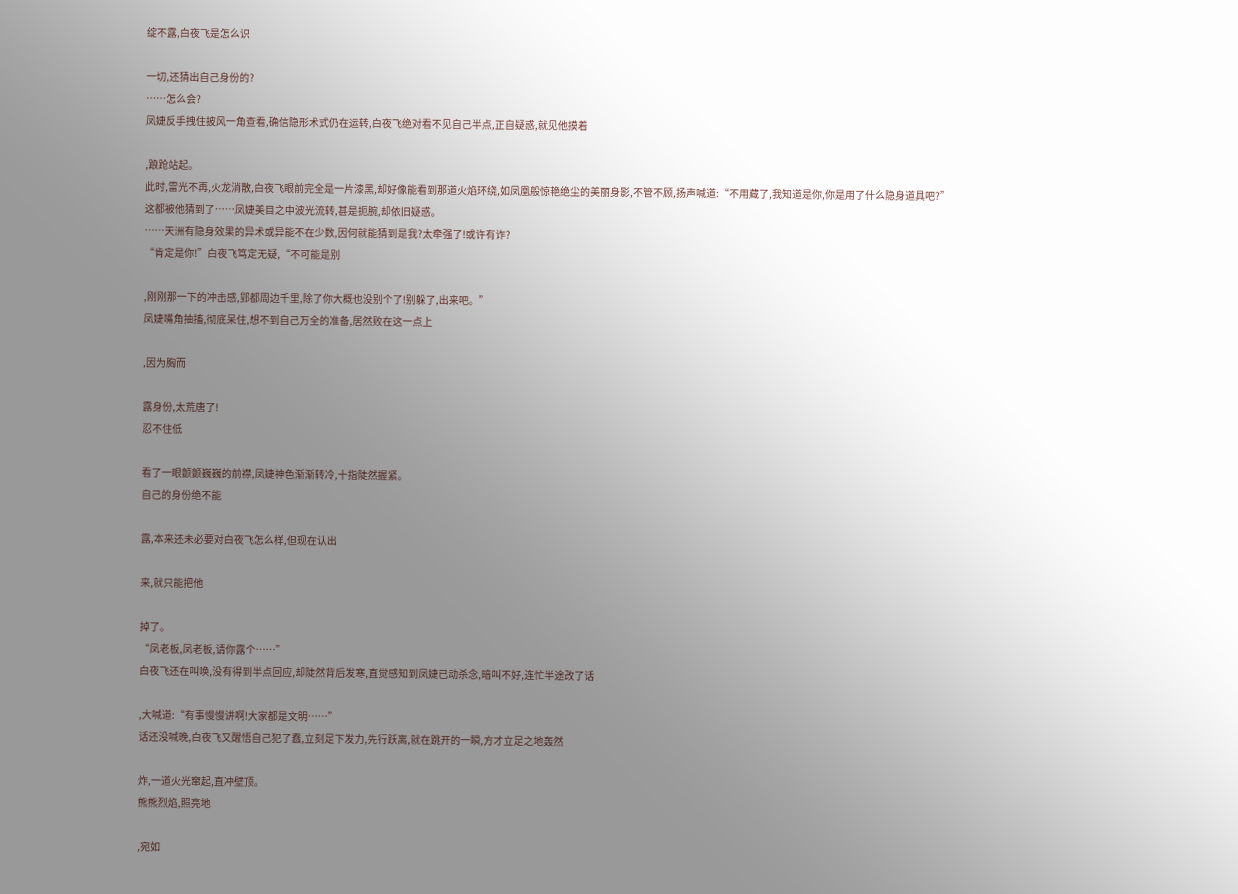绽不露,白夜飞是怎么识

一切,还猜出自己身份的?
……怎么会?
凤婕反手拽住披风一角查看,确信隐形术式仍在运转,白夜飞绝对看不见自己半点,正自疑惑,就见他摸着

,踉跄站起。
此时,雷光不再,火龙消散,白夜飞眼前完全是一片漆黑,却好像能看到那道火焰环绕,如凤凰般惊艳绝尘的美丽身影,不管不顾,扬声喊道:“不用藏了,我知道是你,你是用了什么隐身道具吧?”
这都被他猜到了……凤婕美目之中波光流转,甚是扼腕,却依旧疑惑。
……天洲有隐身效果的异术或异能不在少数,因何就能猜到是我?太牵强了!或许有诈?
“肯定是你!”白夜飞笃定无疑,“不可能是别

,刚刚那一下的冲击感,郢都周边千里,除了你大概也没别个了!别躲了,出来吧。”
凤婕嘴角抽搐,彻底呆住,想不到自己万全的准备,居然败在这一点上

,因为胸而

露身份,太荒唐了!
忍不住低

看了一眼颤颤巍巍的前襟,凤婕神色渐渐转冷,十指陡然握紧。
自己的身份绝不能

露,本来还未必要对白夜飞怎么样,但现在认出

来,就只能把他

掉了。
“凤老板,凤老板,请你露个……”
白夜飞还在叫唤,没有得到半点回应,却陡然背后发寒,直觉感知到凤婕已动杀念,暗叫不好,连忙半途改了话

,大喊道:“有事慢慢讲啊!大家都是文明……”
话还没喊晚,白夜飞又醒悟自己犯了蠢,立刻足下发力,先行跃离,就在跳开的一瞬,方才立足之地轰然

炸,一道火光窜起,直冲壁顶。
熊熊烈焰,照亮地

,宛如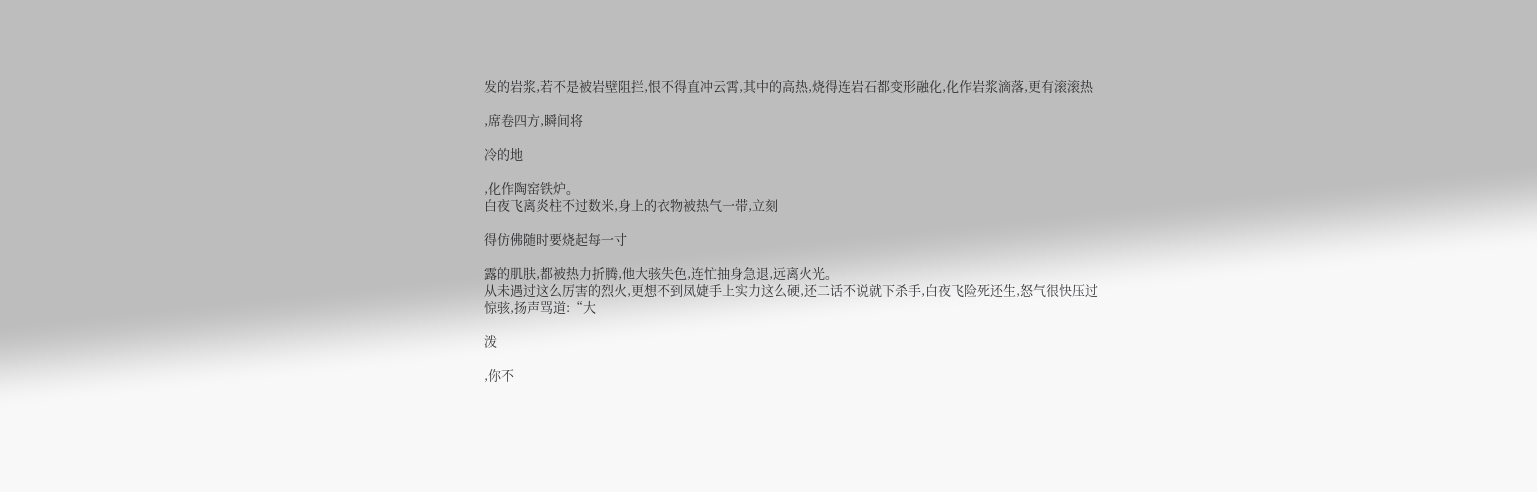发的岩浆,若不是被岩壁阻拦,恨不得直冲云霄,其中的高热,烧得连岩石都变形融化,化作岩浆滴落,更有滚滚热

,席卷四方,瞬间将

冷的地

,化作陶窑铁炉。
白夜飞离炎柱不过数米,身上的衣物被热气一带,立刻

得仿佛随时要烧起每一寸

露的肌肤,都被热力折腾,他大骇失色,连忙抽身急退,远离火光。
从未遇过这么厉害的烈火,更想不到凤婕手上实力这么硬,还二话不说就下杀手,白夜飞险死还生,怒气很快压过惊骇,扬声骂道:“大

泼

,你不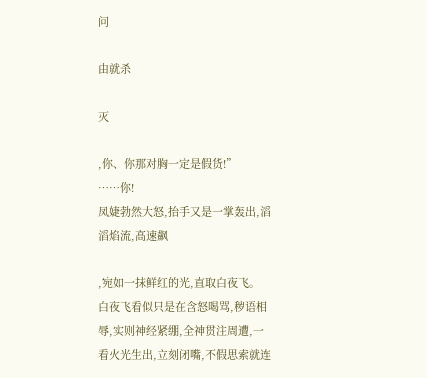问

由就杀

灭

,你、你那对胸一定是假货!”
……你!
凤婕勃然大怒,抬手又是一掌轰出,滔滔焰流,高速飙

,宛如一抹鲜红的光,直取白夜飞。
白夜飞看似只是在含怒喝骂,秽语相辱,实则神经紧绷,全神贯注周遭,一看火光生出,立刻闭嘴,不假思索就连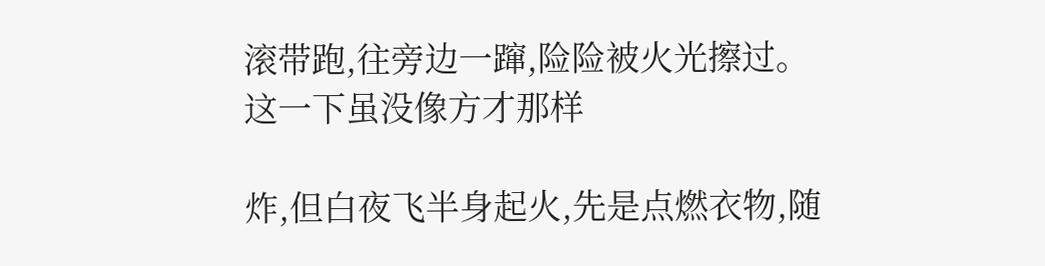滚带跑,往旁边一蹿,险险被火光擦过。
这一下虽没像方才那样

炸,但白夜飞半身起火,先是点燃衣物,随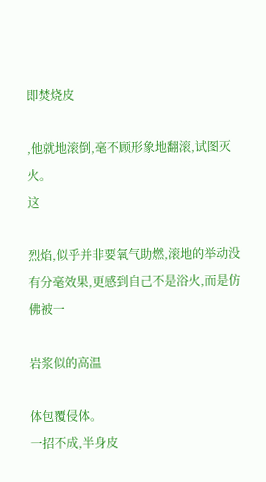即焚烧皮

,他就地滚倒,毫不顾形象地翻滚,试图灭火。
这

烈焰,似乎并非要氧气助燃,滚地的举动没有分毫效果,更感到自己不是浴火,而是仿佛被一

岩浆似的高温

体包覆侵体。
一招不成,半身皮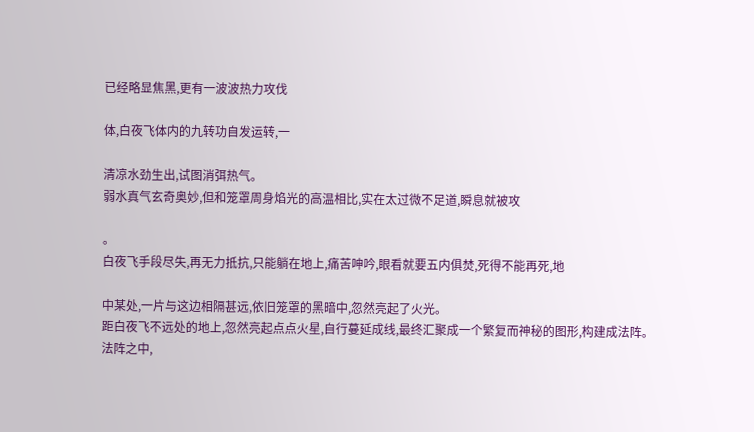已经略显焦黑,更有一波波热力攻伐

体,白夜飞体内的九转功自发运转,一

清凉水劲生出,试图消弭热气。
弱水真气玄奇奥妙,但和笼罩周身焰光的高温相比,实在太过微不足道,瞬息就被攻

。
白夜飞手段尽失,再无力抵抗,只能躺在地上,痛苦呻吟,眼看就要五内俱焚,死得不能再死,地

中某处,一片与这边相隔甚远,依旧笼罩的黑暗中,忽然亮起了火光。
距白夜飞不远处的地上,忽然亮起点点火星,自行蔓延成线,最终汇聚成一个繁复而神秘的图形,构建成法阵。
法阵之中,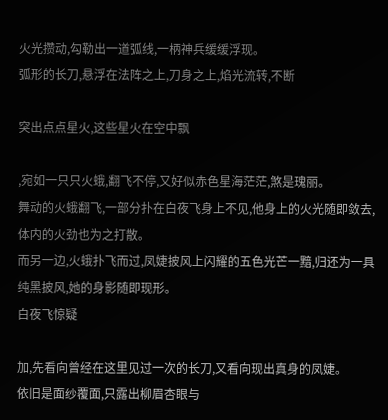火光攒动,勾勒出一道弧线,一柄神兵缓缓浮现。
弧形的长刀,悬浮在法阵之上,刀身之上,焰光流转,不断

突出点点星火,这些星火在空中飘

,宛如一只只火蛾,翻飞不停,又好似赤色星海茫茫,煞是瑰丽。
舞动的火蛾翻飞,一部分扑在白夜飞身上不见,他身上的火光随即敛去,体内的火劲也为之打散。
而另一边,火蛾扑飞而过,凤婕披风上闪耀的五色光芒一黯,归还为一具纯黑披风,她的身影随即现形。
白夜飞惊疑

加,先看向曾经在这里见过一次的长刀,又看向现出真身的凤婕。
依旧是面纱覆面,只露出柳眉杏眼与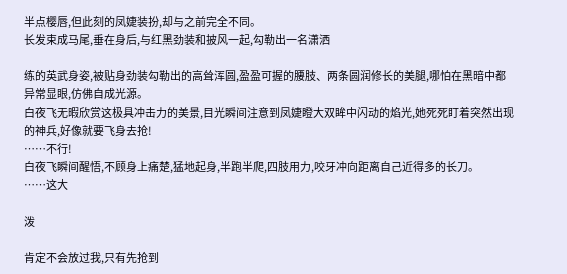半点樱唇,但此刻的凤婕装扮,却与之前完全不同。
长发束成马尾,垂在身后,与红黑劲装和披风一起,勾勒出一名潇洒

练的英武身姿,被贴身劲装勾勒出的高耸浑圆,盈盈可握的腰肢、两条圆润修长的美腿,哪怕在黑暗中都异常显眼,仿佛自成光源。
白夜飞无暇欣赏这极具冲击力的美景,目光瞬间注意到凤婕瞪大双眸中闪动的焰光,她死死盯着突然出现的神兵,好像就要飞身去抢!
……不行!
白夜飞瞬间醒悟,不顾身上痛楚,猛地起身,半跑半爬,四肢用力,咬牙冲向距离自己近得多的长刀。
……这大

泼

肯定不会放过我,只有先抢到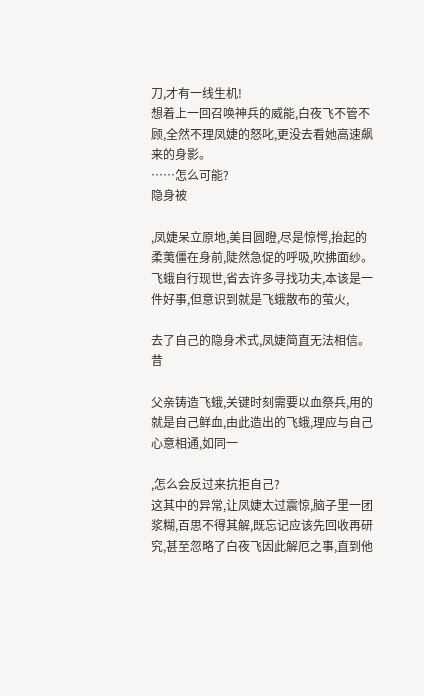刀,才有一线生机!
想着上一回召唤神兵的威能,白夜飞不管不顾,全然不理凤婕的怒叱,更没去看她高速飙来的身影。
……怎么可能?
隐身被

,凤婕呆立原地,美目圆瞪,尽是惊愕,抬起的柔荑僵在身前,陡然急促的呼吸,吹拂面纱。
飞蛾自行现世,省去许多寻找功夫,本该是一件好事,但意识到就是飞蛾散布的萤火,

去了自己的隐身术式,凤婕简直无法相信。
昔

父亲铸造飞蛾,关键时刻需要以血祭兵,用的就是自己鲜血,由此造出的飞蛾,理应与自己心意相通,如同一

,怎么会反过来抗拒自己?
这其中的异常,让凤婕太过震惊,脑子里一团浆糊,百思不得其解,既忘记应该先回收再研究,甚至忽略了白夜飞因此解厄之事,直到他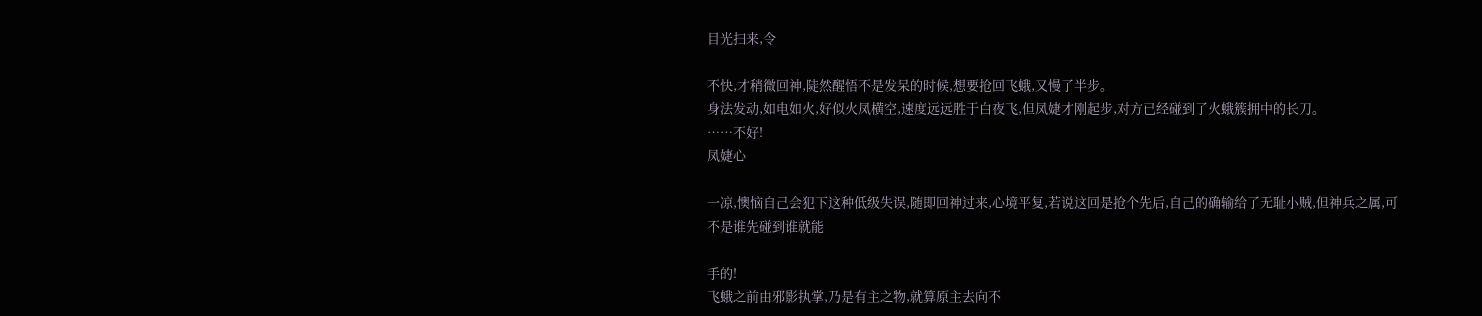目光扫来,令

不快,才稍微回神,陡然醒悟不是发呆的时候,想要抢回飞蛾,又慢了半步。
身法发动,如电如火,好似火凤横空,速度远远胜于白夜飞,但凤婕才刚起步,对方已经碰到了火蛾簇拥中的长刀。
……不好!
凤婕心

一凉,懊恼自己会犯下这种低级失误,随即回神过来,心境平复,若说这回是抢个先后,自己的确输给了无耻小贼,但神兵之属,可不是谁先碰到谁就能

手的!
飞蛾之前由邪影执掌,乃是有主之物,就算原主去向不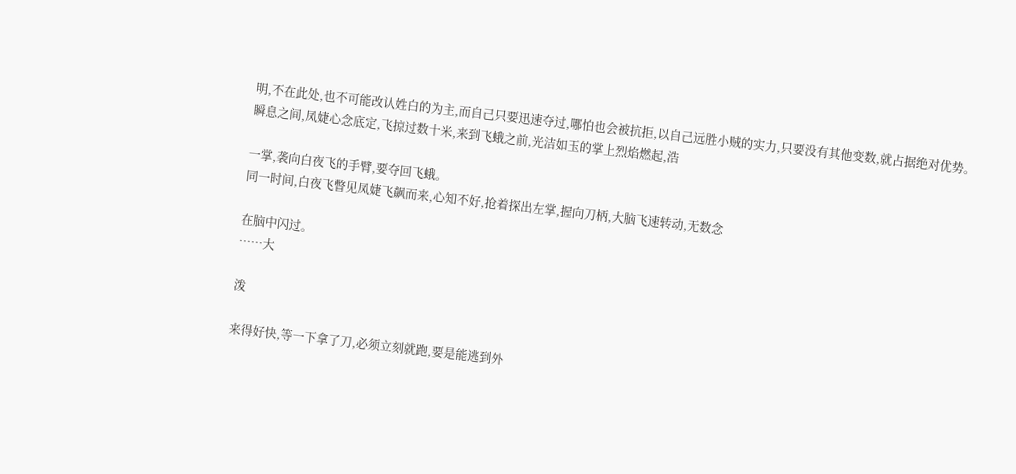明,不在此处,也不可能改认姓白的为主,而自己只要迅速夺过,哪怕也会被抗拒,以自己远胜小贼的实力,只要没有其他变数,就占据绝对优势。
瞬息之间,凤婕心念底定,飞掠过数十米,来到飞蛾之前,光洁如玉的掌上烈焰燃起,浩

一掌,袭向白夜飞的手臂,要夺回飞蛾。
同一时间,白夜飞瞥见凤婕飞飙而来,心知不好,抢着探出左掌,握向刀柄,大脑飞速转动,无数念

在脑中闪过。
……大

泼

来得好快,等一下拿了刀,必须立刻就跑,要是能逃到外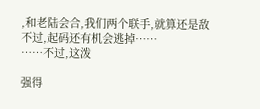,和老陆会合,我们两个联手,就算还是敌不过,起码还有机会逃掉……
……不过,这泼

强得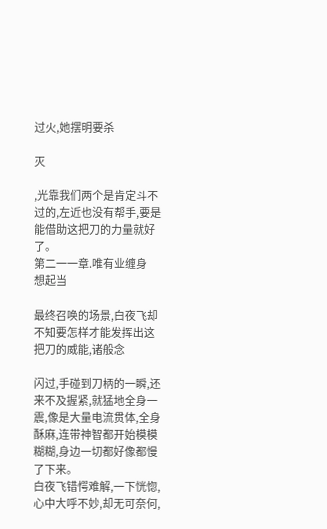过火,她摆明要杀

灭

,光靠我们两个是肯定斗不过的,左近也没有帮手,要是能借助这把刀的力量就好了。
第二一一章.唯有业缠身
想起当

最终召唤的场景,白夜飞却不知要怎样才能发挥出这把刀的威能,诸般念

闪过,手碰到刀柄的一瞬,还来不及握紧,就猛地全身一震,像是大量电流贯体,全身酥麻,连带神智都开始模模糊糊,身边一切都好像都慢了下来。
白夜飞错愕难解,一下恍惚,心中大呼不妙,却无可奈何,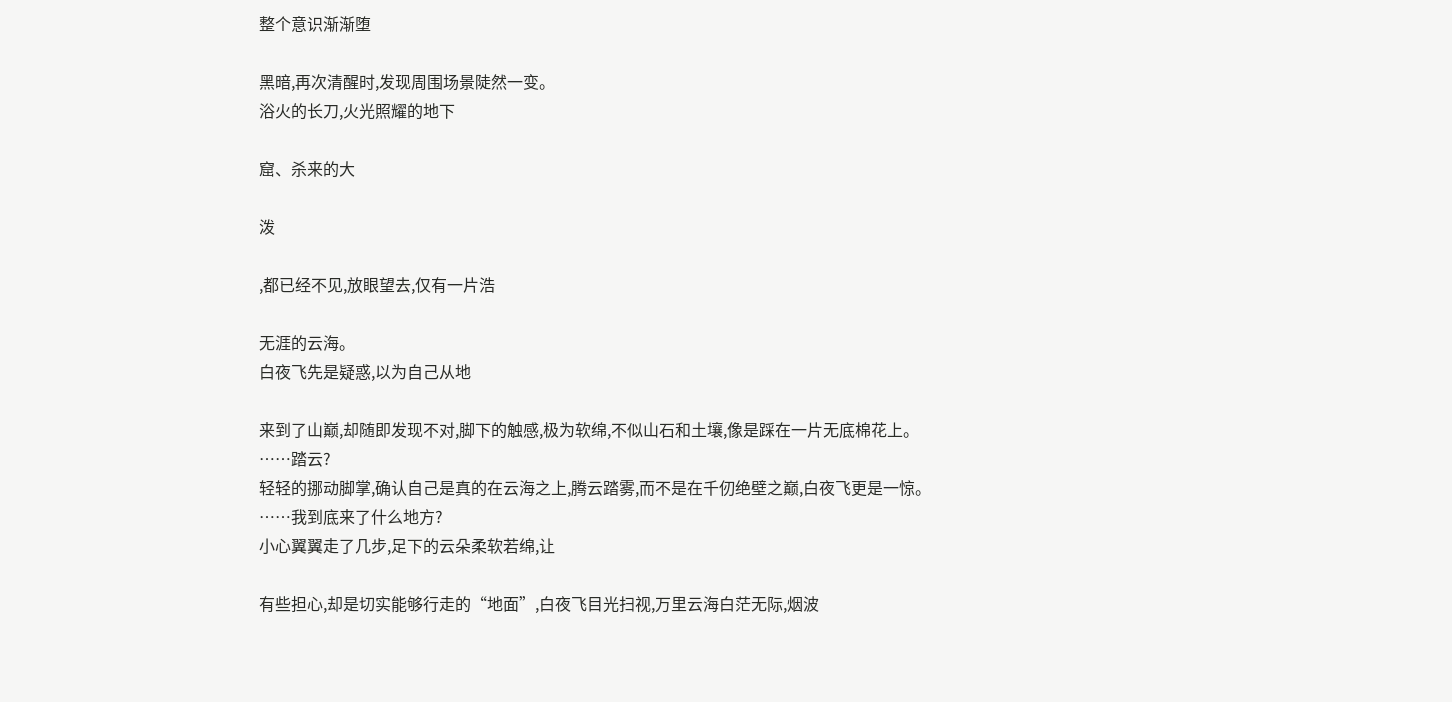整个意识渐渐堕

黑暗,再次清醒时,发现周围场景陡然一变。
浴火的长刀,火光照耀的地下

窟、杀来的大

泼

,都已经不见,放眼望去,仅有一片浩

无涯的云海。
白夜飞先是疑惑,以为自己从地

来到了山巅,却随即发现不对,脚下的触感,极为软绵,不似山石和土壤,像是踩在一片无底棉花上。
……踏云?
轻轻的挪动脚掌,确认自己是真的在云海之上,腾云踏雾,而不是在千仞绝壁之巅,白夜飞更是一惊。
……我到底来了什么地方?
小心翼翼走了几步,足下的云朵柔软若绵,让

有些担心,却是切实能够行走的“地面”,白夜飞目光扫视,万里云海白茫无际,烟波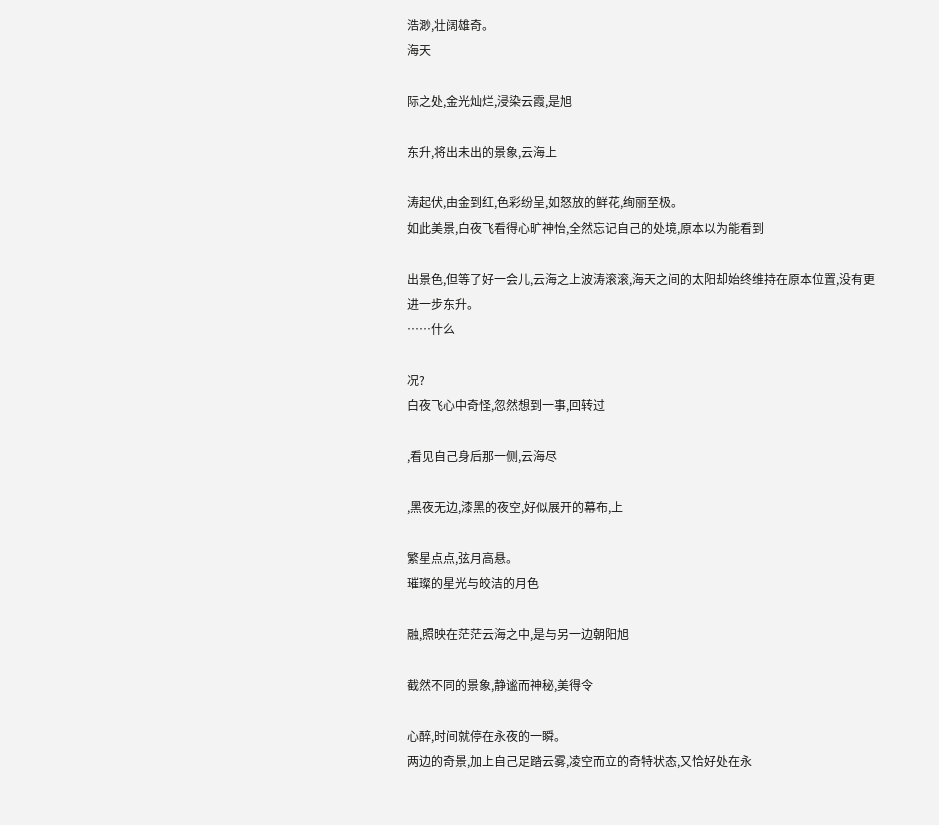浩渺,壮阔雄奇。
海天

际之处,金光灿烂,浸染云霞,是旭

东升,将出未出的景象,云海上

涛起伏,由金到红,色彩纷呈,如怒放的鲜花,绚丽至极。
如此美景,白夜飞看得心旷神怡,全然忘记自己的处境,原本以为能看到

出景色,但等了好一会儿,云海之上波涛滚滚,海天之间的太阳却始终维持在原本位置,没有更进一步东升。
……什么

况?
白夜飞心中奇怪,忽然想到一事,回转过

,看见自己身后那一侧,云海尽

,黑夜无边,漆黑的夜空,好似展开的幕布,上

繁星点点,弦月高悬。
璀璨的星光与皎洁的月色

融,照映在茫茫云海之中,是与另一边朝阳旭

截然不同的景象,静谧而神秘,美得令

心醉,时间就停在永夜的一瞬。
两边的奇景,加上自己足踏云雾,凌空而立的奇特状态,又恰好处在永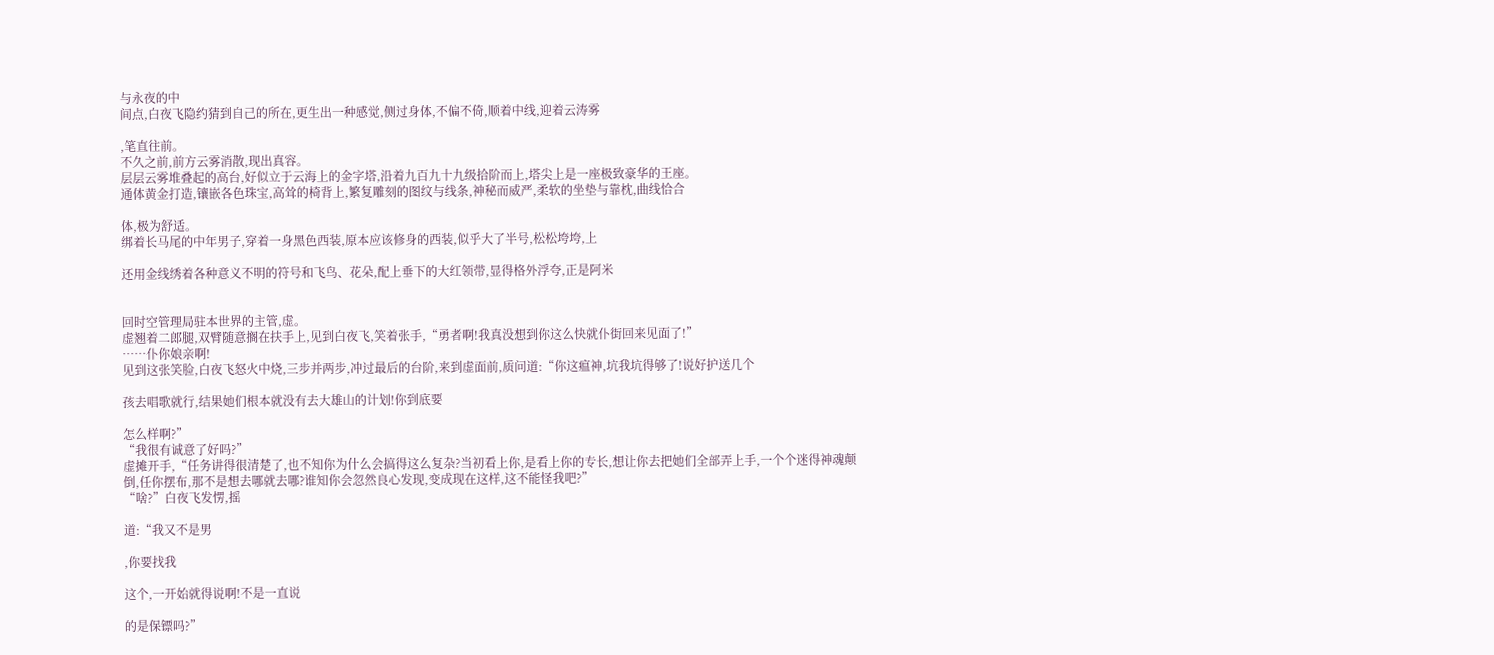与永夜的中
间点,白夜飞隐约猜到自己的所在,更生出一种感觉,侧过身体,不偏不倚,顺着中线,迎着云涛雾

,笔直往前。
不久之前,前方云雾消散,现出真容。
层层云雾堆叠起的高台,好似立于云海上的金字塔,沿着九百九十九级拾阶而上,塔尖上是一座极致豪华的王座。
通体黄金打造,镶嵌各色珠宝,高耸的椅背上,繁复雕刻的图纹与线条,神秘而威严,柔软的坐垫与靠枕,曲线恰合

体,极为舒适。
绑着长马尾的中年男子,穿着一身黑色西装,原本应该修身的西装,似乎大了半号,松松垮垮,上

还用金线绣着各种意义不明的符号和飞鸟、花朵,配上垂下的大红领带,显得格外浮夸,正是阿米


回时空管理局驻本世界的主管,虚。
虚翘着二郎腿,双臂随意搁在扶手上,见到白夜飞,笑着张手,“勇者啊!我真没想到你这么快就仆街回来见面了!”
……仆你娘亲啊!
见到这张笑脸,白夜飞怒火中烧,三步并两步,冲过最后的台阶,来到虚面前,质问道:“你这瘟神,坑我坑得够了!说好护送几个

孩去唱歌就行,结果她们根本就没有去大雄山的计划!你到底要

怎么样啊?”
“我很有诚意了好吗?”
虚摊开手,“任务讲得很清楚了,也不知你为什么会搞得这么复杂?当初看上你,是看上你的专长,想让你去把她们全部弄上手,一个个迷得神魂颠倒,任你摆布,那不是想去哪就去哪?谁知你会忽然良心发现,变成现在这样,这不能怪我吧?”
“啥?”白夜飞发愣,摇

道:“我又不是男

,你要找我

这个,一开始就得说啊!不是一直说

的是保镖吗?”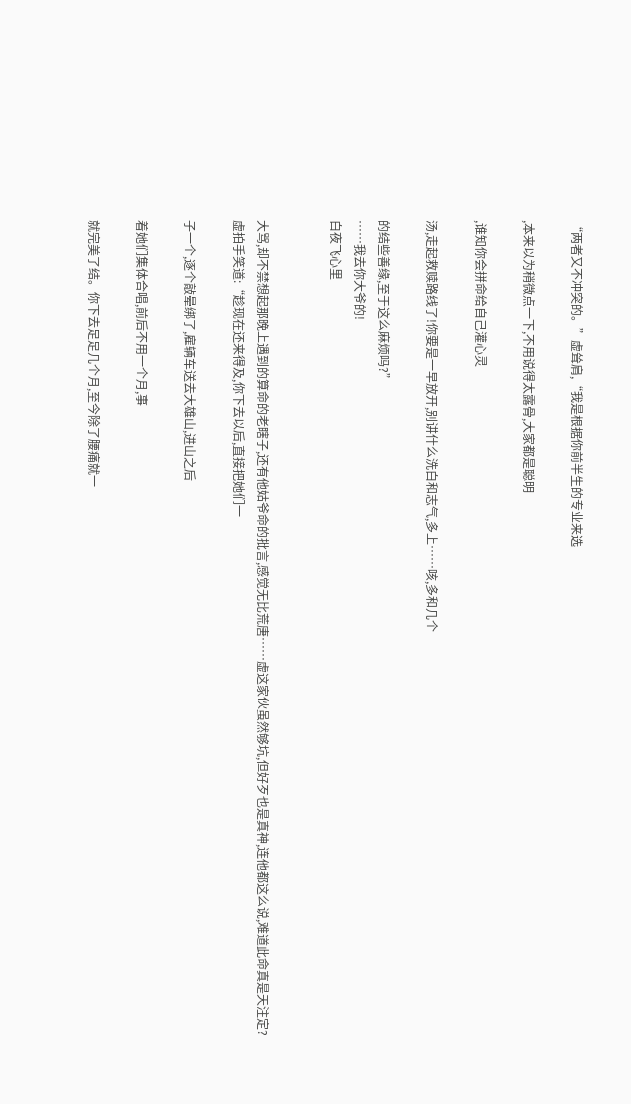“两者又不冲突的。”虚耸肩,“我是根据你前半生的专业来选

,本来以为稍微点一下,不用说得太露骨,大家都是聪明

,谁知你会拼命给自己灌心灵

汤,走起救赎路线了!你要是一早放开,别讲什么洗白和志气,多上……咳,多和几个

的结些善缘,至于这么麻烦吗?”
……我去你大爷的!
白夜飞心里


大骂,却不禁想起那晚上遇到的算命的老瞎子,还有他姑爷命的批言,感觉无比荒唐……虚这家伙虽然够坑,但好歹也是真神,连他都这么说,难道此命真是天注定?
虚拍手笑道:“趁现在还来得及,你下去以后,直接把她们一

子一个,逐个敲晕绑了,雇辆车送去大雄山,进山之后

着她们集体合唱,前后不用一个月,事

就完美了结。你下去足足几个月,至今除了腰痛就一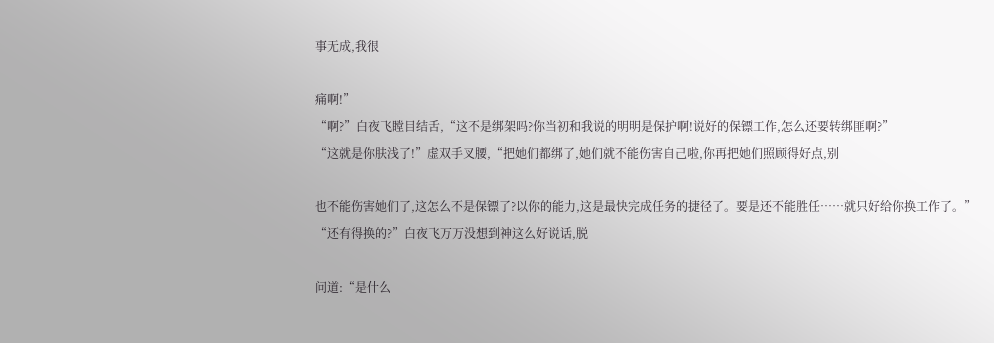事无成,我很

痛啊!”
“啊?”白夜飞瞠目结舌,“这不是绑架吗?你当初和我说的明明是保护啊!说好的保镖工作,怎么还要转绑匪啊?”
“这就是你肤浅了!”虚双手叉腰,“把她们都绑了,她们就不能伤害自己啦,你再把她们照顾得好点,别

也不能伤害她们了,这怎么不是保镖了?以你的能力,这是最快完成任务的捷径了。要是还不能胜任……就只好给你换工作了。”
“还有得换的?”白夜飞万万没想到神这么好说话,脱

问道:“是什么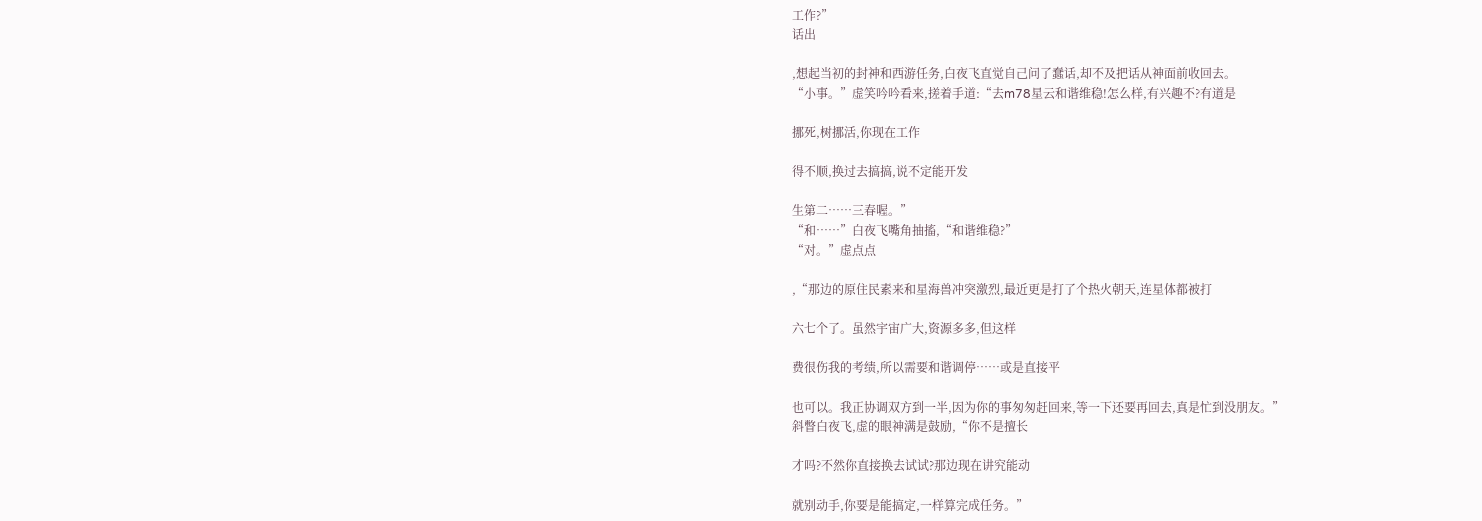工作?”
话出

,想起当初的封神和西游任务,白夜飞直觉自己问了蠢话,却不及把话从神面前收回去。
“小事。”虚笑吟吟看来,搓着手道:“去m78星云和谐维稳!怎么样,有兴趣不?有道是

挪死,树挪活,你现在工作

得不顺,换过去搞搞,说不定能开发

生第二……三春喔。”
“和……”白夜飞嘴角抽搐,“和谐维稳?”
“对。”虚点点

,“那边的原住民素来和星海兽冲突激烈,最近更是打了个热火朝天,连星体都被打

六七个了。虽然宇宙广大,资源多多,但这样

费很伤我的考绩,所以需要和谐调停……或是直接平

也可以。我正协调双方到一半,因为你的事匆匆赶回来,等一下还要再回去,真是忙到没朋友。”
斜瞥白夜飞,虚的眼神满是鼓励,“你不是擅长

才吗?不然你直接换去试试?那边现在讲究能动

就别动手,你要是能搞定,一样算完成任务。”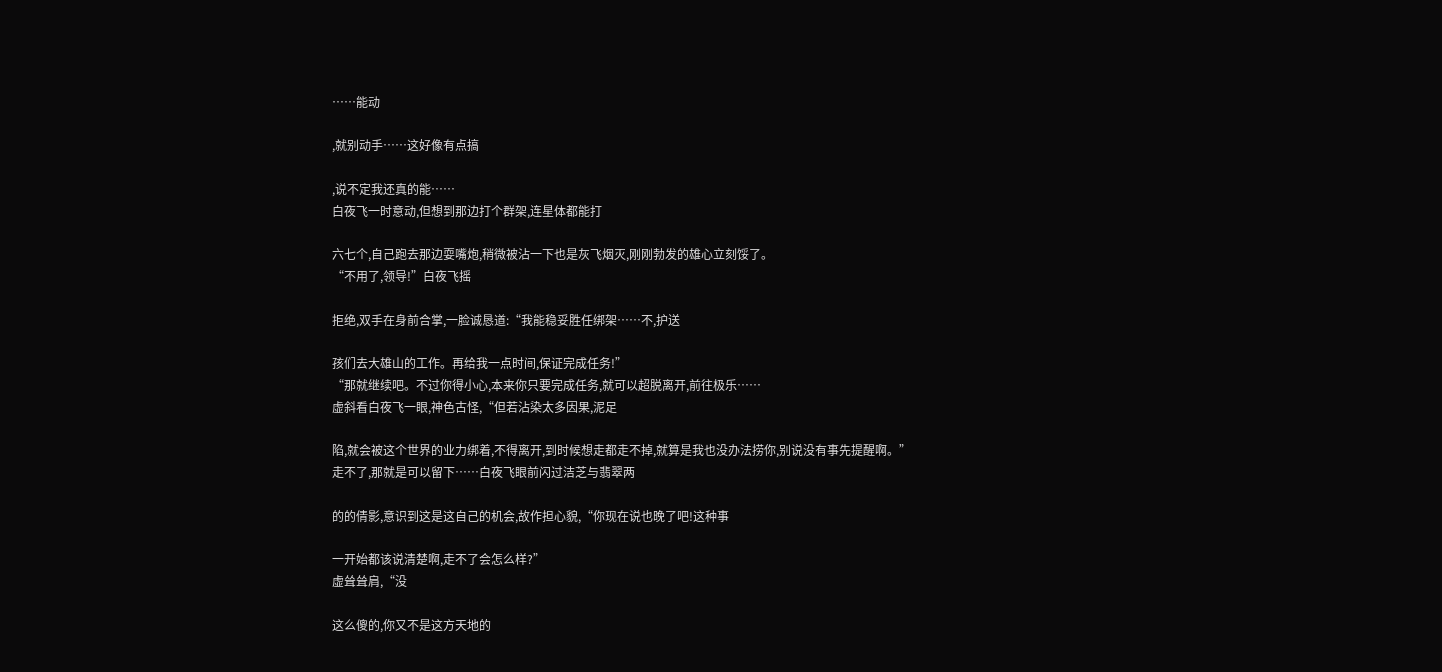……能动

,就别动手……这好像有点搞

,说不定我还真的能……
白夜飞一时意动,但想到那边打个群架,连星体都能打

六七个,自己跑去那边耍嘴炮,稍微被沾一下也是灰飞烟灭,刚刚勃发的雄心立刻馁了。
“不用了,领导!”白夜飞摇

拒绝,双手在身前合掌,一脸诚恳道:“我能稳妥胜任绑架……不,护送

孩们去大雄山的工作。再给我一点时间,保证完成任务!”
“那就继续吧。不过你得小心,本来你只要完成任务,就可以超脱离开,前往极乐……
虚斜看白夜飞一眼,神色古怪,“但若沾染太多因果,泥足

陷,就会被这个世界的业力绑着,不得离开,到时候想走都走不掉,就算是我也没办法捞你,别说没有事先提醒啊。”
走不了,那就是可以留下……白夜飞眼前闪过洁芝与翡翠两

的的倩影,意识到这是这自己的机会,故作担心貌,“你现在说也晚了吧!这种事

一开始都该说清楚啊,走不了会怎么样?”
虚耸耸肩,“没

这么傻的,你又不是这方天地的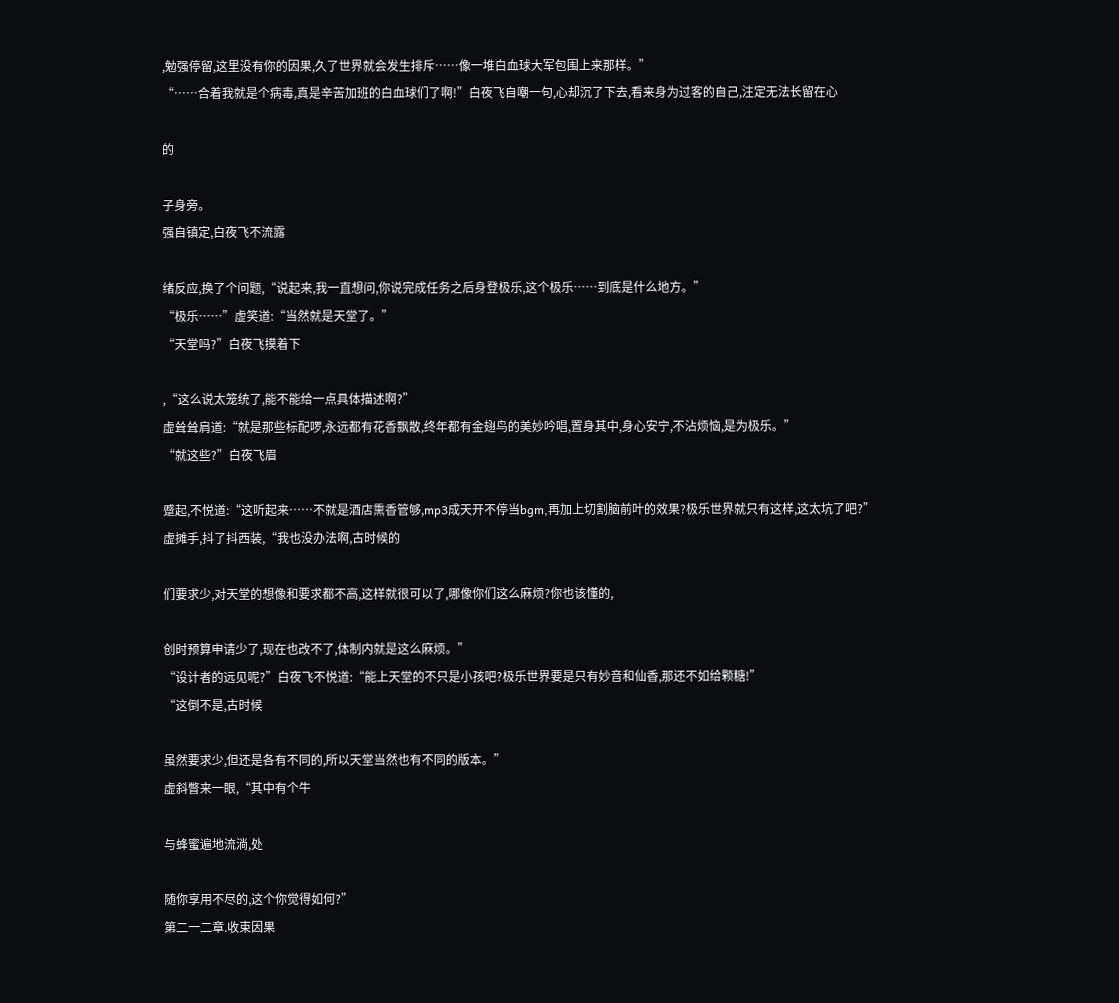,勉强停留,这里没有你的因果,久了世界就会发生排斥……像一堆白血球大军包围上来那样。”
“……合着我就是个病毒,真是辛苦加班的白血球们了啊!”白夜飞自嘲一句,心却沉了下去,看来身为过客的自己,注定无法长留在心

的

子身旁。
强自镇定,白夜飞不流露

绪反应,换了个问题,“说起来,我一直想问,你说完成任务之后身登极乐,这个极乐……到底是什么地方。”
“极乐……”虚笑道:“当然就是天堂了。”
“天堂吗?”白夜飞摸着下

,“这么说太笼统了,能不能给一点具体描述啊?”
虚耸耸肩道:“就是那些标配啰,永远都有花香飘散,终年都有金翅鸟的美妙吟唱,置身其中,身心安宁,不沾烦恼,是为极乐。”
“就这些?”白夜飞眉

蹙起,不悦道:“这听起来……不就是酒店熏香管够,mp3成天开不停当bgm,再加上切割脑前叶的效果?极乐世界就只有这样,这太坑了吧?”
虚摊手,抖了抖西装,“我也没办法啊,古时候的

们要求少,对天堂的想像和要求都不高,这样就很可以了,哪像你们这么麻烦?你也该懂的,

创时预算申请少了,现在也改不了,体制内就是这么麻烦。”
“设计者的远见呢?”白夜飞不悦道:“能上天堂的不只是小孩吧?极乐世界要是只有妙音和仙香,那还不如给颗糖!”
“这倒不是,古时候

虽然要求少,但还是各有不同的,所以天堂当然也有不同的版本。”
虚斜瞥来一眼,“其中有个牛

与蜂蜜遍地流淌,处

随你享用不尽的,这个你觉得如何?”
第二一二章.收束因果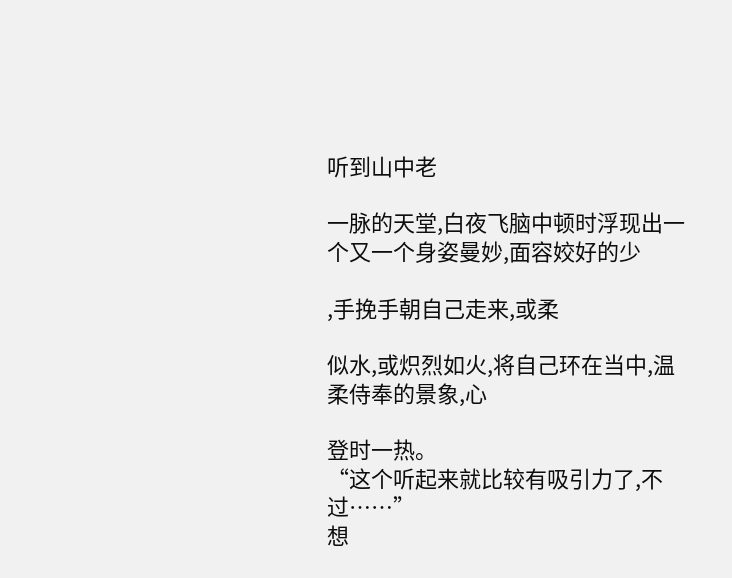听到山中老

一脉的天堂,白夜飞脑中顿时浮现出一个又一个身姿曼妙,面容姣好的少

,手挽手朝自己走来,或柔

似水,或炽烈如火,将自己环在当中,温柔侍奉的景象,心

登时一热。
“这个听起来就比较有吸引力了,不过……”
想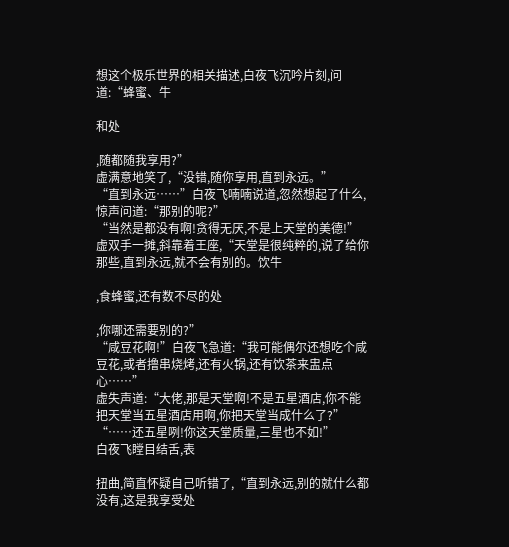想这个极乐世界的相关描述,白夜飞沉吟片刻,问道:“蜂蜜、牛

和处

,随都随我享用?”
虚满意地笑了,“没错,随你享用,直到永远。”
“直到永远……”白夜飞喃喃说道,忽然想起了什么,惊声问道:“那别的呢?”
“当然是都没有啊!贪得无厌,不是上天堂的美德!”虚双手一摊,斜靠着王座,“天堂是很纯粹的,说了给你那些,直到永远,就不会有别的。饮牛

,食蜂蜜,还有数不尽的处

,你哪还需要别的?”
“咸豆花啊!”白夜飞急道:“我可能偶尔还想吃个咸豆花,或者撸串烧烤,还有火锅,还有饮茶来盅点心……”
虚失声道:“大佬,那是天堂啊!不是五星酒店,你不能把天堂当五星酒店用啊,你把天堂当成什么了?”
“……还五星咧!你这天堂质量,三星也不如!”
白夜飞瞠目结舌,表

扭曲,简直怀疑自己听错了,“直到永远,别的就什么都没有,这是我享受处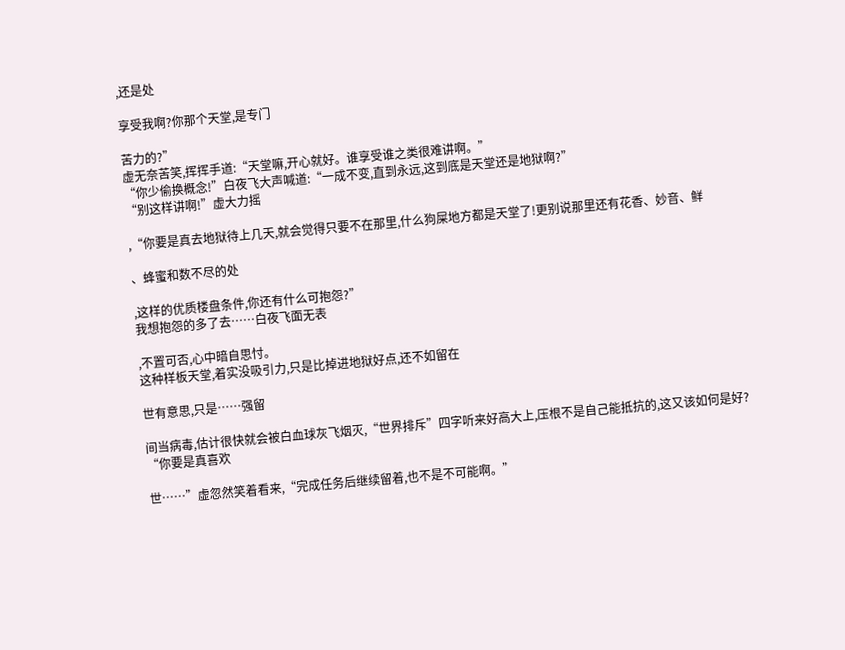,还是处

享受我啊?你那个天堂,是专门

苦力的?”
虚无奈苦笑,挥挥手道:“天堂嘛,开心就好。谁享受谁之类很难讲啊。”
“你少偷换概念!”白夜飞大声喊道:“一成不变,直到永远,这到底是天堂还是地狱啊?”
“别这样讲啊!”虚大力摇

,“你要是真去地狱待上几天,就会觉得只要不在那里,什么狗屎地方都是天堂了!更别说那里还有花香、妙音、鲜

、蜂蜜和数不尽的处

,这样的优质楼盘条件,你还有什么可抱怨?”
我想抱怨的多了去……白夜飞面无表

,不置可否,心中暗自思忖。
这种样板天堂,着实没吸引力,只是比掉进地狱好点,还不如留在

世有意思,只是……强留

间当病毒,估计很快就会被白血球灰飞烟灭,“世界排斥”四字听来好高大上,压根不是自己能抵抗的,这又该如何是好?
“你要是真喜欢

世……”虚忽然笑着看来,“完成任务后继续留着,也不是不可能啊。”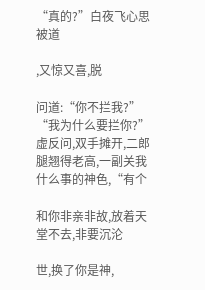“真的?”白夜飞心思被道

,又惊又喜,脱

问道:“你不拦我?”
“我为什么要拦你?”虚反问,双手摊开,二郎腿翘得老高,一副关我什么事的神色,“有个

和你非亲非故,放着天堂不去,非要沉沦

世,换了你是神,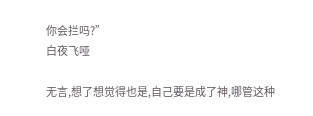你会拦吗?”
白夜飞哑

无言,想了想觉得也是,自己要是成了神,哪管这种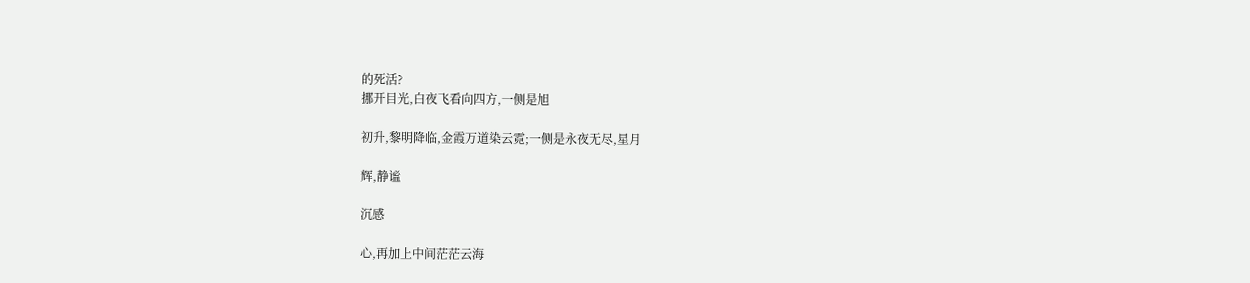的死活?
挪开目光,白夜飞看向四方,一侧是旭

初升,黎明降临,金霞万道染云霓;一侧是永夜无尽,星月

辉,静谧

沉感

心,再加上中间茫茫云海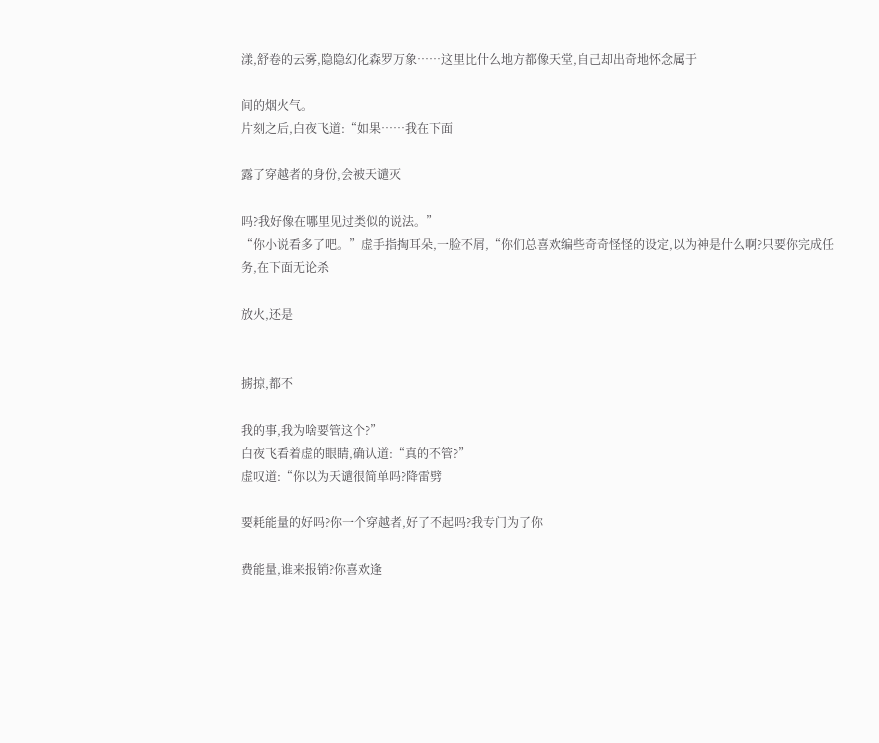漾,舒卷的云雾,隐隐幻化森罗万象……这里比什么地方都像天堂,自己却出奇地怀念属于

间的烟火气。
片刻之后,白夜飞道:“如果……我在下面

露了穿越者的身份,会被天谴灭

吗?我好像在哪里见过类似的说法。”
“你小说看多了吧。”虚手指掏耳朵,一脸不屑,“你们总喜欢编些奇奇怪怪的设定,以为神是什么啊?只要你完成任务,在下面无论杀

放火,还是


掳掠,都不

我的事,我为啥要管这个?”
白夜飞看着虚的眼睛,确认道:“真的不管?”
虚叹道:“你以为天谴很简单吗?降雷劈

要耗能量的好吗?你一个穿越者,好了不起吗?我专门为了你

费能量,谁来报销?你喜欢逢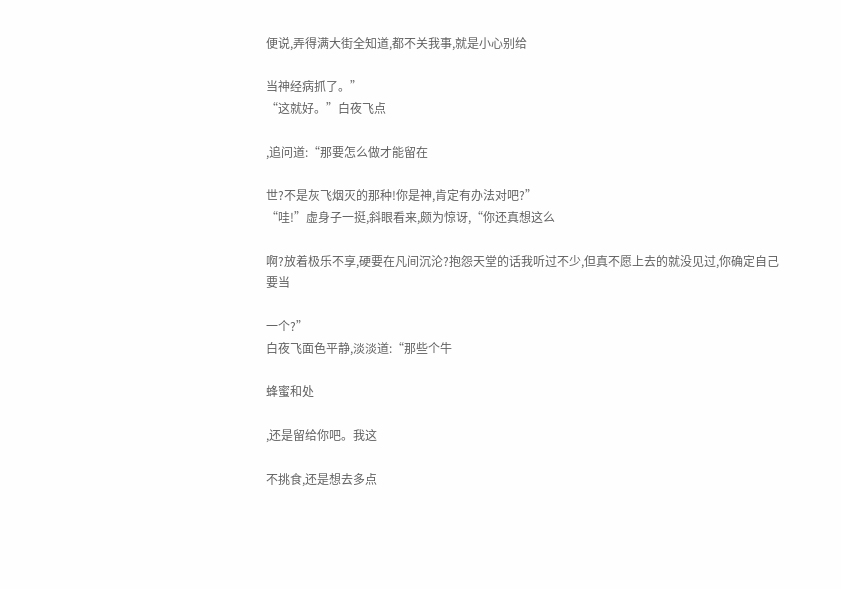便说,弄得满大街全知道,都不关我事,就是小心别给

当神经病抓了。”
“这就好。”白夜飞点

,追问道:“那要怎么做才能留在

世?不是灰飞烟灭的那种!你是神,肯定有办法对吧?”
“哇!”虚身子一挺,斜眼看来,颇为惊讶,“你还真想这么

啊?放着极乐不享,硬要在凡间沉沦?抱怨天堂的话我听过不少,但真不愿上去的就没见过,你确定自己要当

一个?”
白夜飞面色平静,淡淡道:“那些个牛

蜂蜜和处

,还是留给你吧。我这

不挑食,还是想去多点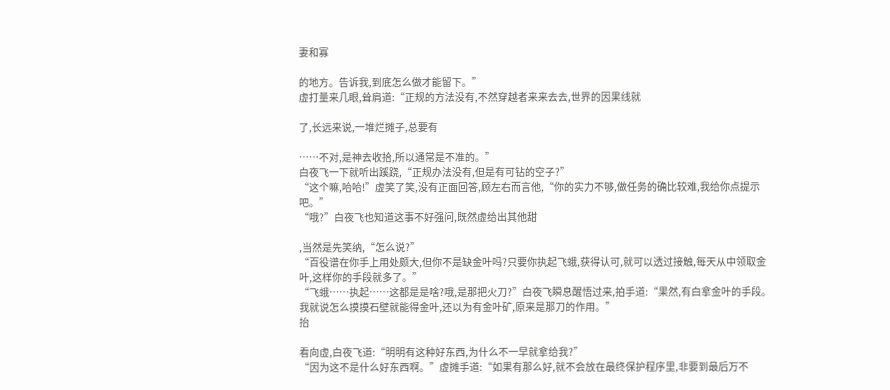妻和寡

的地方。告诉我,到底怎么做才能留下。”
虚打量来几眼,耸肩道:“正规的方法没有,不然穿越者来来去去,世界的因果线就

了,长远来说,一堆烂摊子,总要有

……不对,是神去收拾,所以通常是不准的。”
白夜飞一下就听出蹊跷,“正规办法没有,但是有可钻的空子?”
“这个嘛,哈哈!”虚笑了笑,没有正面回答,顾左右而言他,“你的实力不够,做任务的确比较难,我给你点提示吧。”
“哦?”白夜飞也知道这事不好强问,既然虚给出其他甜

,当然是先笑纳,“怎么说?”
“百役谱在你手上用处颇大,但你不是缺金叶吗?只要你执起飞蛾,获得认可,就可以透过接触,每天从中领取金叶,这样你的手段就多了。”
“飞蛾……执起……这都是是啥?哦,是那把火刀?”白夜飞瞬息醒悟过来,拍手道:“果然,有白拿金叶的手段。我就说怎么摸摸石壁就能得金叶,还以为有金叶矿,原来是那刀的作用。”
抬

看向虚,白夜飞道:“明明有这种好东西,为什么不一早就拿给我?”
“因为这不是什么好东西啊。”虚摊手道:“如果有那么好,就不会放在最终保护程序里,非要到最后万不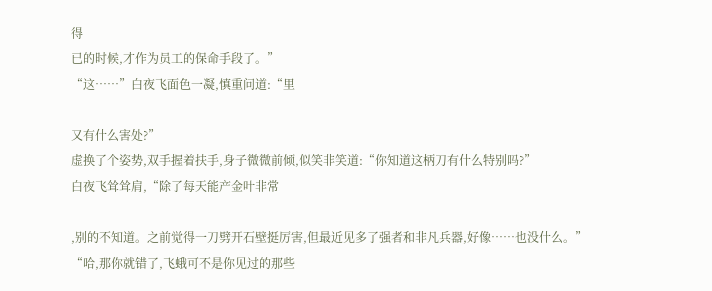得
已的时候,才作为员工的保命手段了。”
“这……”白夜飞面色一凝,慎重问道:“里

又有什么害处?”
虚换了个姿势,双手握着扶手,身子微微前倾,似笑非笑道:“你知道这柄刀有什么特别吗?”
白夜飞耸耸肩,“除了每天能产金叶非常

,别的不知道。之前觉得一刀劈开石壁挺厉害,但最近见多了强者和非凡兵器,好像……也没什么。”
“哈,那你就错了,飞蛾可不是你见过的那些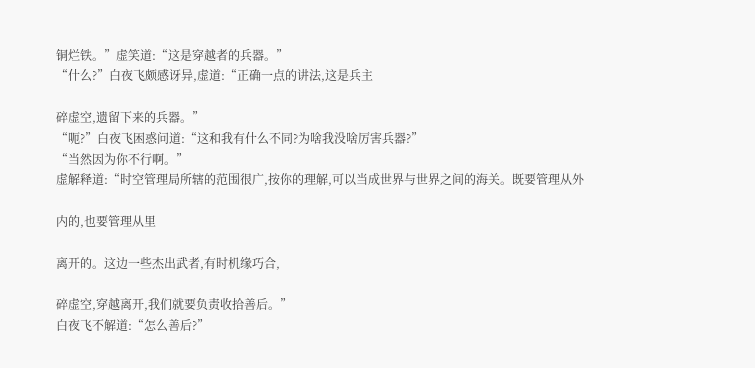铜烂铁。”虚笑道:“这是穿越者的兵器。”
“什么?”白夜飞颇感讶异,虚道:“正确一点的讲法,这是兵主

碎虚空,遗留下来的兵器。”
“呃?”白夜飞困惑问道:“这和我有什么不同?为啥我没啥厉害兵器?”
“当然因为你不行啊。”
虚解释道:“时空管理局所辖的范围很广,按你的理解,可以当成世界与世界之间的海关。既要管理从外

内的,也要管理从里

离开的。这边一些杰出武者,有时机缘巧合,

碎虚空,穿越离开,我们就要负责收拾善后。”
白夜飞不解道:“怎么善后?”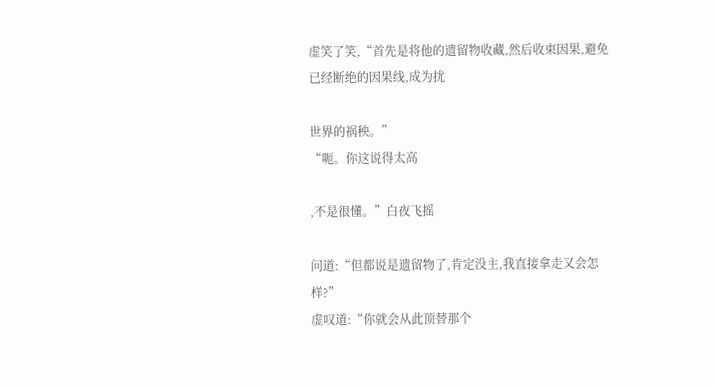虚笑了笑,“首先是将他的遗留物收藏,然后收束因果,避免已经断绝的因果线,成为扰

世界的祸秧。”
“呃。你这说得太高

,不是很懂。”白夜飞摇

问道:“但都说是遗留物了,肯定没主,我直接拿走又会怎样?”
虚叹道:“你就会从此顶替那个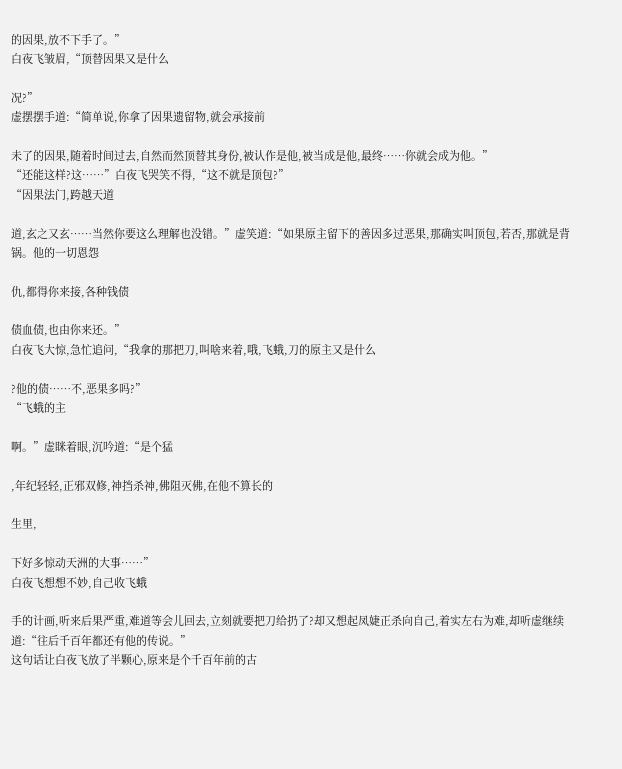的因果,放不下手了。”
白夜飞皱眉,“顶替因果又是什么

况?”
虚摆摆手道:“简单说,你拿了因果遗留物,就会承接前

未了的因果,随着时间过去,自然而然顶替其身份,被认作是他,被当成是他,最终……你就会成为他。”
“还能这样?这……”白夜飞哭笑不得,“这不就是顶包?”
“因果法门,跨越天道

道,玄之又玄……当然你要这么理解也没错。”虚笑道:“如果原主留下的善因多过恶果,那确实叫顶包,若否,那就是背锅。他的一切恩怨

仇,都得你来接,各种钱债

债血债,也由你来还。”
白夜飞大惊,急忙追问,“我拿的那把刀,叫啥来着,哦,飞蛾,刀的原主又是什么

?他的债……不,恶果多吗?”
“飞蛾的主

啊。”虚眯着眼,沉吟道:“是个猛

,年纪轻轻,正邪双修,神挡杀神,佛阻灭佛,在他不算长的

生里,

下好多惊动天洲的大事……”
白夜飞想想不妙,自己收飞蛾

手的计画,听来后果严重,难道等会儿回去,立刻就要把刀给扔了?却又想起凤婕正杀向自己,着实左右为难,却听虚继续道:“往后千百年都还有他的传说。”
这句话让白夜飞放了半颗心,原来是个千百年前的古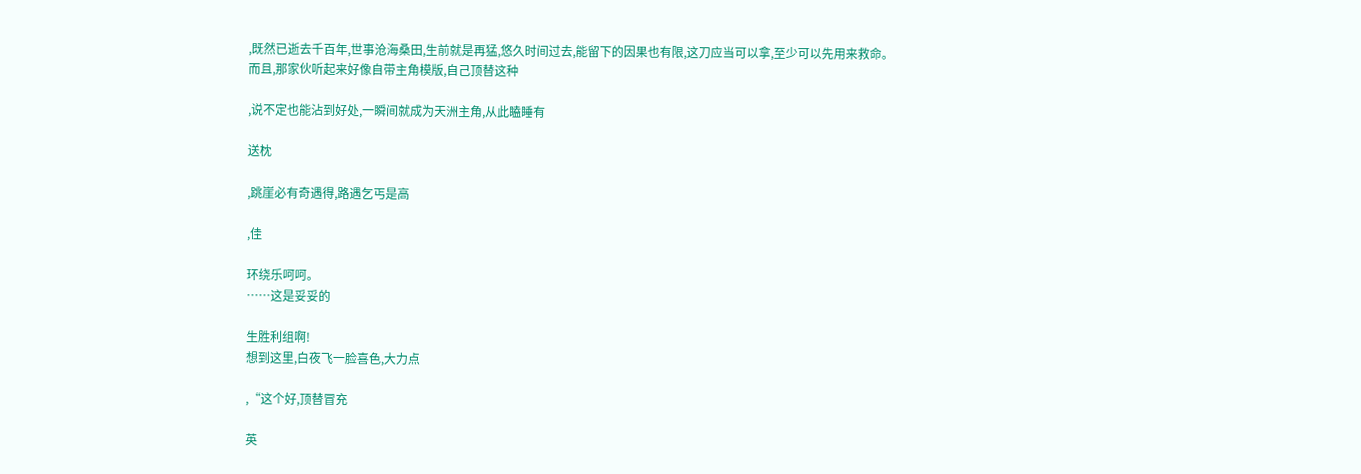,既然已逝去千百年,世事沧海桑田,生前就是再猛,悠久时间过去,能留下的因果也有限,这刀应当可以拿,至少可以先用来救命。
而且,那家伙听起来好像自带主角模版,自己顶替这种

,说不定也能沾到好处,一瞬间就成为天洲主角,从此瞌睡有

送枕

,跳崖必有奇遇得,路遇乞丐是高

,佳

环绕乐呵呵。
……这是妥妥的

生胜利组啊!
想到这里,白夜飞一脸喜色,大力点

,“这个好,顶替冒充

英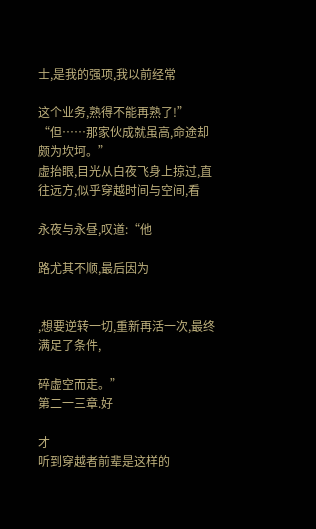士,是我的强项,我以前经常

这个业务,熟得不能再熟了!”
“但……那家伙成就虽高,命途却颇为坎坷。”
虚抬眼,目光从白夜飞身上掠过,直往远方,似乎穿越时间与空间,看

永夜与永昼,叹道:“他

路尤其不顺,最后因为


,想要逆转一切,重新再活一次,最终满足了条件,

碎虚空而走。”
第二一三章.好

才
听到穿越者前辈是这样的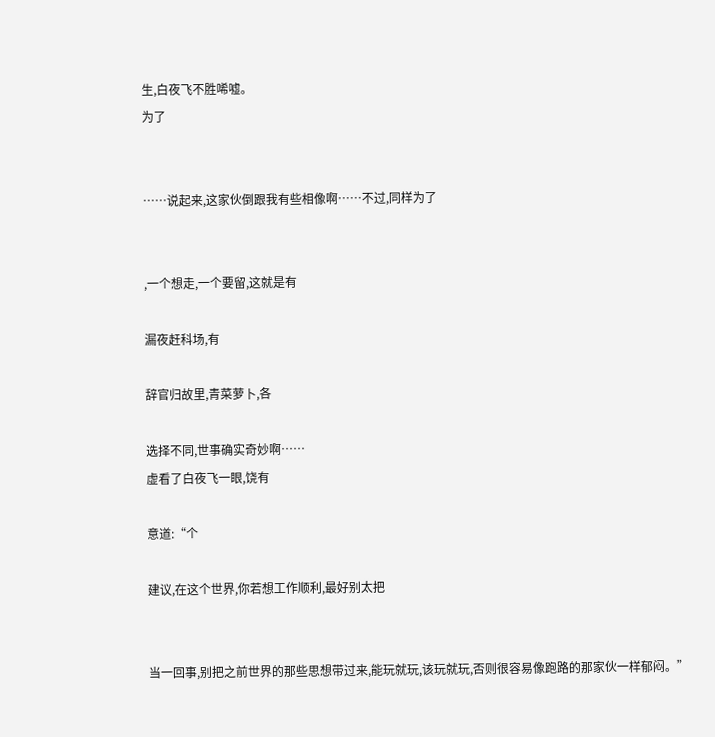生,白夜飞不胜唏嘘。
为了


……说起来,这家伙倒跟我有些相像啊……不过,同样为了


,一个想走,一个要留,这就是有

漏夜赶科场,有

辞官归故里,青菜萝卜,各

选择不同,世事确实奇妙啊……
虚看了白夜飞一眼,饶有

意道:“个

建议,在这个世界,你若想工作顺利,最好别太把


当一回事,别把之前世界的那些思想带过来,能玩就玩,该玩就玩,否则很容易像跑路的那家伙一样郁闷。”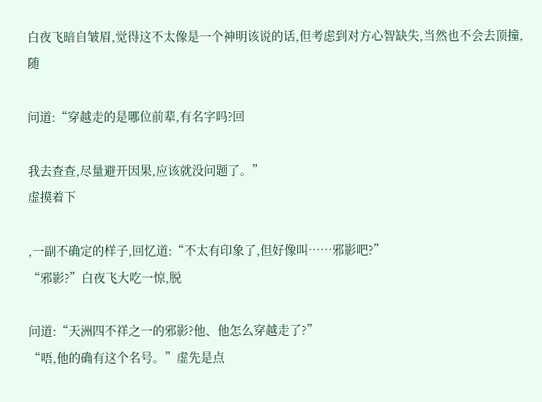白夜飞暗自皱眉,觉得这不太像是一个神明该说的话,但考虑到对方心智缺失,当然也不会去顶撞,随

问道:“穿越走的是哪位前辈,有名字吗?回

我去查查,尽量避开因果,应该就没问题了。”
虚摸着下

,一副不确定的样子,回忆道:“不太有印象了,但好像叫……邪影吧?”
“邪影?”白夜飞大吃一惊,脱

问道:“天洲四不祥之一的邪影?他、他怎么穿越走了?”
“唔,他的确有这个名号。”虚先是点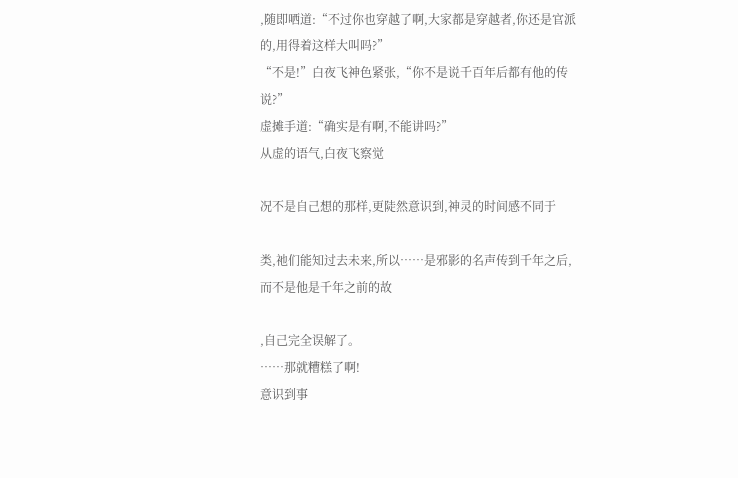,随即哂道:“不过你也穿越了啊,大家都是穿越者,你还是官派的,用得着这样大叫吗?”
“不是!”白夜飞神色紧张,“你不是说千百年后都有他的传说?”
虚摊手道:“确实是有啊,不能讲吗?”
从虚的语气,白夜飞察觉

况不是自己想的那样,更陡然意识到,神灵的时间感不同于

类,祂们能知过去未来,所以……是邪影的名声传到千年之后,而不是他是千年之前的故

,自己完全误解了。
……那就糟糕了啊!
意识到事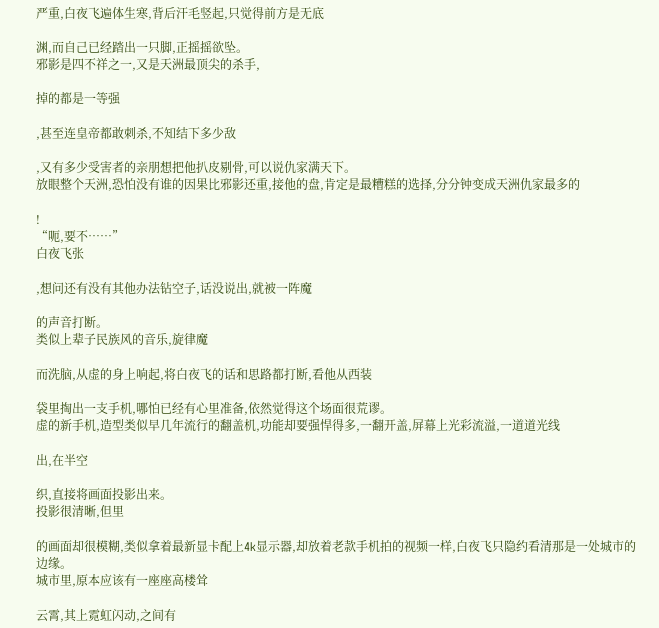严重,白夜飞遍体生寒,背后汗毛竖起,只觉得前方是无底

渊,而自己已经踏出一只脚,正摇摇欲坠。
邪影是四不祥之一,又是天洲最顶尖的杀手,

掉的都是一等强

,甚至连皇帝都敢刺杀,不知结下多少敌

,又有多少受害者的亲朋想把他扒皮剔骨,可以说仇家满天下。
放眼整个天洲,恐怕没有谁的因果比邪影还重,接他的盘,肯定是最糟糕的选择,分分钟变成天洲仇家最多的

!
“呃,要不……”
白夜飞张

,想问还有没有其他办法钻空子,话没说出,就被一阵魔

的声音打断。
类似上辈子民族风的音乐,旋律魔

而洗脑,从虚的身上响起,将白夜飞的话和思路都打断,看他从西装

袋里掏出一支手机,哪怕已经有心里准备,依然觉得这个场面很荒谬。
虚的新手机,造型类似早几年流行的翻盖机,功能却要强悍得多,一翻开盖,屏幕上光彩流溢,一道道光线

出,在半空

织,直接将画面投影出来。
投影很清晰,但里

的画面却很模糊,类似拿着最新显卡配上4k显示器,却放着老款手机拍的视频一样,白夜飞只隐约看清那是一处城市的边缘。
城市里,原本应该有一座座高楼耸

云霄,其上霓虹闪动,之间有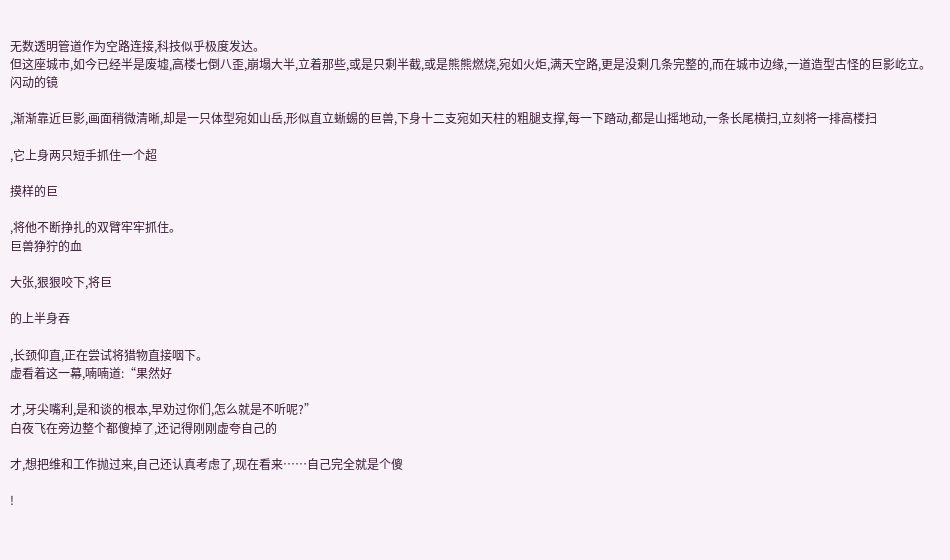无数透明管道作为空路连接,科技似乎极度发达。
但这座城市,如今已经半是废墟,高楼七倒八歪,崩塌大半,立着那些,或是只剩半截,或是熊熊燃烧,宛如火炬,满天空路,更是没剩几条完整的,而在城市边缘,一道造型古怪的巨影屹立。
闪动的镜

,渐渐靠近巨影,画面稍微清晰,却是一只体型宛如山岳,形似直立蜥蜴的巨兽,下身十二支宛如天柱的粗腿支撑,每一下踏动,都是山摇地动,一条长尾横扫,立刻将一排高楼扫

,它上身两只短手抓住一个超

摸样的巨

,将他不断挣扎的双臂牢牢抓住。
巨兽狰狞的血

大张,狠狠咬下,将巨

的上半身吞

,长颈仰直,正在尝试将猎物直接咽下。
虚看着这一幕,喃喃道:“果然好

才,牙尖嘴利,是和谈的根本,早劝过你们,怎么就是不听呢?”
白夜飞在旁边整个都傻掉了,还记得刚刚虚夸自己的

才,想把维和工作抛过来,自己还认真考虑了,现在看来……自己完全就是个傻

!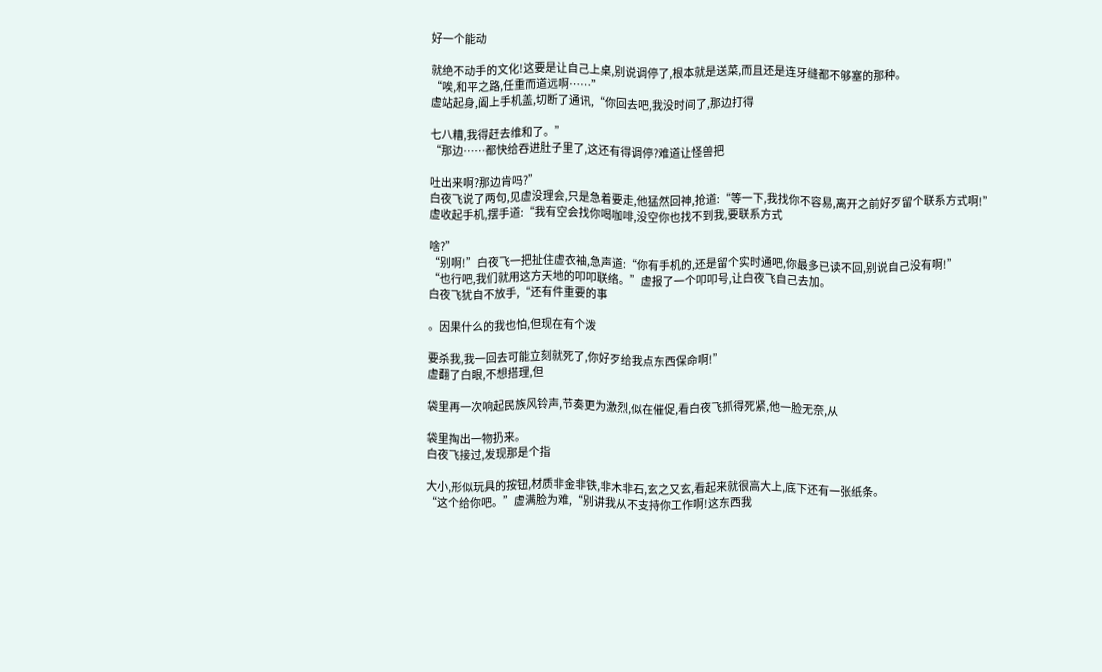好一个能动

就绝不动手的文化!这要是让自己上桌,别说调停了,根本就是送菜,而且还是连牙缝都不够塞的那种。
“唉,和平之路,任重而道远啊……”
虚站起身,阖上手机盖,切断了通讯,“你回去吧,我没时间了,那边打得

七八糟,我得赶去维和了。”
“那边……都快给吞进肚子里了,这还有得调停?难道让怪兽把

吐出来啊?那边肯吗?”
白夜飞说了两句,见虚没理会,只是急着要走,他猛然回神,抢道:“等一下,我找你不容易,离开之前好歹留个联系方式啊!”
虚收起手机,摆手道:“我有空会找你喝咖啡,没空你也找不到我,要联系方式

啥?”
“别啊!”白夜飞一把扯住虚衣袖,急声道:“你有手机的,还是留个实时通吧,你最多已读不回,别说自己没有啊!”
“也行吧,我们就用这方天地的叩叩联络。”虚报了一个叩叩号,让白夜飞自己去加。
白夜飞犹自不放手,“还有件重要的事

。因果什么的我也怕,但现在有个泼

要杀我,我一回去可能立刻就死了,你好歹给我点东西保命啊!”
虚翻了白眼,不想搭理,但

袋里再一次响起民族风铃声,节奏更为激烈,似在催促,看白夜飞抓得死紧,他一脸无奈,从

袋里掏出一物扔来。
白夜飞接过,发现那是个指

大小,形似玩具的按钮,材质非金非铁,非木非石,玄之又玄,看起来就很高大上,底下还有一张纸条。
“这个给你吧。”虚满脸为难,“别讲我从不支持你工作啊!这东西我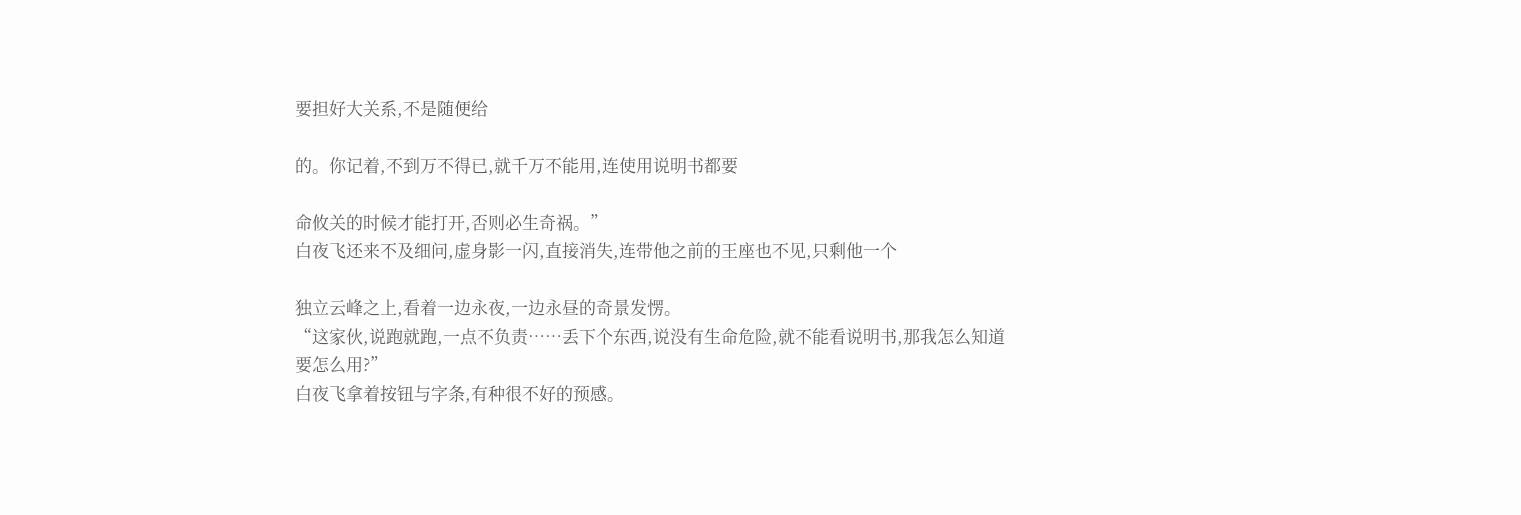要担好大关系,不是随便给

的。你记着,不到万不得已,就千万不能用,连使用说明书都要

命攸关的时候才能打开,否则必生奇祸。”
白夜飞还来不及细问,虚身影一闪,直接消失,连带他之前的王座也不见,只剩他一个

独立云峰之上,看着一边永夜,一边永昼的奇景发愣。
“这家伙,说跑就跑,一点不负责……丢下个东西,说没有生命危险,就不能看说明书,那我怎么知道要怎么用?”
白夜飞拿着按钮与字条,有种很不好的预感。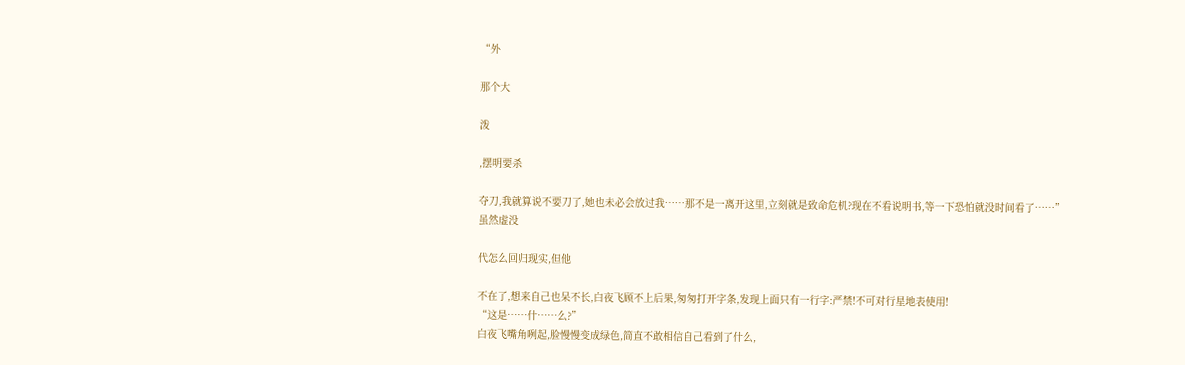“外

那个大

泼

,摆明要杀

夺刀,我就算说不要刀了,她也未必会放过我……那不是一离开这里,立刻就是致命危机?现在不看说明书,等一下恐怕就没时间看了……”
虽然虚没

代怎么回归现实,但他

不在了,想来自己也呆不长,白夜飞顾不上后果,匆匆打开字条,发现上面只有一行字:严禁!不可对行星地表使用!
“这是……什……么?”
白夜飞嘴角咧起,脸慢慢变成绿色,简直不敢相信自己看到了什么,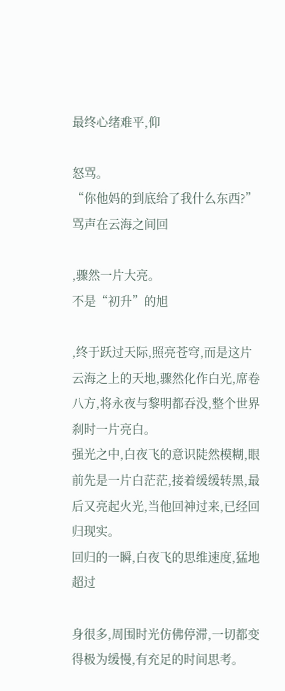最终心绪难平,仰

怒骂。
“你他妈的到底给了我什么东西?”
骂声在云海之间回

,骤然一片大亮。
不是“初升”的旭

,终于跃过天际,照亮苍穹,而是这片云海之上的天地,骤然化作白光,席卷八方,将永夜与黎明都吞没,整个世界刹时一片亮白。
强光之中,白夜飞的意识陡然模糊,眼前先是一片白茫茫,接着缓缓转黑,最后又亮起火光,当他回神过来,已经回归现实。
回归的一瞬,白夜飞的思维速度,猛地超过

身很多,周围时光仿佛停滞,一切都变得极为缓慢,有充足的时间思考。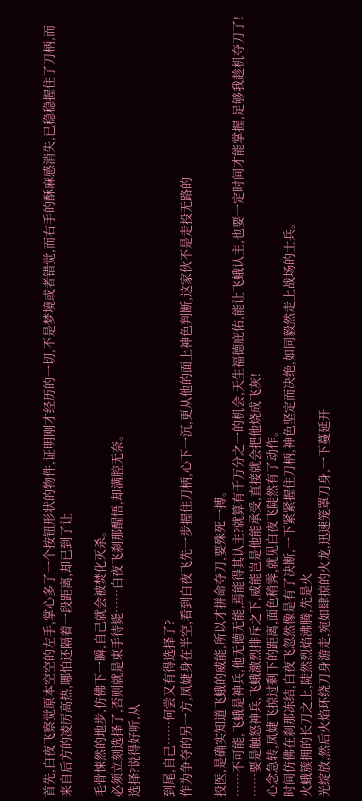首先,白夜飞察觉原本空空的左手,掌心多了一个按钮形状的物件,证明刚才经历的一切,不是梦境或者错觉,而右手的酥麻感消失,已稳稳握住了刀柄,而来自后方的凌厉高热,哪怕还隔着一段距离,却已到了让

毛骨悚然的地步,仿佛下一瞬,自己就会被焚化灭杀。
必须立刻选择了,否则就是束手待毙……白夜飞刹那醒悟,却满腔无奈。
选择?说得好听,从

到尾,自己……何尝又有得选择了?
作为争夺的另一方,凤婕身在半空,看到白夜飞先一步握住刀柄,心下一沉,更从他的面上神色判断,这家伙不是走投无路的

投医,是确实知道飞蛾的威能,所以才拼命夺刀,要殊死一搏。
……不可能,飞蛾是神兵,他无德无能,焉能得其认主?就算有千万分之一的机会,天生福德庇佑,能让飞蛾认主,也要一定时间才能掌握,足够我趁机夺刀了!
……要是触怒神兵,飞蛾激烈排斥之下,威能岂是他能承受,直接就会把他烧成飞灰!
心念急转,凤婕飞掠过剩下的距离,面色稍霁,就见白夜飞陡然有了动作。
时间仿佛在刹那冻结,白夜飞忽然像是有了决断,一下紧紧握住刀柄,神色坚定而决绝,如同毅然走上战场的士兵。
火蛾簇拥的长刀之上,陡然烈焰沸腾,先是火
光绽放,然后火焰环绕刀身游走,宛如肆掠的火龙,迅速笼罩刀身,一下蔓延开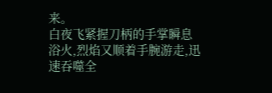来。
白夜飞紧握刀柄的手掌瞬息浴火,烈焰又顺着手腕游走,迅速吞噬全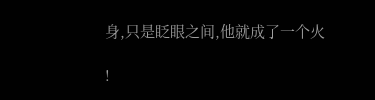身,只是眨眼之间,他就成了一个火

!